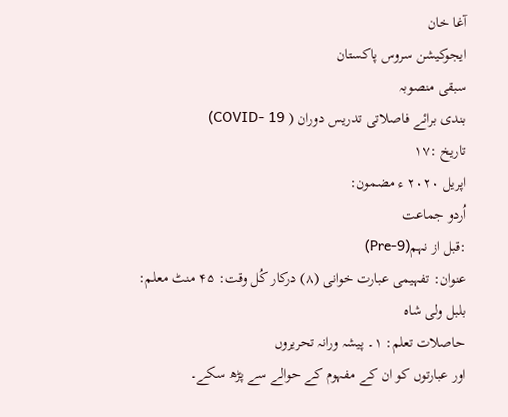آغا خان
ایجوکیشن سروس پاکستان
سبقی منصوبہ
بندی برائے فاصلاتی تدریس دوران ( COVID- 19)
تاریخ :۱۷
اپریل ۲۰۲۰ ء مضمون:
اُردو جماعت
:قبل از نہم(Pre-9)
عنوان: تفہیمی عبارت خوانی (۸) درکار کُل وقت: ۴۵ منٹ معلم:
بلبل ولی شاہ
حاصلات تعلم: ۱۔ پیشہ ورانہ تحریروں
اور عبارتوں کو ان کے مفہوم کے حوالے سے پڑھ سکے۔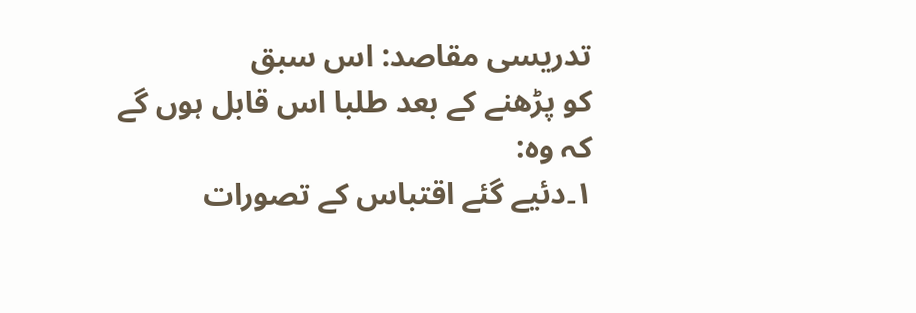تدریسی مقاصد: اس سبق
کو پڑھنے کے بعد طلبا اس قابل ہوں گے کہ وہ:
۱۔دئیے گئے اقتباس کے تصورات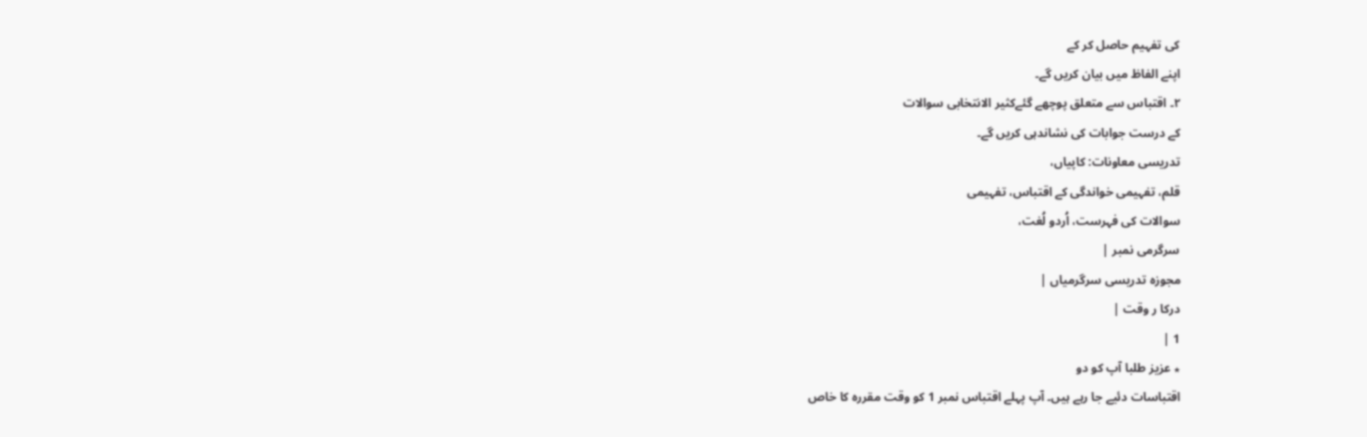کی تفہیم حاصل کر کے
اپنے الفاظ میں بیان کریں گے۔
۲۔ اقتباس سے متعلق پوچھے گئےکثیر الانتخابی سوالات
کے درست جوابات کی نشاندہی کریں گے۔
تدریسی معاونات: کاپیاں،
قلم، تفہیمی خواندگی کے اقتباس، تفہیمی
سوالات کی فہرست، اُردو لُغت،
سرگرمی نمبر |
مجوزہ تدریسی سرگرمیاں |
درکا ر وقت |
1 |
٭ عزیز طلبا آپ کو دو
اقتباسات دئیے جا رہے ہیں۔ آپ پہلے اقتباس نمبر 1 کو وقت مقررہ کا خاص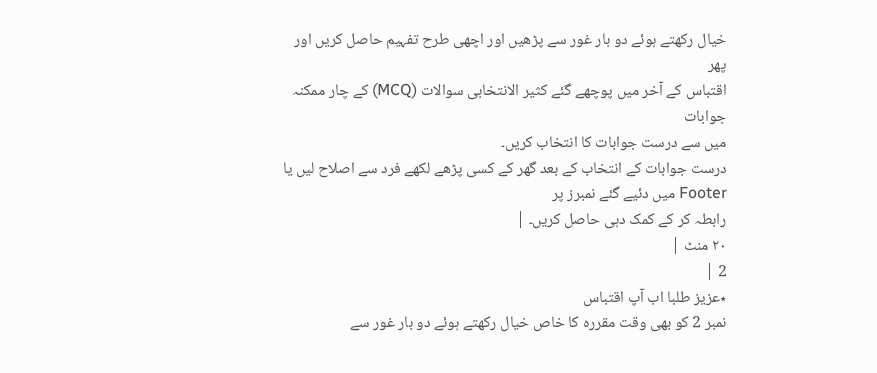خیال رکھتے ہوئے دو بار غور سے پڑھیں اور اچھی طرح تفہیم حاصل کریں اور پھر
اقتباس کے آخر میں پوچھے گئے کثیر الانتخابی سوالات (MCQ) کے چار ممکنہ جوابات
میں سے درست جوابات کا انتخاب کریں۔
درست جوابات کے انتخاب کے بعد گھر کے کسی پڑھے لکھے فرد سے اصلاح لیں یا Footer میں دئیے گئے نمبرز پر
رابطہ کر کے کمک دہی حاصل کریں۔ |
۲۰ منٹ |
2 |
٭عزیز طلبا اب آپ اقتباس
نمبر 2 کو بھی وقت مقررہ کا خاص خیال رکھتے ہوئے دو بار غور سے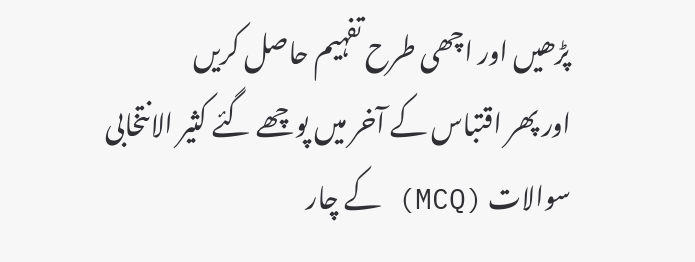پڑھیں اور اچھی طرح تفہیم حاصل کریں
اور پھر اقتباس کے آخر میں پوچھے گئے کثیر الانتخابی سوالات (MCQ) کے چار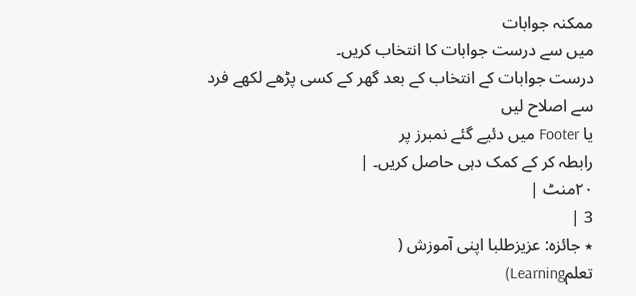ممکنہ جوابات
میں سے درست جوابات کا انتخاب کریں۔
درست جوابات کے انتخاب کے بعد گھر کے کسی پڑھے لکھے فرد سے اصلاح لیں
یا Footer میں دئیے گئے نمبرز پر
رابطہ کر کے کمک دہی حاصل کریں۔ |
۲۰منٹ |
3 |
٭ جائزہ: عزیزطلبا اپنی آموزش (
تعلمLearning)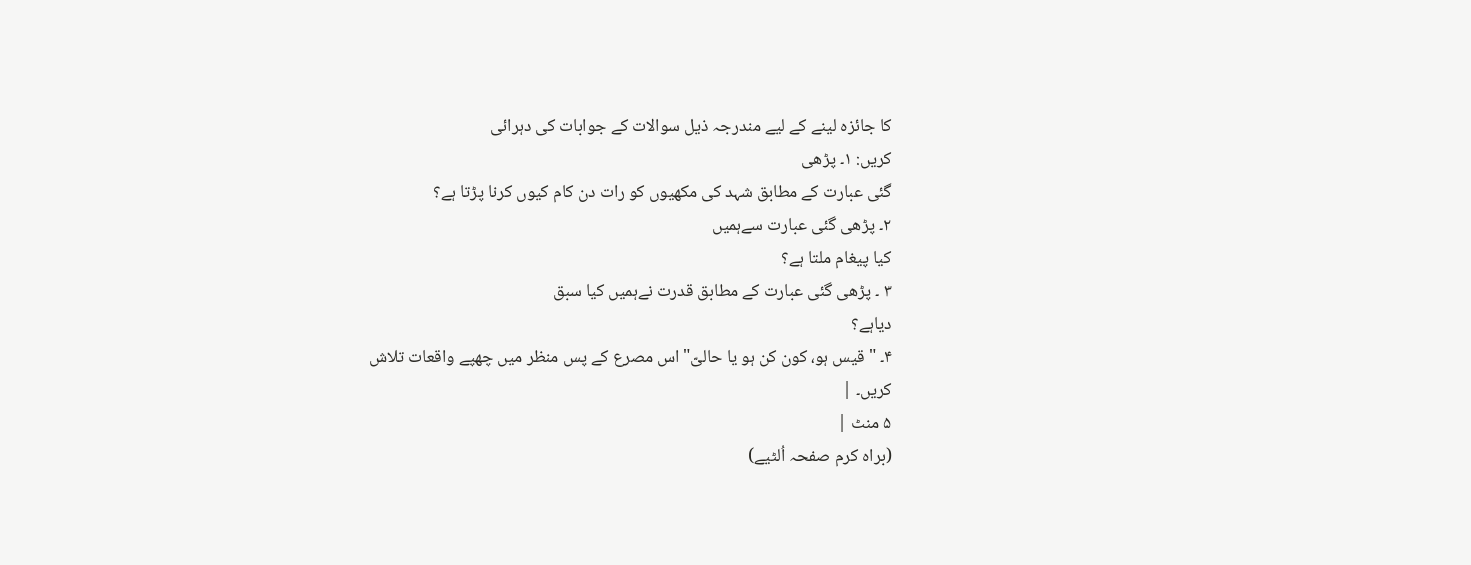کا جائزہ لینے کے لیے مندرجہ ذیل سوالات کے جوابات کی دہرائی
کریں: ۱۔ پڑھی
گئی عبارت کے مطابق شہد کی مکھیوں کو رات دن کام کیوں کرنا پڑتا ہے؟
۲۔ پڑھی گئی عبارت سےہمیں
کیا پیغام ملتا ہے؟
۳ ۔ پڑھی گئی عبارت کے مطابق قدرت نےہمیں کیا سبق
دیاہے؟
۴۔ " قیس ہو، کون کن ہو یا حالیّ" اس مصرع کے پس منظر میں چھپے واقعات تلاش
کریں۔ |
۵ منٹ |
(براہ کرم صفحہ اُلٹیے)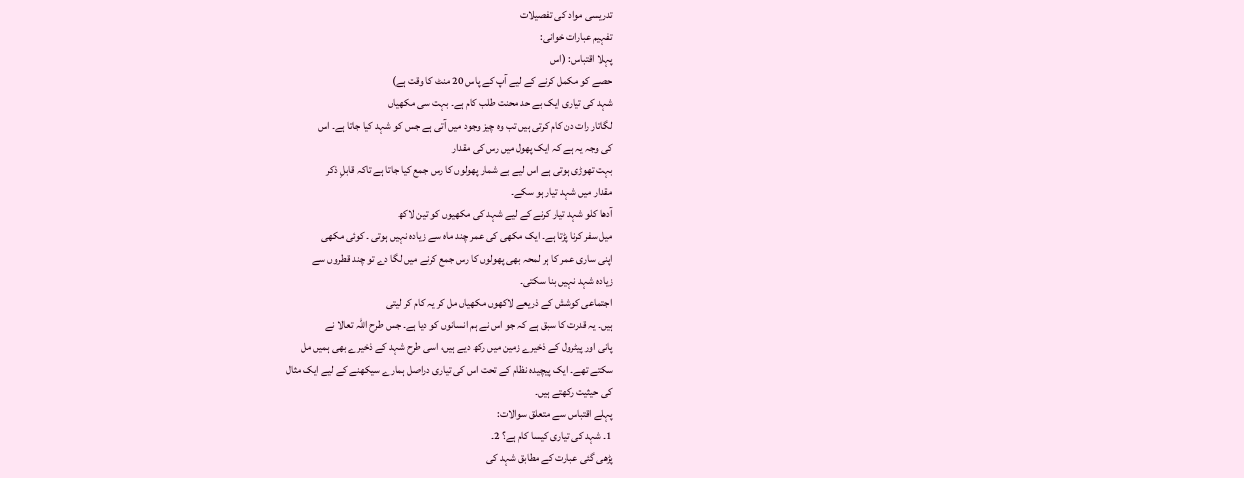تدریسی مواد کی تفصیلات
تفہیم عبارات خوانی:
پہلا اقتباس: (اس
حصے کو مکمل کرنے کے لیے آپ کے پاس 20 منٹ کا وقت ہے)
شہد کی تیاری ایک بے حد محنت طلب کام ہے۔ بہت سی مکھیاں
لگاتار رات دن کام کرتی ہیں تب وہ چیز وجود میں آتی ہے جس کو شہد کیا جاتا ہے۔ اس
کی وجہ یہ ہے کہ ایک پھول میں رس کی مقدار
بہت تھوڑی ہوتی ہے اس لیے بے شمار پھولوں کا رس جمع کیا جاتا ہے تاکہ قابلِ ذکر
مقدار میں شہد تیار ہو سکے۔
آدھا کلو شہد تیار کرنے کے لیے شہد کی مکھیوں کو تین لاکھ
میل سفر کرنا پڑتا ہے۔ ایک مکھی کی عمر چند ماہ سے زیادہ نہیں ہوتی ۔ کوئی مکھی
اپنی ساری عمر کا ہر لمحہ بھی پھولوں کا رس جمع کرنے میں لگا دے تو چند قطروں سے
زیادہ شہد نہیں بنا سکتی۔
اجتماعی کوشش کے ذریعے لاکھوں مکھیاں مل کر یہ کام کر لیتی
ہیں۔ یہ قدرت کا سبق ہے کہ جو اس نے ہم انسانوں کو دیا ہے۔ جس طرح اللہ تعالا نے
پانی اور پیٹرول کے ذخیرے زمین میں رکھ دیے ہیں، اسی طرح شہد کے ذخیرے بھی ہمیں مل
سکتے تھے۔ ایک پیچیدہ نظام کے تحت اس کی تیاری دراصل ہمارے سیکھنے کے لیے ایک مثال
کی حیثیت رکھتے ہیں۔
پہلے اقتباس سے متعلق سوالات:
1۔ شہد کی تیاری کیسا کام ہے؟ 2۔
پڑھی گئی عبارت کے مطابق شہد کی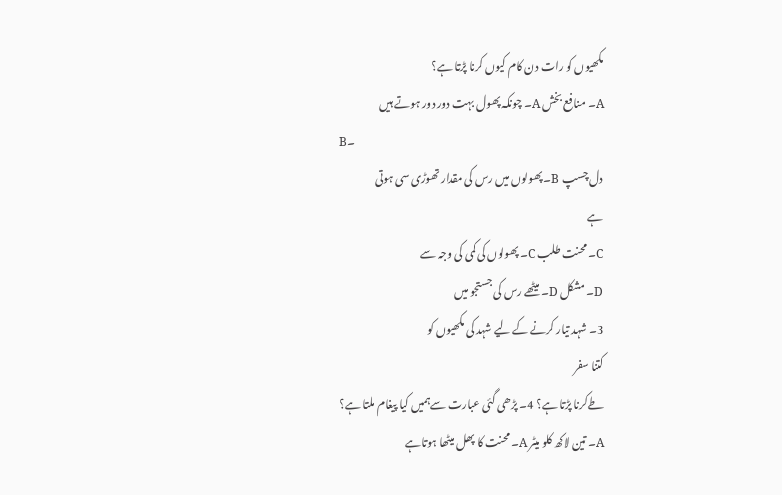مکھیوں کو رات دن کام کیوں کرنا پڑتا ہے؟
A۔ منافع بخش A۔ چونکہ پھول بہت دور دور ہوتے ہیں
B۔
دل چسپ B۔ پھولوں میں رس کی مقدار تھوڑی سی ہوتی
ہے
C۔ محنت طلب C۔ پھولوں کی کمی کی وجہ سے
D۔ مشکل D۔ میٹھے رس کی جستجو میں
3۔ شہد تیار کرنے کے لیے شہد کی مکھیوں کو
کتنا سفر
طےکرنا پڑتا ہے؟ 4۔ پڑھی گئی عبارت سےہمیں کیا پیغام ملتا ہے؟
A۔ تین لاکھ کلو میٹر A۔ محنت کا پھل میٹھا ہوتاہے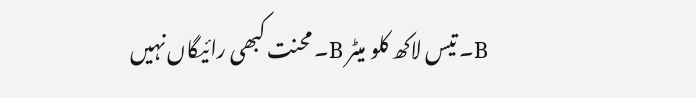B۔ تیس لاکھ کلو میٹر B۔ محنت کبھی رائیگاں نہیں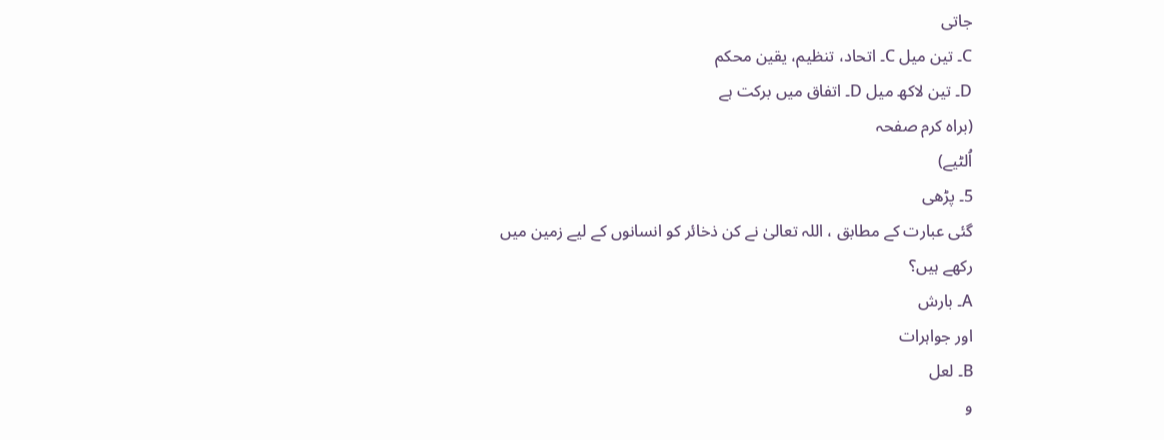جاتی
C۔ تین میل C۔ اتحاد، تنظیم، یقین محکم
D۔ تین لاکھ میل D۔ اتفاق میں برکت ہے
(براہ کرم صفحہ
اُلٹیے)
5۔ پڑھی
گئی عبارت کے مطابق ، اللہ تعالیٰ نے کن ذخائر کو انسانوں کے لیے زمین میں
رکھے ہیں؟
A۔ بارش
اور جواہرات
B۔ لعل
و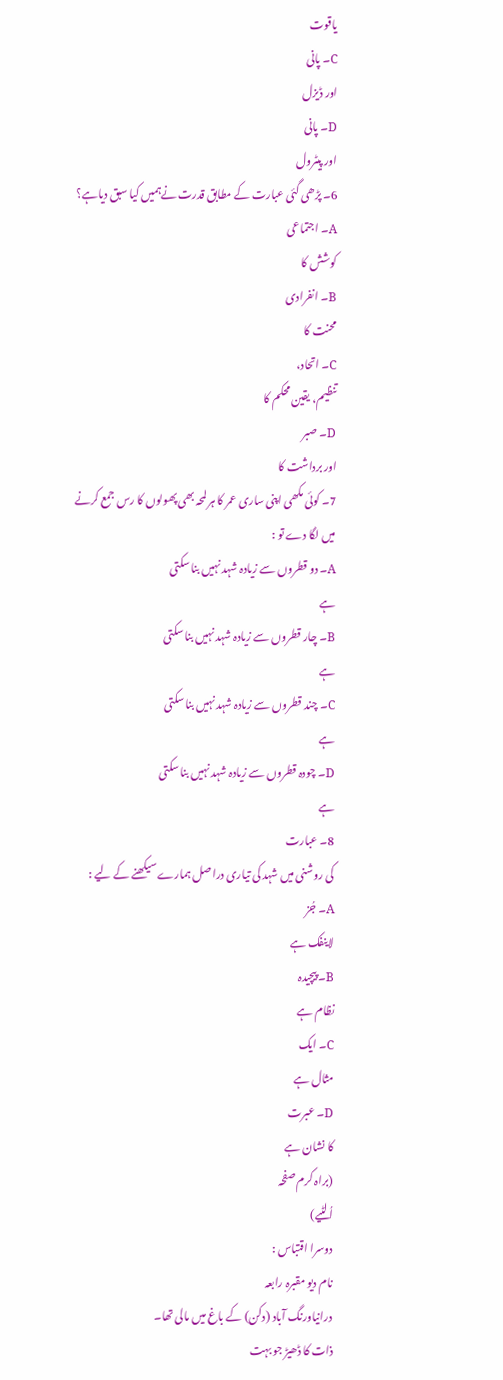یاقوت
C۔ پانی
اور ڈیزل
D۔ پانی
اور پیٹرول
6۔ پڑھی گئی عبارت کے مطابق قدرت نےہمیں کیا سبق دیاہے؟
A۔ اجتماعی
کوشش کا
B۔ انفرادی
محنت کا
C۔ اتحاد،
تنظیم، یقین محکم کا
D۔ صبر
اور برداشت کا
7۔ کوئی مکھی اپنی ساری عمر کا ہر لمحہ بھی پھولوں کا رس جمع کرنے
میں لگا دے تو :
A۔ دو قطروں سے زیادہ شہد نہیں بنا سکتی
ہے
B۔ چار قطروں سے زیادہ شہد نہیں بنا سکتی
ہے
C۔ چند قطروں سے زیادہ شہد نہیں بنا سکتی
ہے
D۔ چودہ قطروں سے زیادہ شہد نہیں بنا سکتی
ہے
8۔ عبارت
کی روشنی میں شہد کی تیاری دراصل ہمارے سیکھنے کے لیے :
A۔ جُز
لاینفک ہے
B۔ پیچیدہ
نظام ہے
C۔ ایک
مثال ہے
D۔ عبرت
کا نشان ہے
(براہ کرم صفحہ
اُلٹیے)
دوسرا اقتباس :
نام دیو مقبرہ رابعہ
درانیاورنگ آباد (دکن) کے باغ میں مالی تھا۔
ذات کا ڈھیڑ جو بہت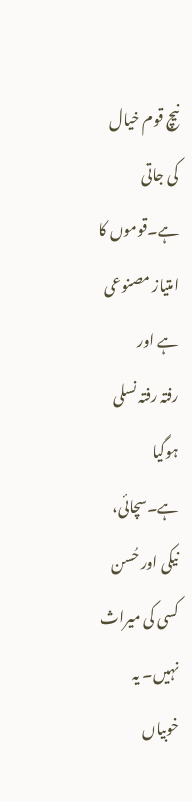نیچ قوم خیال کی جاتی ہے۔قوموں کا امتیاز مصنوعی ہے اور
رفتہ رفتہ نسلی ہوگیا ہے۔سچائی، نیکی اور حُسن کسی کی میراث نہیں۔ یہ خوبیاں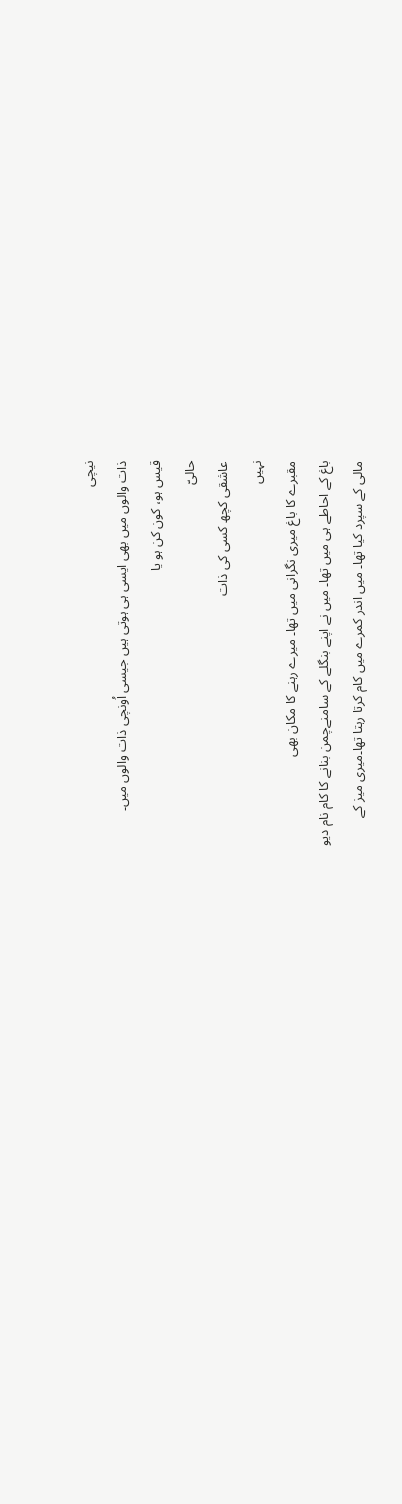نیچی
ذات والوں میں بھی ایسی ہی ہوتی ہیں جیسی اُونچی ذات والوں میں۔
قیس ہو، کون کن ہو یا
حالیّ
عاشقی کچھ کسی کی ذات
نہیں
مقبرے کا باغ میری نگرانی میں تھا۔ میرے رہنے کا مکان بھی
باغ کے احاطے ہی میں تھا۔ میں نے اپنے بنگلے کے سامنےچمن بنانے کا کام نام دیو
مالی کے سپرد کیا تھا۔ میں اندر کمرے میں کام کرتا رہتا تھا۔میری میز کے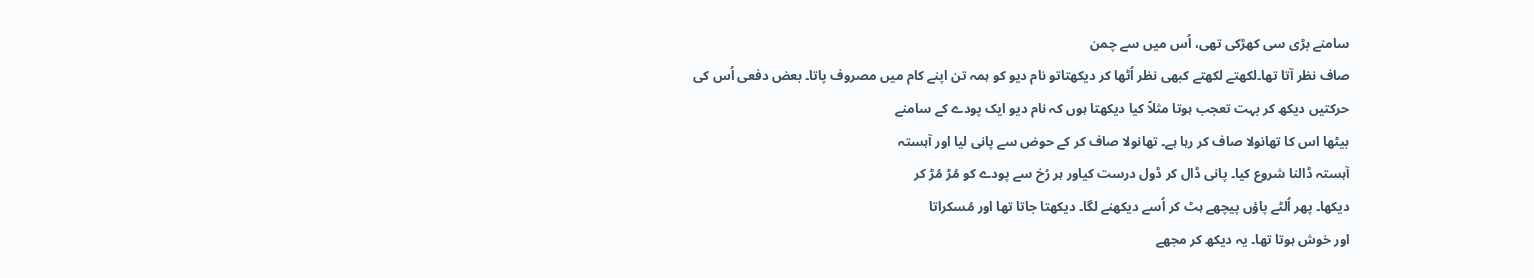سامنے بڑی سی کھڑکی تھی، اُس میں سے چمن
صاف نظر آتا تھا۔لکھتے لکھتے کبھی نظر اُٹھا کر دیکھتاتو نام دیو کو ہمہ تن اپنے کام میں مصروف پاتا۔ بعض دفعی اُس کی
حرکتیں دیکھ کر بہت تعجب ہوتا مثلاً کیا دیکھتا ہوں کہ نام دیو ایک پودے کے سامنے
بیٹھا اس کا تھانولا صاف کر رہا ہے۔ تھانولا صاف کر کے حوض سے پانی لیا اور آہستہ
آہستہ ڈالنا شروع کیا۔ پانی ڈال کر ڈول درست کیاور ہر رُخ سے پودے کو مُڑ مُڑ کر
دیکھا۔ پھر اُلٹے پاؤں پیچھے ہٹ کر اُسے دیکھنے لگا۔ دیکھتا جاتا تھا اور مُسکراتا
اور خوش ہوتا تھا۔ یہ دیکھ کر مجھے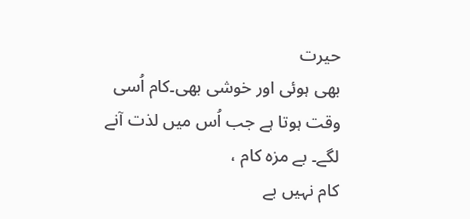حیرت
بھی ہوئی اور خوشی بھی۔کام اُسی وقت ہوتا ہے جب اُس میں لذت آنے لگے۔ بے مزہ کام ،
کام نہیں بے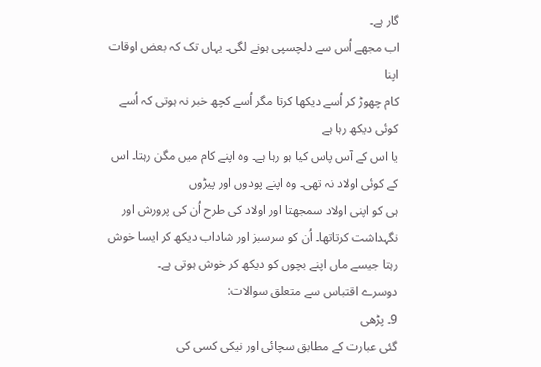گار ہے۔
اب مجھے اُس سے دلچسپی ہونے لگی۔ یہاں تک کہ بعض اوقات اپنا
کام چھوڑ کر اُسے دیکھا کرتا مگر اُسے کچھ خبر نہ ہوتی کہ اُسے کوئی دیکھ رہا ہے
یا اس کے آس پاس کیا ہو رہا ہے۔ وہ اپنے کام میں مگن رہتا۔ اس کے کوئی اولاد نہ تھی۔ وہ اپنے پودوں اور پیڑوں
ہی کو اپنی اولاد سمجھتا اور اولاد کی طرح اُن کی پرورش اور نگہداشت کرتاتھا۔ اُن کو سرسبز اور شاداب دیکھ کر ایسا خوش
رہتا جیسے ماں اپنے بچوں کو دیکھ کر خوش ہوتی ہے۔
دوسرے اقتباس سے متعلق سوالات:
9۔ پڑھی
گئی عبارت کے مطابق سچائی اور نیکی کسی کی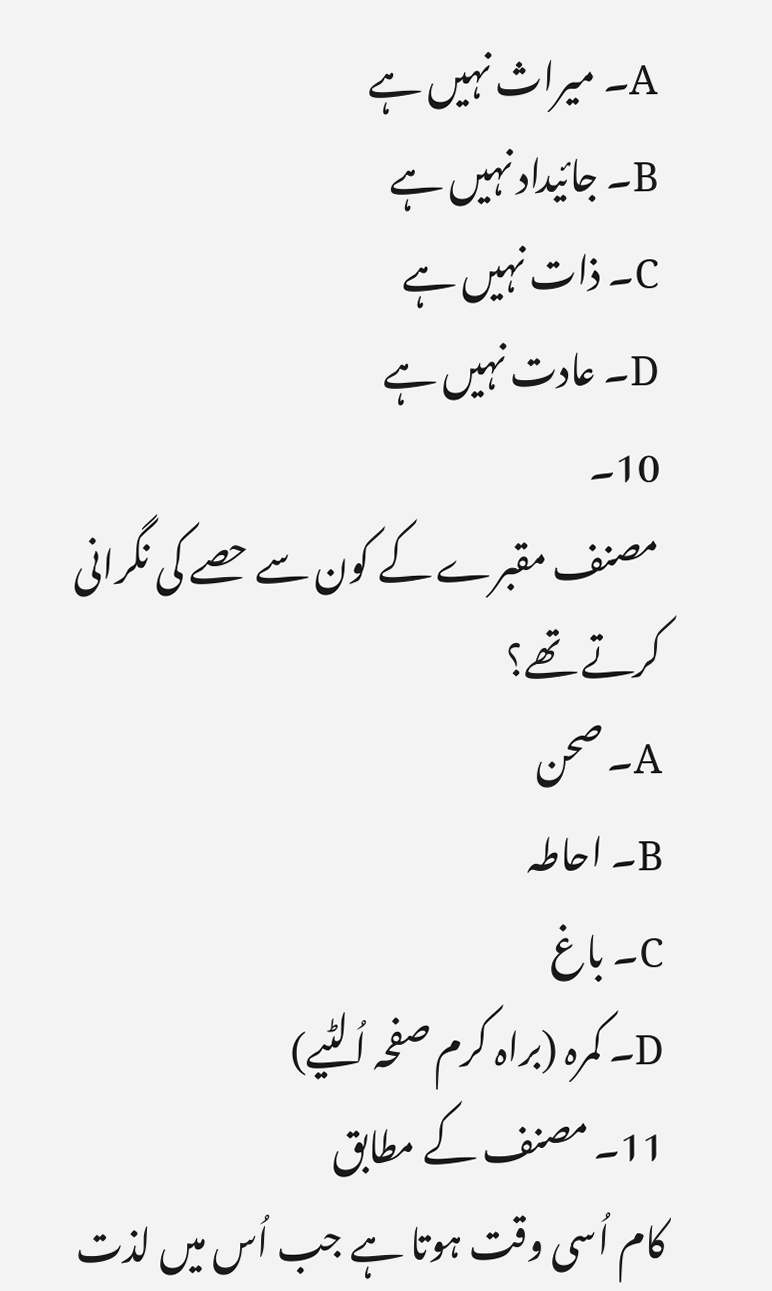A۔ میراث نہیں ہے
B۔ جائیداد نہیں ہے
C۔ ذات نہیں ہے
D۔ عادت نہیں ہے
10۔
مصنف مقبرے کے کون سے حصے کی نگرانی کرتے تھے؟
A۔ صحن
B۔ احاطہ
C۔ باغ
D۔ کمرہ (براہ کرم صفحہ اُلٹیے)
11۔ مصنف کے مطابق
کام اُسی وقت ہوتا ہے جب اُس میں لذت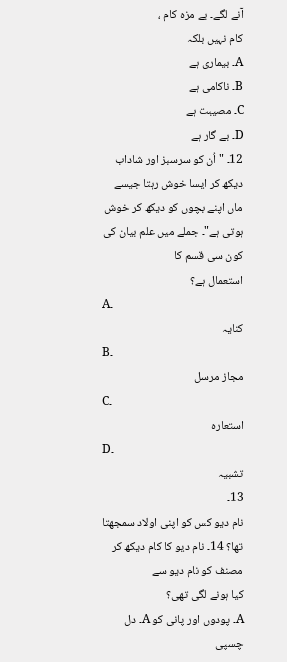آنے لگے۔ بے مزہ کام ،
کام نہیں بلکہ
A۔ بیماری ہے
B۔ ناکامی ہے
C۔ مصیبت ہے
D۔ بے گار ہے
12۔ " اُن کو سرسبز اور شاداب دیکھ کر ایسا خوش رہتا جیسے
ماں اپنے بچوں کو دیکھ کر خوش ہوتی ہے"۔ جملے میں علم بیان کی کون سی قسم کا
استعمال ہے؟
A۔
کنایہ
B۔
مجاز مرسل
C۔
استعارہ
D۔
تشبیہ
13۔
نام دیو کس کو اپنی اولاد سمجھتا تھا؟ 14۔ نام دیو کا کام دیکھ کر مصنف کو نام دیو سے
کیا ہونے لگی تھی؟
A۔ پودوں اور پانی کو A۔ دل چسپی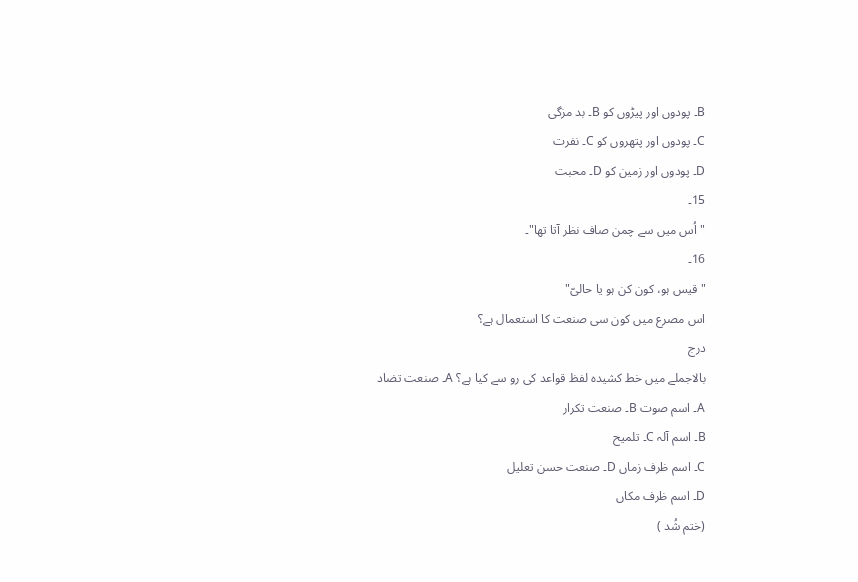B۔ پودوں اور پیڑوں کو B۔ بد مزگی
C۔ پودوں اور پتھروں کو C۔ نفرت
D۔ پودوں اور زمین کو D۔ محبت
15۔
" اُس میں سے چمن صاف نظر آتا تھا"۔
16۔
" قیس ہو، کون کن ہو یا حالیّ"
اس مصرع میں کون سی صنعت کا استعمال ہے؟
درج
بالاجملے میں خط کشیدہ لفظ قواعد کی رو سے کیا ہے؟ A۔ صنعت تضاد
A۔ اسم صوت B۔ صنعت تکرار
B۔ اسم آلہ C۔ تلمیح
C۔ اسم ظرف زماں D۔ صنعت حسن تعلیل
D۔ اسم ظرف مکاں
(ختم شُد )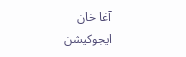آغا خان
ایجوکیشن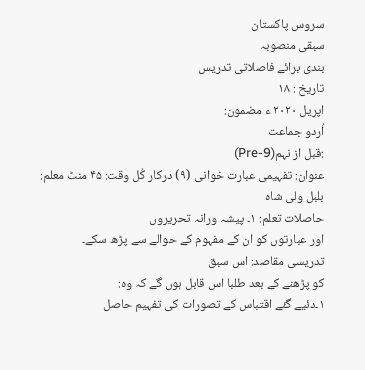سروس پاکستان
سبقی منصوبہ
بندی برائے فاصلاتی تدریس
تاریخ : ۱۸
اپریل ۲۰۲۰ ء مضمون:
اُردو جماعت
:قبل از نہم(Pre-9)
عنوان: تفہیمی عبارت خوانی (۹) درکار کُل وقت: ۴۵ منٹ معلم:
بلبل ولی شاہ
حاصلات تعلم: ۱۔ پیشہ ورانہ تحریروں
اور عبارتوں کو ان کے مفہوم کے حوالے سے پڑھ سکے۔
تدریسی مقاصد: اس سبق
کو پڑھنے کے بعد طلبا اس قابل ہوں گے کہ وہ:
۱۔دئیے گئے اقتباس کے تصورات کی تفہیم حاصل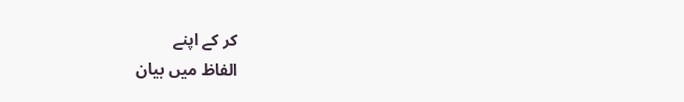کر کے اپنے
الفاظ میں بیان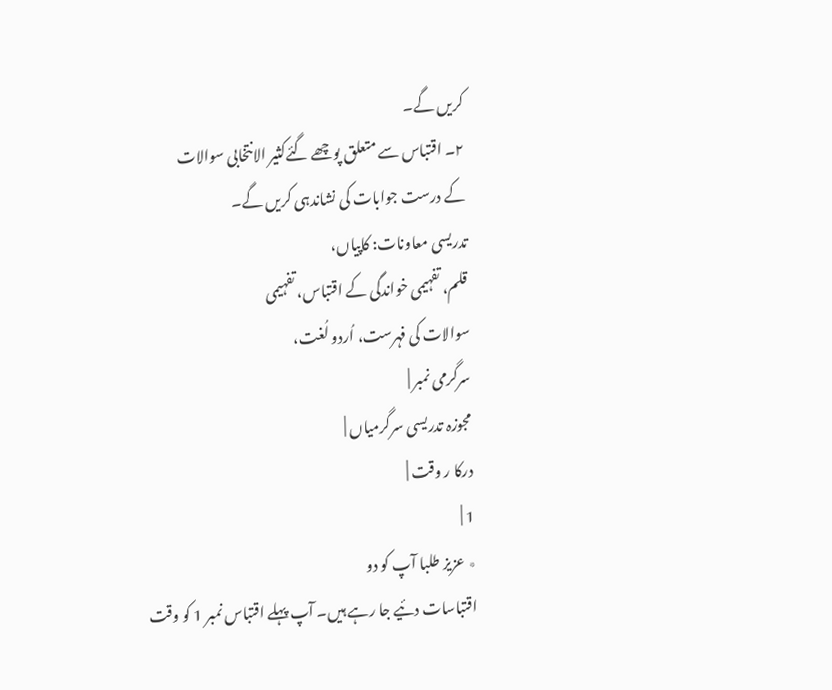کریں گے۔
۲۔ اقتباس سے متعلق پوچھے گئےکثیر الانتخابی سوالات
کے درست جوابات کی نشاندہی کریں گے۔
تدریسی معاونات: کاپیاں،
قلم، تفہیمی خواندگی کے اقتباس، تفہیمی
سوالات کی فہرست، اُردو لُغت،
سرگرمی نمبر |
مجوزہ تدریسی سرگرمیاں |
درکا ر وقت |
1 |
٭ عزیز طلبا آپ کو دو
اقتباسات دئیے جا رہے ہیں۔ آپ پہلے اقتباس نمبر 1 کو وقت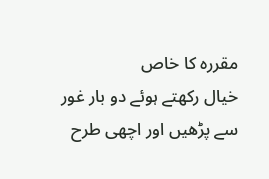مقررہ کا خاص
خیال رکھتے ہوئے دو بار غور سے پڑھیں اور اچھی طرح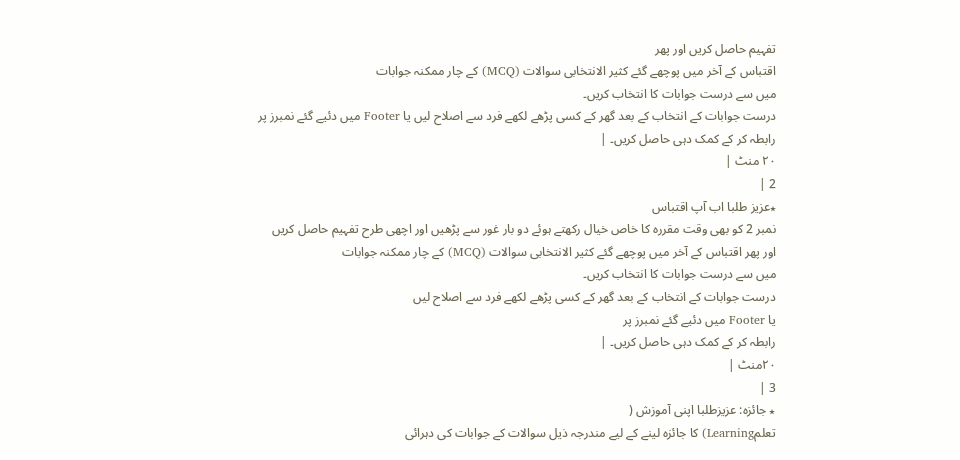تفہیم حاصل کریں اور پھر
اقتباس کے آخر میں پوچھے گئے کثیر الانتخابی سوالات (MCQ) کے چار ممکنہ جوابات
میں سے درست جوابات کا انتخاب کریں۔
درست جوابات کے انتخاب کے بعد گھر کے کسی پڑھے لکھے فرد سے اصلاح لیں یا Footer میں دئیے گئے نمبرز پر
رابطہ کر کے کمک دہی حاصل کریں۔ |
۲۰ منٹ |
2 |
٭عزیز طلبا اب آپ اقتباس
نمبر 2 کو بھی وقت مقررہ کا خاص خیال رکھتے ہوئے دو بار غور سے پڑھیں اور اچھی طرح تفہیم حاصل کریں
اور پھر اقتباس کے آخر میں پوچھے گئے کثیر الانتخابی سوالات (MCQ) کے چار ممکنہ جوابات
میں سے درست جوابات کا انتخاب کریں۔
درست جوابات کے انتخاب کے بعد گھر کے کسی پڑھے لکھے فرد سے اصلاح لیں
یا Footer میں دئیے گئے نمبرز پر
رابطہ کر کے کمک دہی حاصل کریں۔ |
۲۰منٹ |
3 |
٭ جائزہ: عزیزطلبا اپنی آموزش (
تعلمLearning) کا جائزہ لینے کے لیے مندرجہ ذیل سوالات کے جوابات کی دہرائی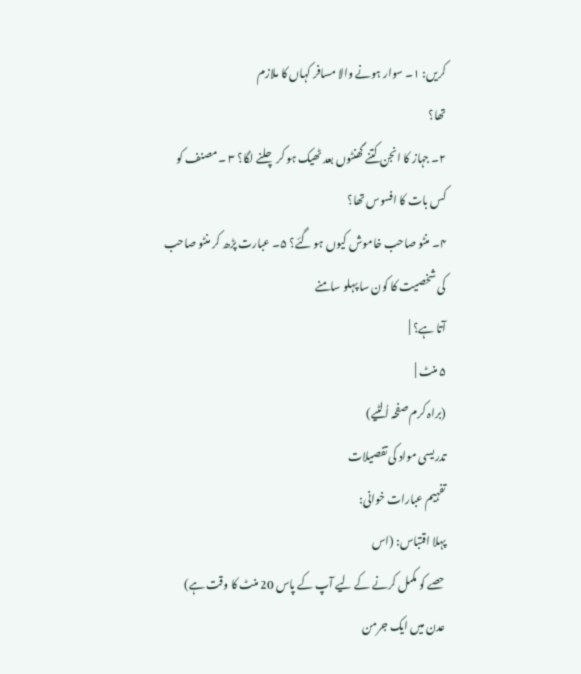کریں: ۱۔ سوار ہونے والا مسافر کہاں کا ملازم
تھا؟
۲۔ جہاز کا انجن کتنے گھنٹوں بعد ٹھیک ہو کر چلنے لگا؟ ۳ ۔ مصنف کو کس بات کا افسوس تھا؟
۴۔ منٹو صاحب خاموش کیوں ہو گئے؟ ۵۔ عبارت پڑھ کر منٹو صاحب کی شخصیت کا کون سا پہلو سامنے
آتا ہے؟ |
۵ منٹ |
(براہ کرم صفحہ اُلٹیے)
تدریسی مواد کی تفصیلات
تفہیم عبارات خوانی:
پہلا اقتباس: (اس
حصے کو مکمل کرنے کے لیے آپ کے پاس 20 منٹ کا وقت ہے)
عدن میں ایک جرمن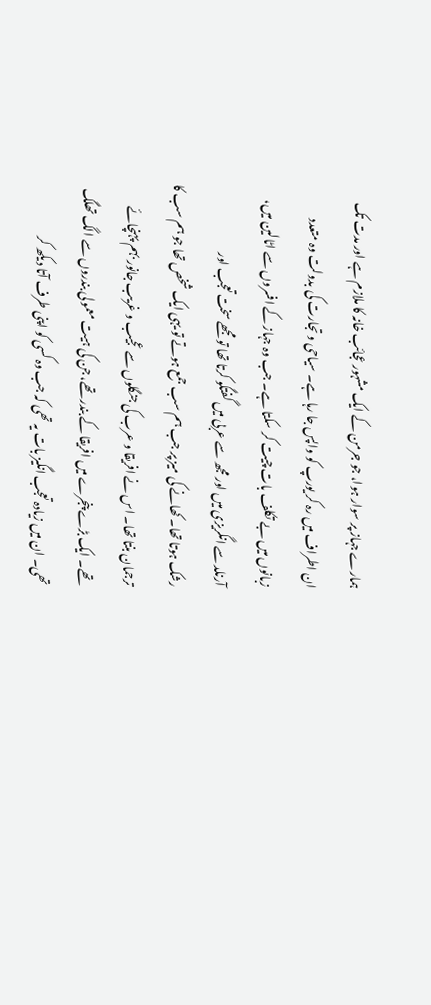ہمارے جہاز پر سوار ہوا، جو جرمن کے ایک مشہور عجائب خانہ کا ملازم ہے اور مدت تک
ان اطراف میں رہ کر یورپ کو واپس جا رہا ہے۔ سیاحی و تجارت کی بدولت وہ متعدد
زبانوں میں بے تکلف بات چیت کر سکتا ہے۔ جب وہ جہاز کے افسروں سے اٹالین میں،
آرنلد سے انگریزی میں اور مجھ سے عربی میں گفتگو کرتا تھا تو مجھے سخت تعجب اور
رشک ہوتا تھا۔ کھانے کی میز پر جب ہم سب جمع ہوتے تو یہی ایک شخص تھا جو ہم سب کا
ترجمان بنتا تھا۔ اس نے افریقا و عرب کی جنگلوں سے عجیب و غریب جانور بہم پہنچائے
تھے۔ ایک بڑے پنجرے میں افریقا کے بندر تھے، جن کی ہیت معمولی بندروں سے الگ تھلگ
تھی۔ ان میں زیادہ تعجب انگیز بات یہ تھی کہ جب وہ کسی کو اپنی طرف آتا دیکھ کر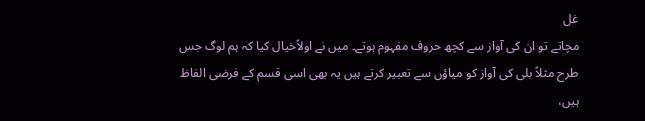غل
مچاتے تو ان کی آواز سے کچھ حروف مفہوم ہوتے۔ میں نے اولاًخیال کیا کہ ہم لوگ جس
طرح مثلاً بلی کی آواز کو میاؤں سے تعبیر کرتے ہیں یہ بھی اسی قسم کے فرضی الفاظ
ہیں،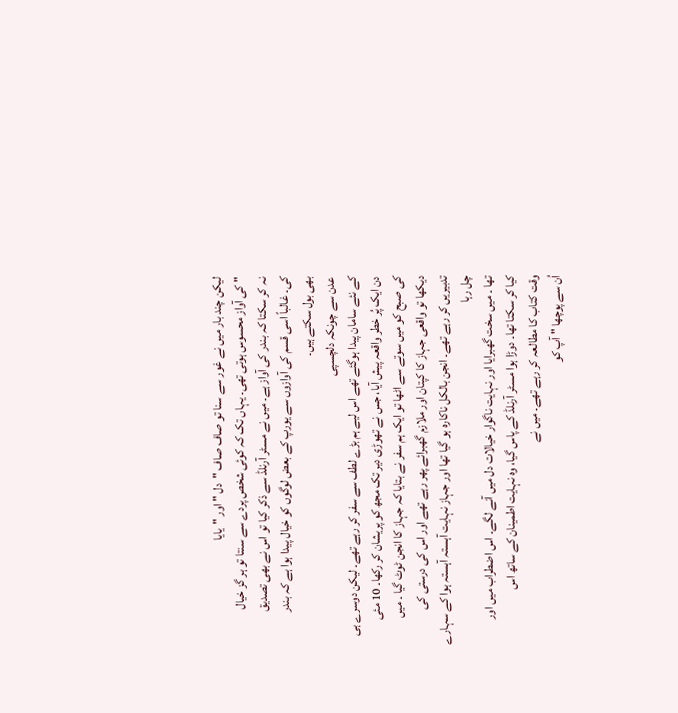لیکن چند بار میں نے غور سے سنا تو صاف صاف "دل " اور "یایا
" کی آواز محسوس ہوتی تھی۔ یہاں تک کہ کوئی شخص پردے سے سنتا تو ہر گز خیال
نہ کر سکتا کہ بندر کی آواز ہے۔ میں نے مسٹر آرنلڈ سے ذکر کیا تو اس نے بھی تصدیق
کی۔ غالباً اسی قسم کی آوازوں سے یورپ کے بعض لوگوں کو خیال پیدا ہوا ہے کہ بندر
بھی بول سکتے ہیں۔
عدن سے چونکہ دلچسپی
کے نئے سامان پیدا ہوگئے تھے اس لیے ہم بڑے لطف سے سفر کر رہے تھے۔ لیکن دوسرے ہی
دن ایک پُر خطر واقعہ پیش آیا، جس نے تھوڑی دیر تک مجھ کو پریشان کر رکھا۔ 10 مئی
کی صبح کو میں سوتے سے اٹھا تو ایک ہم سفر نے بتایا کہ جہاز کا انجن ٹوٹ گیا ۔ میں
دیکھا تو واقعی جہاز کا کپتان اور ملازم گھبرائے پھر رہے تھے اور اس کی درستی کی
تدبیریں کر رہے تھے۔ انجن بالکل ناکارہ ہو گیا تھا اور جہاز نہایت آہستہ آہستہ ہوا کے سہارے چل رہا
تھا ۔ میں سخت گھبرایا اور نہایت ناگوار خیالات دل میں آنے لگے۔ اس اضطراب میں اور
کیا کر سکتا تھا۔ دوڑا ہوا مسٹر آرنلڈ کے پاس گیا، وہ نہایت اطمینان کے ساتھ اس
وقت کتاب کا مطالعہ کر رہے تھے۔ میں نے
اُن سے پوچھا " آپ کو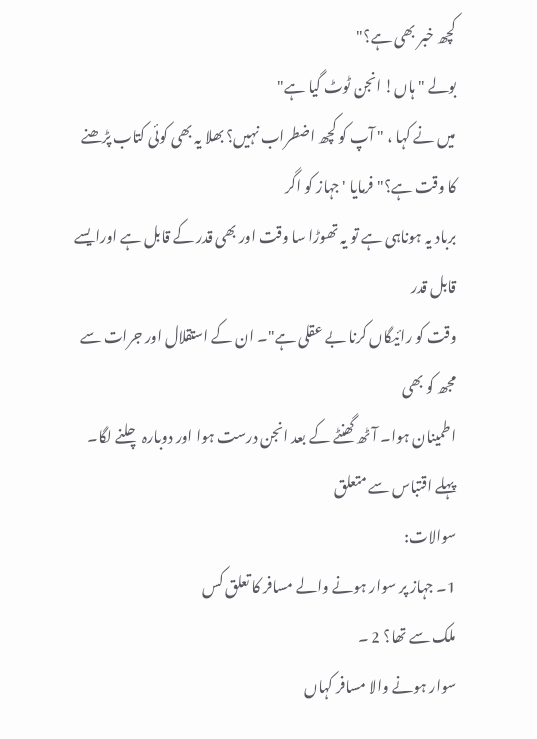کچھ خبر بھی ہے؟"
بولے " ہاں! انجن ٹوٹ گیا ہے"
میں نے کہا ، " آپ کو کچھ اضطراب نہیں؟ بھلا یہ بھی کوئی کتاب پڑھنے
کا وقت ہے؟" فرمایا ' جہاز کو اگر
برباد یہ ہوناہی ہے تو یہ تھوڑا سا وقت اور بھی قدر کے قابل ہے اورایسے قابل قدر
وقت کو رائیگاں کرنا بے عقلی ہے"۔ ان کے استقلال اور جرات سے مجھ کو بھی
اطمینان ہوا۔ آٹھ گھنٹے کے بعد انجن درست ہوا اور دوبارہ چلنے لگا۔
پہلے اقتباس سے متعلق
سوالات:
1۔ جہاز پر سوار ہونے والے مسافر کا تعلق کس
ملک سے تھا؟ 2 ۔
سوار ہونے والا مسافر کہاں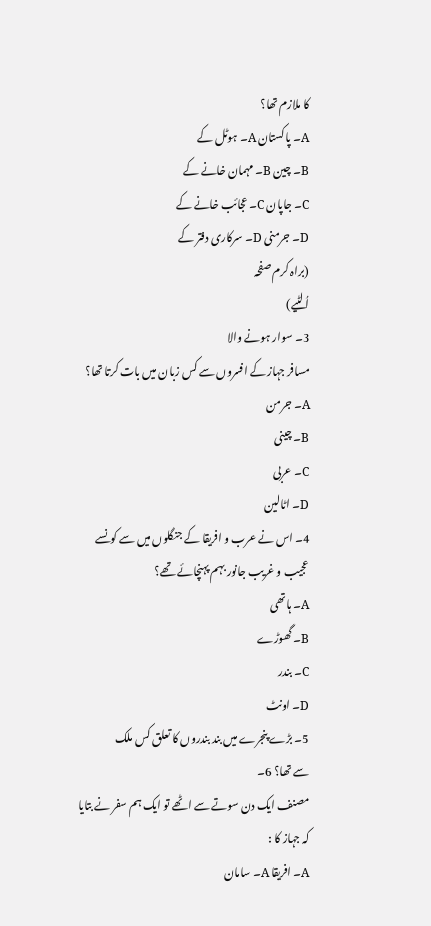کا ملازم تھا؟
A۔ پاکستان A۔ ہوٹل کے
B۔ چین B۔ مہمان خانے کے
C۔ جاپان C۔ عجائب خانے کے
D۔ جرمنی D۔ سرکاری دفتر کے
(براہ کرم صفحہ
اُلٹیے)
3۔ سوار ہونے والا
مسافر جہاز کے افسروں سے کس زبان میں بات کرتا تھا؟
A۔ جرمن
B۔ چینی
C۔ عربی
D۔ اٹالین
4۔ اس نے عرب و افریقا کے جنگلوں میں سے کونسے
عجیب و غریب جانور بہم پہنچائے تھے؟
A۔ ہاتھی
B۔ گھوڑے
C۔ بندر
D۔ اونٹ
5۔ بڑے پنجرے میں بند بندروں کا تعلق کس ملک
سے تھا؟ 6۔
مصنف ایک دن سوتے سے اٹھے تو ایک ہم سفر نے بتایا کہ جہاز کا :
A۔ افریقا A۔ سامان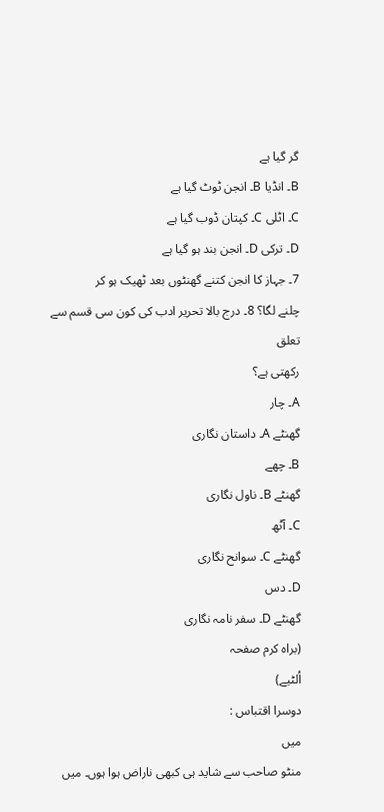گر گیا ہے
B۔ انڈیا B۔ انجن ٹوٹ گیا ہے
C۔ اٹلی C۔ کپتان ڈوب گیا ہے
D۔ ترکی D۔ انجن بند ہو گیا ہے
7۔ جہاز کا انجن کتنے گھنٹوں بعد ٹھیک ہو کر
چلنے لگا؟ 8۔ درج بالا تحریر ادب کی کون سی قسم سے تعلق
رکھتی ہے؟
A۔ چار
گھنٹے A۔ داستان نگاری
B۔ چھے
گھنٹے B۔ ناول نگاری
C۔ آٹھ
گھنٹے C۔ سوانح نگاری
D۔ دس
گھنٹے D۔ سفر نامہ نگاری
(براہ کرم صفحہ
اُلٹیے)
دوسرا اقتباس :
میں
منٹو صاحب سے شاید ہی کبھی ناراض ہوا ہوں۔ میں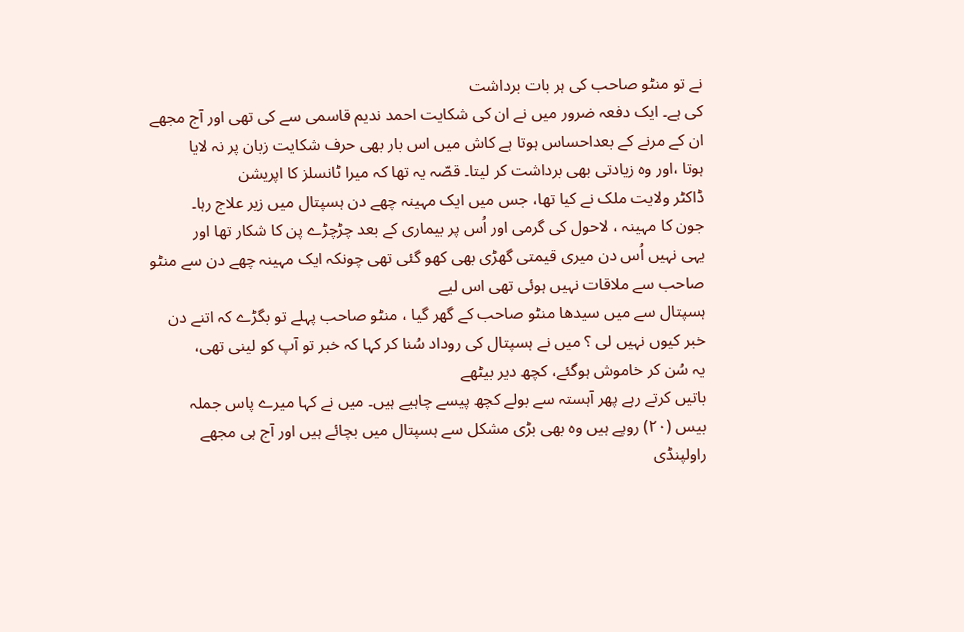نے تو منٹو صاحب کی ہر بات برداشت
کی ہے۔ ایک دفعہ ضرور میں نے ان کی شکایت احمد ندیم قاسمی سے کی تھی اور آج مجھے
ان کے مرنے کے بعداحساس ہوتا ہے کاش میں اس بار بھی حرف شکایت زبان پر نہ لایا
ہوتا ،اور وہ زیادتی بھی برداشت کر لیتا۔ قصّہ یہ تھا کہ میرا ٹانسلز کا اپریشن
ڈاکٹر ولایت ملک نے کیا تھا، جس میں ایک مہینہ چھے دن ہسپتال میں زیر علاج رہا۔
جون کا مہینہ ، لاحول کی گرمی اور اُس پر بیماری کے بعد چڑچڑے پن کا شکار تھا اور
یہی نہیں اُس دن میری قیمتی گھڑی بھی کھو گئی تھی چونکہ ایک مہینہ چھے دن سے منٹو صاحب سے ملاقات نہیں ہوئی تھی اس لیے
ہسپتال سے میں سیدھا منٹو صاحب کے گھر گیا ، منٹو صاحب پہلے تو بگڑے کہ اتنے دن
خبر کیوں نہیں لی ؟ میں نے ہسپتال کی روداد سُنا کر کہا کہ خبر تو آپ کو لینی تھی،
یہ سُن کر خاموش ہوگئے، کچھ دیر بیٹھے
باتیں کرتے رہے پھر آہستہ سے بولے کچھ پیسے چاہیے ہیں۔ میں نے کہا میرے پاس جملہ
بیس (۲۰) روپے ہیں وہ بھی بڑی مشکل سے ہسپتال میں بچائے ہیں اور آج ہی مجھے
راولپنڈی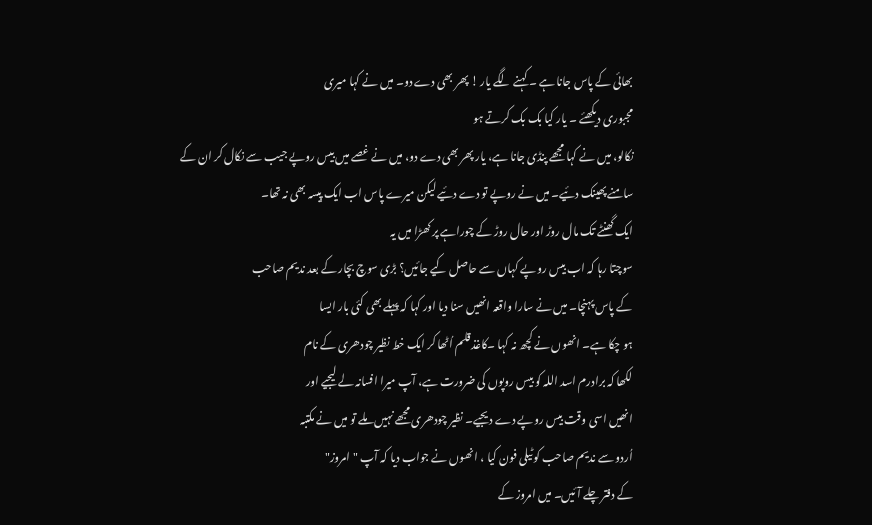بھائی کے پاس جانا ہے ۔ کہنے لگے یار ! پھر بھی دے دو۔ میں نے کہا میری
مجبوری دیکھئے ۔ یار کیا بک بک کرتے ہو
نکالو، میں نے کہا مجھے پنڈی جانا ہے، یار پھر بھی دے دو، میں نے غصے میں بیس روپے جیب سے نکال کر ان کے
سامنے پھینک دئیے۔ میں نے روپے تو دے دئیے لیکن میرے پاس اب ایک پیسہ بھی نہ تھا۔
ایک گھنٹے تک مال روڑ اور حال روڑ کے چوراہے پر کھڑا میں یہ
سوچتا رہا کہ اب بیس روپے کہاں سے حاصل کیے جائیں؟ بڑی سوچ بچار کے بعد ندیم صاحب
کے پاس پہنچا۔ میں نے سارا واقعہ انھیں سنا دیا اور کہا کہ پہلے بھی کئی بار ایسا
ہو چکا ہے۔ انھوں نے کچھ نہ کہا ۔کاغذ قلم اُٹھا کر ایک خط نظیر چودھری کے نام
لکھا کہ برادرم اسد اللہ کو بیس روپوں کی ضرورت ہے، آپ میرا افسانہ لے لیجیے اور
انھیں اسی وقت بیس روپے دے دیجیے۔ نظیر چودھری مجھے نہیں ملے تو میں نے مکتبہ
اُردو سے ندیم صاحب کو ٹیلی فون کیا ، انھوں نے جواب دیا کہ آپ "امروز"
کے دفتر چلے آئیں۔ میں امروز کے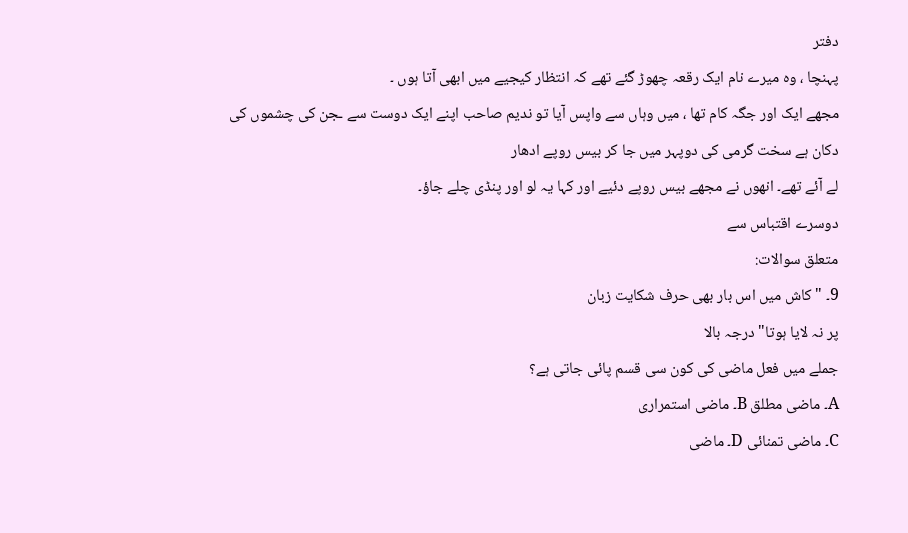دفتر
پہنچا ، وہ میرے نام ایک رقعہ چھوڑ گئے تھے کہ انتظار کیجیے میں ابھی آتا ہوں ۔
مجھے ایک اور جگہ کام تھا ، میں وہاں سے واپس آیا تو ندیم صاحب اپنے ایک دوست سے ـجن کی چشموں کی
دکان ہے سخت گرمی کی دوپہر میں جا کر بیس روپے ادھار
لے آئے تھے۔ انھوں نے مجھے بیس روپے دئیے اور کہا یہ لو اور پنڈی چلے جاؤ۔
دوسرے اقتباس سے
متعلق سوالات:
9۔ " کاش میں اس بار بھی حرف شکایت زبان
پر نہ لایا ہوتا" درجہ بالا
جملے میں فعل ماضی کی کون سی قسم پائی جاتی ہے؟
A۔ ماضی مطلق B۔ ماضی استمراری
C۔ ماضی تمنائی D۔ ماضی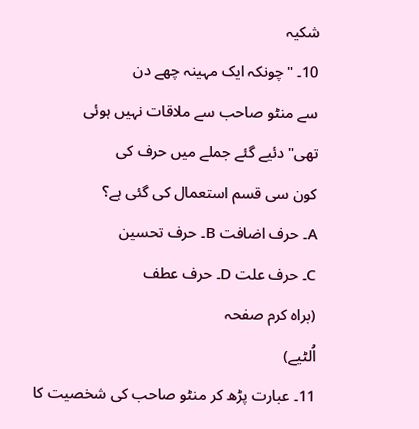شکیہ
10۔ "چونکہ ایک مہینہ چھے دن
سے منٹو صاحب سے ملاقات نہیں ہوئی
تھی" دئیے گئے جملے میں حرف کی
کون سی قسم استعمال کی گئی ہے؟
A۔ حرف اضافت B۔ حرف تحسین
C۔ حرف علت D۔ حرف عطف
(براہ کرم صفحہ
اُلٹیے)
11۔ عبارت پڑھ کر منٹو صاحب کی شخصیت کا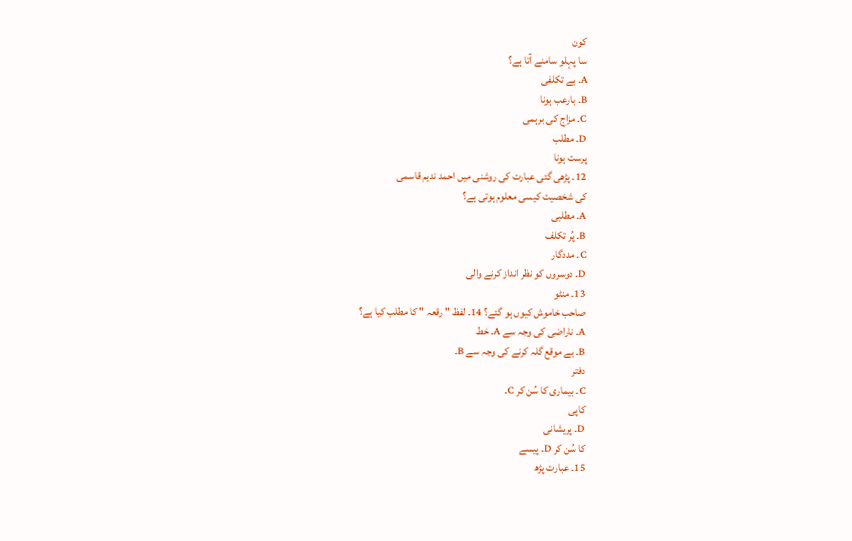کون
سا پہلو سامنے آتا ہے؟
A۔ بے تکلفی
B۔ بارعب ہونا
C۔ مزاج کی برہمی
D۔ مطلب
پرست ہونا
12۔ پڑھی گئی عبارت کی روشنی میں احمد ندیم قاسمی
کی شخصیت کیسی معلوم ہوتی ہے؟
A۔ مطلبی
B۔ پُر تکلف
C۔ مددگار
D۔ دوسروں کو نظر انداز کرنے والی
13۔ منٹو
صاحب خاموش کیوں ہو گئے؟ 14۔ لفظ " رقعہ " کا مطلب کیا ہے؟
A۔ ناراضی کی وجہ سے A۔ خط
B۔ بے موقع گلہ کرنے کی وجہ سے B۔
دفتر
C۔ بیماری کا سُن کر C۔
کاپی
D۔ پریشانی
کا سُن کر D۔ پیسے
15۔ عبارت پڑھ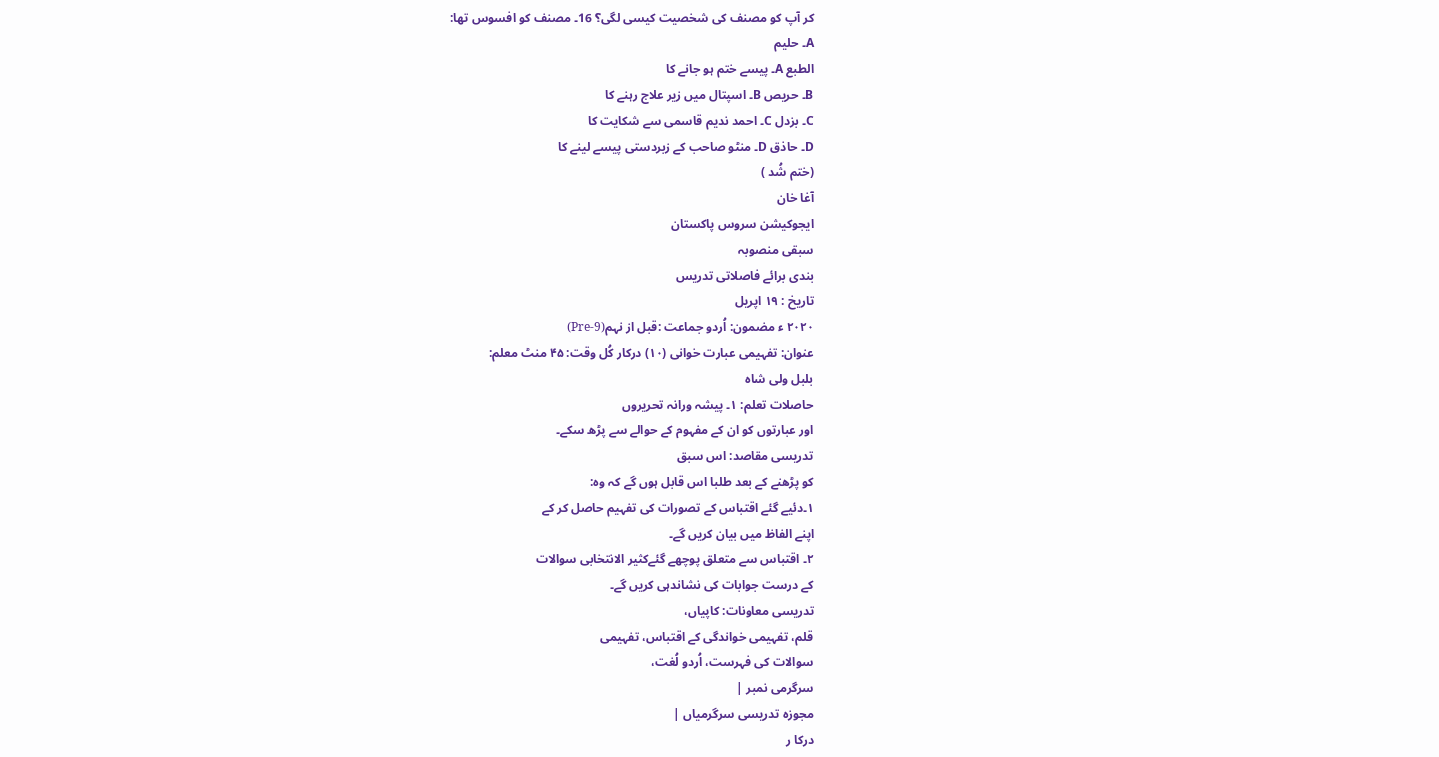کر آپ کو مصنف کی شخصیت کیسی لگی؟ 16۔ مصنف کو افسوس تھا:
A۔ حلیم
الطبع A۔ پیسے ختم ہو جانے کا
B۔ حریص B۔ اسپتال میں زیر علاج رہنے کا
C۔ بزدل C۔ احمد ندیم قاسمی سے شکایت کا
D۔ حاذق D۔ منٹو صاحب کے زبردستی پیسے لینے کا
(ختم شُد )
آغا خان
ایجوکیشن سروس پاکستان
سبقی منصوبہ
بندی برائے فاصلاتی تدریس
تاریخ : ۱۹ اپریل
۲۰۲۰ ء مضمون: اُردو جماعت :قبل از نہم(Pre-9)
عنوان: تفہیمی عبارت خوانی (۱۰) درکار کُل وقت: ۴۵ منٹ معلم:
بلبل ولی شاہ
حاصلات تعلم: ۱۔ پیشہ ورانہ تحریروں
اور عبارتوں کو ان کے مفہوم کے حوالے سے پڑھ سکے۔
تدریسی مقاصد: اس سبق
کو پڑھنے کے بعد طلبا اس قابل ہوں گے کہ وہ:
۱۔دئیے گئے اقتباس کے تصورات کی تفہیم حاصل کر کے
اپنے الفاظ میں بیان کریں گے۔
۲۔ اقتباس سے متعلق پوچھے گئےکثیر الانتخابی سوالات
کے درست جوابات کی نشاندہی کریں گے۔
تدریسی معاونات: کاپیاں،
قلم، تفہیمی خواندگی کے اقتباس، تفہیمی
سوالات کی فہرست، اُردو لُغت،
سرگرمی نمبر |
مجوزہ تدریسی سرگرمیاں |
درکا ر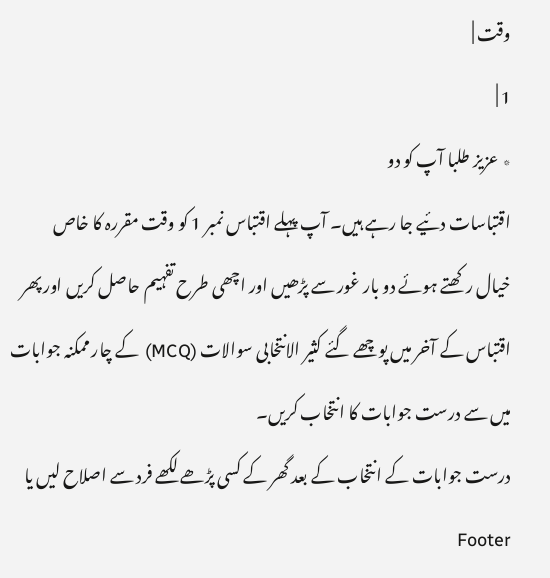وقت |
1 |
٭ عزیز طلبا آپ کو دو
اقتباسات دئیے جا رہے ہیں۔ آپ پہلے اقتباس نمبر 1 کو وقت مقررہ کا خاص
خیال رکھتے ہوئے دو بار غور سے پڑھیں اور اچھی طرح تفہیم حاصل کریں اور پھر
اقتباس کے آخر میں پوچھے گئے کثیر الانتخابی سوالات (MCQ) کے چار ممکنہ جوابات
میں سے درست جوابات کا انتخاب کریں۔
درست جوابات کے انتخاب کے بعد گھر کے کسی پڑھے لکھے فرد سے اصلاح لیں یا Footer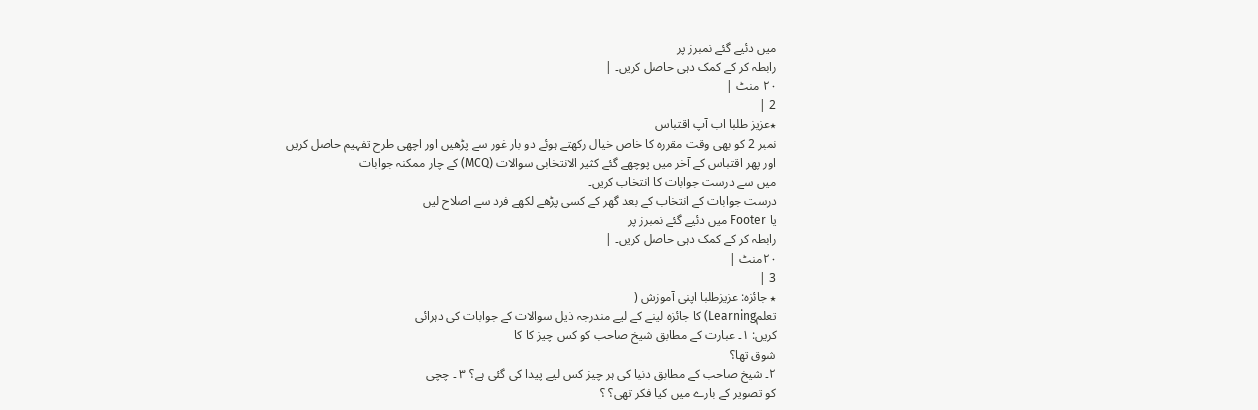میں دئیے گئے نمبرز پر
رابطہ کر کے کمک دہی حاصل کریں۔ |
۲۰ منٹ |
2 |
٭عزیز طلبا اب آپ اقتباس
نمبر 2 کو بھی وقت مقررہ کا خاص خیال رکھتے ہوئے دو بار غور سے پڑھیں اور اچھی طرح تفہیم حاصل کریں
اور پھر اقتباس کے آخر میں پوچھے گئے کثیر الانتخابی سوالات (MCQ) کے چار ممکنہ جوابات
میں سے درست جوابات کا انتخاب کریں۔
درست جوابات کے انتخاب کے بعد گھر کے کسی پڑھے لکھے فرد سے اصلاح لیں
یا Footer میں دئیے گئے نمبرز پر
رابطہ کر کے کمک دہی حاصل کریں۔ |
۲۰منٹ |
3 |
٭ جائزہ: عزیزطلبا اپنی آموزش (
تعلمLearning) کا جائزہ لینے کے لیے مندرجہ ذیل سوالات کے جوابات کی دہرائی
کریں: ۱۔ عبارت کے مطابق شیخ صاحب کو کس چیز کا کا
شوق تھا؟
۲۔ شیخ صاحب کے مطابق دنیا کی ہر چیز کس لیے پیدا کی گئی ہے؟ ۳ ۔ چچی
کو تصویر کے بارے میں کیا فکر تھی؟ ؟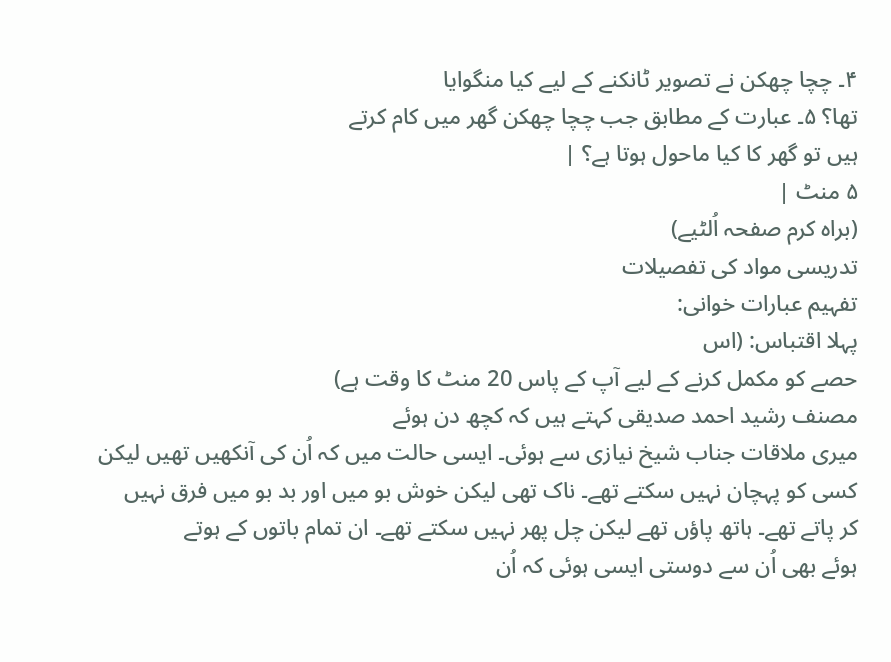۴۔ چچا چھکن نے تصویر ٹانکنے کے لیے کیا منگوایا
تھا؟ ۵۔ عبارت کے مطابق جب چچا چھکن گھر میں کام کرتے
ہیں تو گھر کا کیا ماحول ہوتا ہے؟ |
۵ منٹ |
(براہ کرم صفحہ اُلٹیے)
تدریسی مواد کی تفصیلات
تفہیم عبارات خوانی:
پہلا اقتباس: (اس
حصے کو مکمل کرنے کے لیے آپ کے پاس 20 منٹ کا وقت ہے)
مصنف رشید احمد صدیقی کہتے ہیں کہ کچھ دن ہوئے
میری ملاقات جناب شیخ نیازی سے ہوئی۔ ایسی حالت میں کہ اُن کی آنکھیں تھیں لیکن
کسی کو پہچان نہیں سکتے تھے۔ ناک تھی لیکن خوش بو میں اور بد بو میں فرق نہیں
کر پاتے تھے۔ ہاتھ پاؤں تھے لیکن چل پھر نہیں سکتے تھے۔ ان تمام باتوں کے ہوتے
ہوئے بھی اُن سے دوستی ایسی ہوئی کہ اُن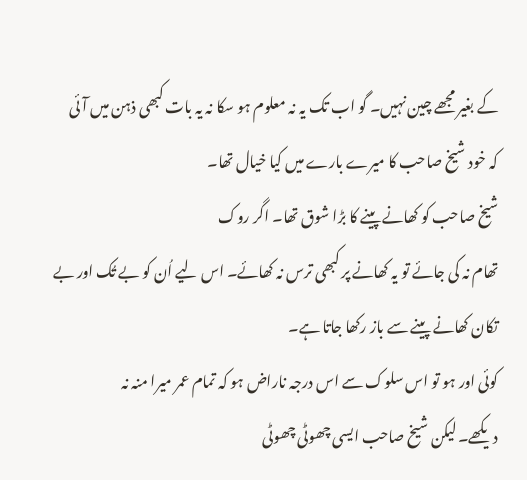کے بغیر مجھے چین نہیں۔ گو اب تک یہ نہ معلوم ہو سکا نہ یہ بات کبھی ذہن میں آئی
کہ خود شیخ صاحب کا میرے بارے میں کیا خیال تھا۔
شیخ صاحب کو کھانے پینے کا بڑا شوق تھا۔ اگر روک
تھام نہ کی جائے تو یہ کھانے پر کبھی ترس نہ کھائے۔ اس لیے اُن کو بے تُک اور بے
تکان کھانے پینے سے باز رکھا جاتا ہے۔
کوئی اور ہو تو اس سلوک سے اس درجہ ناراض ہو کہ تمام عمر میرا منہ نہ
دیکھے۔ لیکن شیخ صاحب ایسی چھوٹی چھوٹی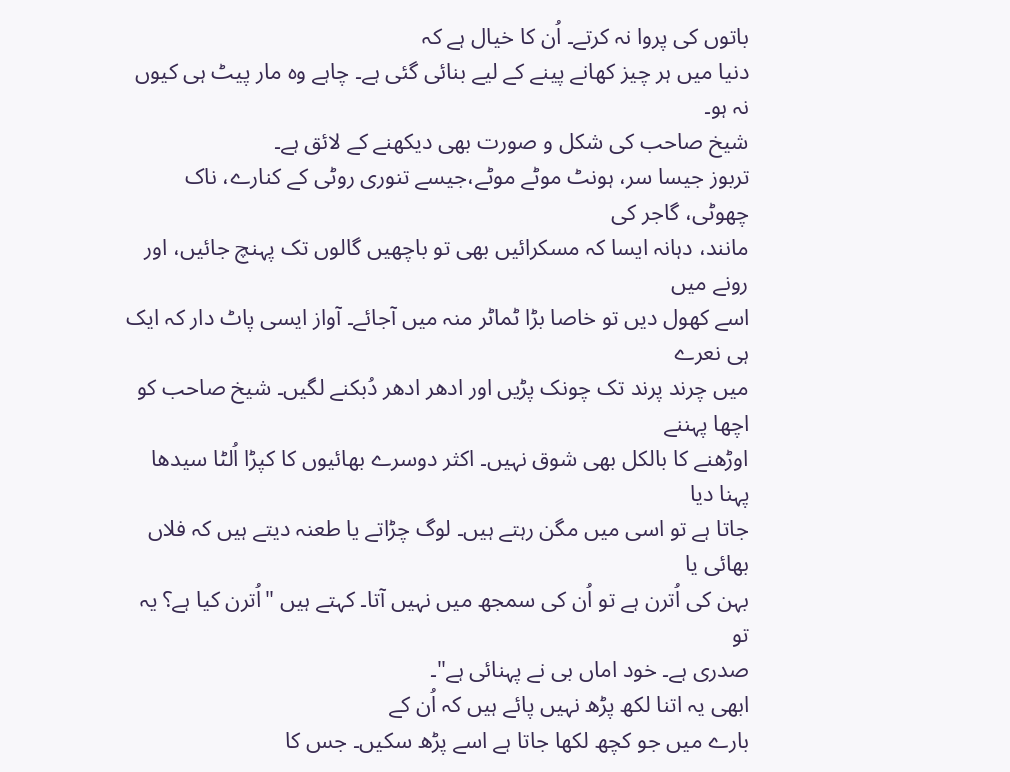باتوں کی پروا نہ کرتے۔ اُن کا خیال ہے کہ
دنیا میں ہر چیز کھانے پینے کے لیے بنائی گئی ہے۔ چاہے وہ مار پیٹ ہی کیوں نہ ہو۔
شیخ صاحب کی شکل و صورت بھی دیکھنے کے لائق ہے۔
تربوز جیسا سر، ہونٹ موٹے موٹے،جیسے تنوری روٹی کے کنارے، ناک چھوٹی، گاجر کی
مانند، دہانہ ایسا کہ مسکرائیں بھی تو باچھیں گالوں تک پہنچ جائیں، اور رونے میں
اسے کھول دیں تو خاصا بڑا ٹماٹر منہ میں آجائے۔ آواز ایسی پاٹ دار کہ ایک ہی نعرے
میں چرند پرند تک چونک پڑیں اور ادھر ادھر دُبکنے لگیں۔ شیخ صاحب کو اچھا پہننے
اوڑھنے کا بالکل بھی شوق نہیں۔ اکثر دوسرے بھائیوں کا کپڑا اُلٹا سیدھا پہنا دیا
جاتا ہے تو اسی میں مگن رہتے ہیں۔ لوگ چڑاتے یا طعنہ دیتے ہیں کہ فلاں بھائی یا
بہن کی اُترن ہے تو اُن کی سمجھ میں نہیں آتا۔ کہتے ہیں "اُترن کیا ہے؟ یہ تو
صدری ہے۔ خود اماں بی نے پہنائی ہے"۔
ابھی یہ اتنا لکھ پڑھ نہیں پائے ہیں کہ اُن کے
بارے میں جو کچھ لکھا جاتا ہے اسے پڑھ سکیں۔ جس کا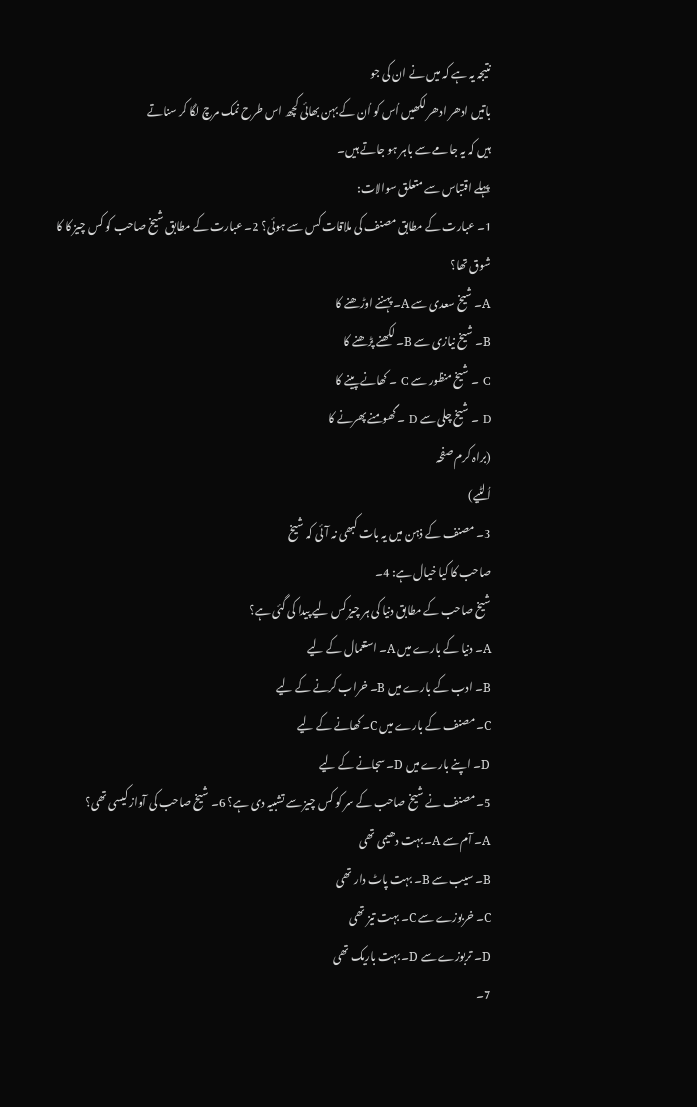نتیجہ یہ ہے کہ میں نے ان کی جو
باتیں ادھر ادھر لکھیں اُس کو اُن کے بہن بھائی کچھ اس طرح نمک مرچ لگا کر سناتے
ہیں کہ یہ جامے سے باہر ہو جاتے ہیں۔
پہلے اقتباس سے متعلق سوالات:
1۔ عبارت کے مطابق مصنف کی ملاقات کس سے ہوئی؟ 2۔ عبارت کے مطابق شیخ صاحب کو کس چیز کا کا
شوق تھا؟
A۔ شیخ سعدی سے A۔ پہننے اوڑھنے کا
B۔ شیخ نیازی سے B۔ لکھنے پڑھنے کا
C ۔ شیخ منظور سے C ۔ کھانے پینے کا
D ۔ شیخ چلی سے D ۔ گھومنے پھرنے کا
(براہ کرم صفحہ
اُلٹیے)
3۔ مصنف کے ذہن میں یہ بات کبھی نہ آئی کہ شیخ
صاحب کا کیا خیال ہے: 4۔
شیخ صاحب کے مطابق دنیا کی ہر چیز کس لیے پیدا کی گئی ہے؟
A۔ دنیا کے بارے میں A۔ استعمال کے لیے
B۔ ادب کے بارے میں B۔ خراب کرنے کے لیے
C۔ مصنف کے بارے میں C۔ کھانے کے لیے
D۔ اپنے بارے میں D۔ سجانے کے لیے
5۔ مصنف نے شیخ صاحب کے سر کو کس چیز سے تشبیہ دی ہے؟ 6۔ شیخ صاحب کی آواز کیسی تھی؟
A۔ آم سے A۔ بہت دھیمی تھی
B۔ سیب سے B۔ بہت پاٹ دار تھی
C۔ خربوزے سے C۔ بہت تیز تھی
D۔ تربوزے سے D۔ بہت باریک تھی
7۔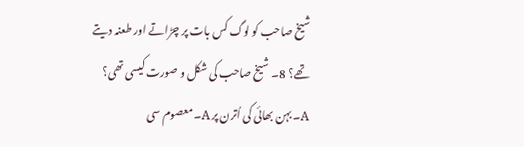شیخ صاحب کو لوگ کس بات پر چڑاتے اور طعنہ دیتے
تھے؟ 8۔ شیخ صاحب کی شکل و صورت کیسی تھی؟
A۔ بہن بھائی کی اُترن پر A۔ معصوم سی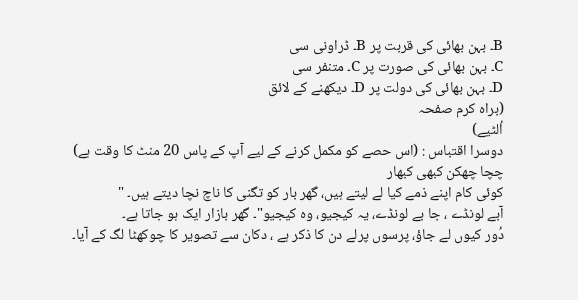B۔ بہن بھائی کی قربت پر B۔ ڈراونی سی
C۔ بہن بھائی کی صورت پر C۔ متنفر سی
D۔ بہن بھائی کی دولت پر D۔ دیکھنے کے لائق
(براہ کرم صفحہ
اُلٹیے)
دوسرا اقتباس : (اس حصے کو مکمل کرنے کے لیے آپ کے پاس 20 منٹ کا وقت ہے)
چچا چھکن کبھی کبھار
کوئی کام اپنے ذمے کیا لے لیتے ہیں، گھر بار کو تگنی کا ناچ نچا دیتے ہیں۔ "
آبے لونڈے ، جا بے لونڈے، یہ کیجیو، وہ کیجیو"۔ گھر بازار ایک ہو جاتا ہے۔
دُور کیوں لے جاؤ، پرسوں پرلے دن کا ذکر ہے ، دکان سے تصویر کا چوکھٹا لگ کے آیا۔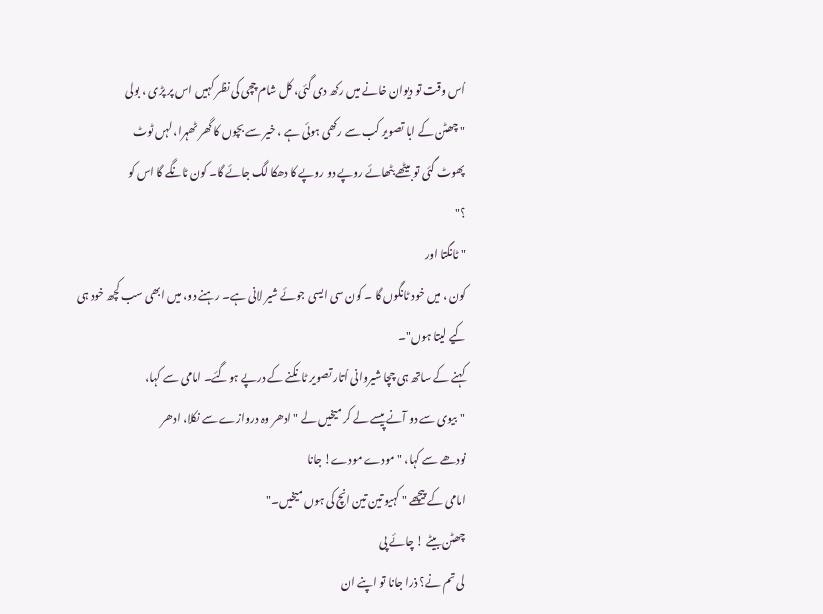اُس وقت تو دیوان خانے میں رکھ دی گئی، کل شام چچی کی نظر کہیں اس پر پڑی ، بولی
" چھٹن کے ابا تصویر کب سے رکھی ہوئی ہے ، خیر سے بچوں کا گھر ٹھہرا، لہں ٹوٹ
پھوٹ گئی تو بیٹھے بٹھائے روپے دو روپے کا دھکا لگ جائے گا۔ کون ٹانگے گا اس کو
؟"
" ٹانگتا اور
کون ، میں خود ٹانگوں گا ۔ کون سی ایسی جوئے شیر لانی ہے۔ رہنے دو، میں ابھی سب کچھ خود ہی کیے لیتا ہوں"۔
کہنے کے ساتھ ہی چچا شیروانی اُتار تصویر ٹانکنے کے درپے ہوگئے۔ امامی سے کہا،
"بیوی سے دو آنے پیسے لے کر میخیں لے " ادھر وہ دروازے سے نکلا، ادھر
نودھے سے کہا، " مودے مودے! جانا
امامی کے پیچھے " کہیو تین تین انچ کی ہوں میخیں۔"
چھٹن بیٹے ! چائے پی
لی تم نے؟ ذرا جانا تو اپنے ان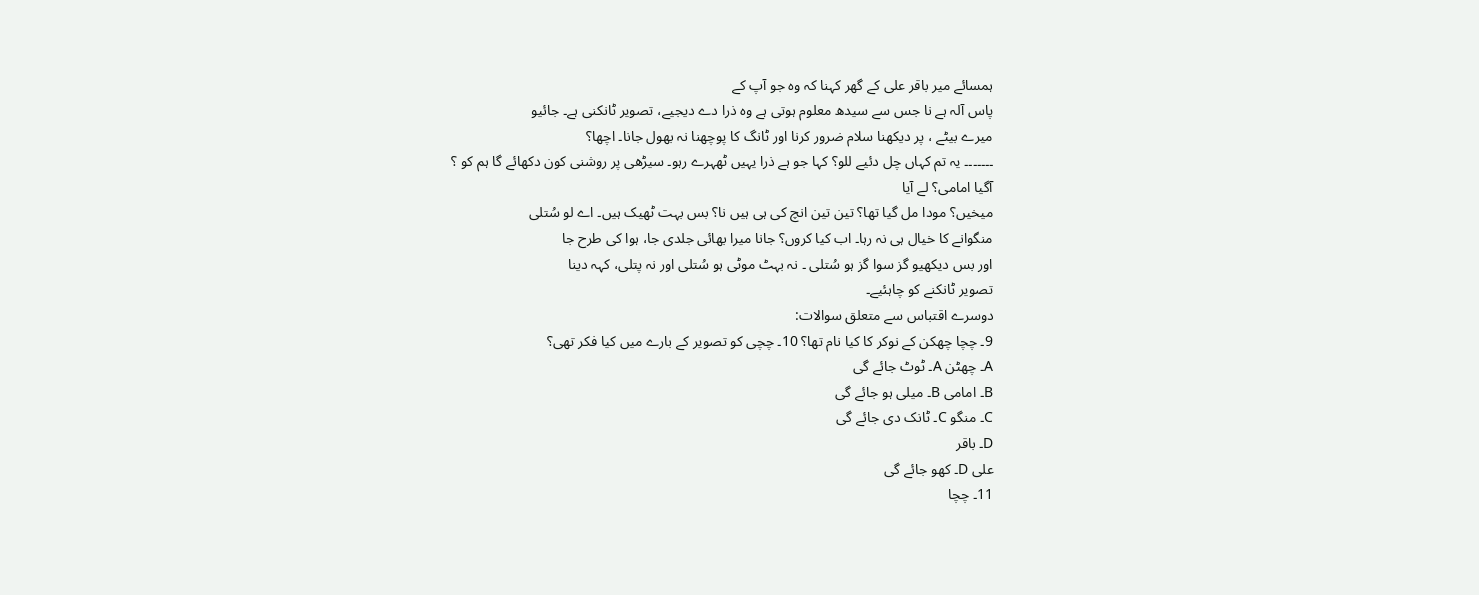ہمسائے میر باقر علی کے گھر کہنا کہ وہ جو آپ کے
پاس آلہ ہے نا جس سے سیدھ معلوم ہوتی ہے وہ ذرا دے دیجیے، تصویر ٹانکنی ہے۔ جائیو
میرے بیٹے ، پر دیکھنا سلام ضرور کرنا اور ٹانگ کا پوچھنا نہ بھول جانا۔ اچھا؟
۔۔۔۔۔۔۔ یہ تم کہاں چل دئیے للو؟ کہا جو ہے ذرا یہیں ٹھہرے رہو۔ سیڑھی پر روشنی کون دکھائے گا ہم کو ؟
آگیا امامی؟ لے آیا
میخیں؟ مودا مل گیا تھا؟ تین تین انچ کی ہی ہیں نا؟ بس بہت ٹھیک ہیں۔ اے لو سُتلی
منگوانے کا خیال ہی نہ رہا۔ اب کیا کروں؟ جانا میرا بھائی جلدی جا، ہوا کی طرح جا
اور بس دیکھیو گز سوا گز ہو سُتلی ۔ نہ بہٹ موٹی ہو سُتلی اور نہ پتلی، کہہ دینا
تصویر ٹانکنے کو چاہئیے۔
دوسرے اقتباس سے متعلق سوالات:
9۔ چچا چھکن کے نوکر کا کیا نام تھا؟ 10۔ چچی کو تصویر کے بارے میں کیا فکر تھی؟
A۔ چھٹن A۔ ٹوٹ جائے گی
B۔ امامی B۔ میلی ہو جائے گی
C۔ منگو C۔ ٹانک دی جائے گی
D۔ باقر
علی D۔ کھو جائے گی
11۔ چچا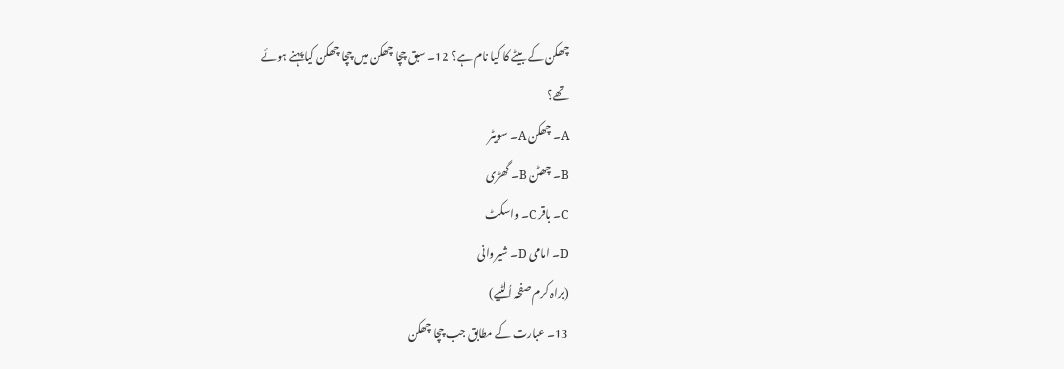چھکن کے بیٹے کا کیا نام ہے؟ 12۔ سبق چچا چھکن میں چچا چھکن کیا پہنے ہوئے
تھے؟
A۔ چھکن A۔ سویٹر
B۔ چھٹن B۔ گھڑی
C۔ باقر C۔ واسکٹ
D۔ امامی D۔ شیروانی
(براہ کرم صفحہ اُلٹیے)
13۔ عبارت کے مطابق جب چچا چھکن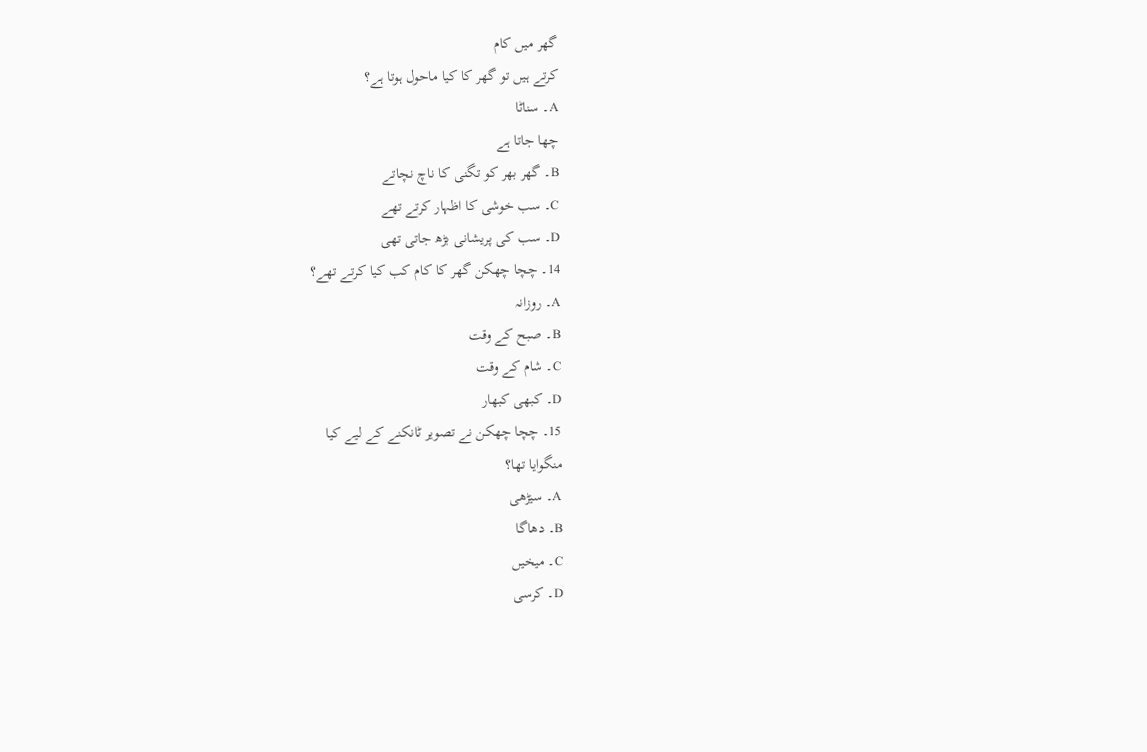گھر میں کام
کرتے ہیں تو گھر کا کیا ماحول ہوتا ہے؟
A۔ سناٹا
چھا جاتا ہے
B۔ گھر بھر کو تگنی کا ناچ نچاتے
C۔ سب خوشی کا اظہار کرتے تھے
D۔ سب کی پریشانی بڑھ جاتی تھی
14۔ چچا چھکن گھر کا کام کب کیا کرتے تھے؟
A۔ روزانہ
B۔ صبح کے وقت
C۔ شام کے وقت
D۔ کبھی کبھار
15۔ چچا چھکن نے تصویر ٹانکنے کے لیے کیا
منگوایا تھا؟
A۔ سیڑھی
B۔ دھاگا
C۔ میخیں
D۔ کرسی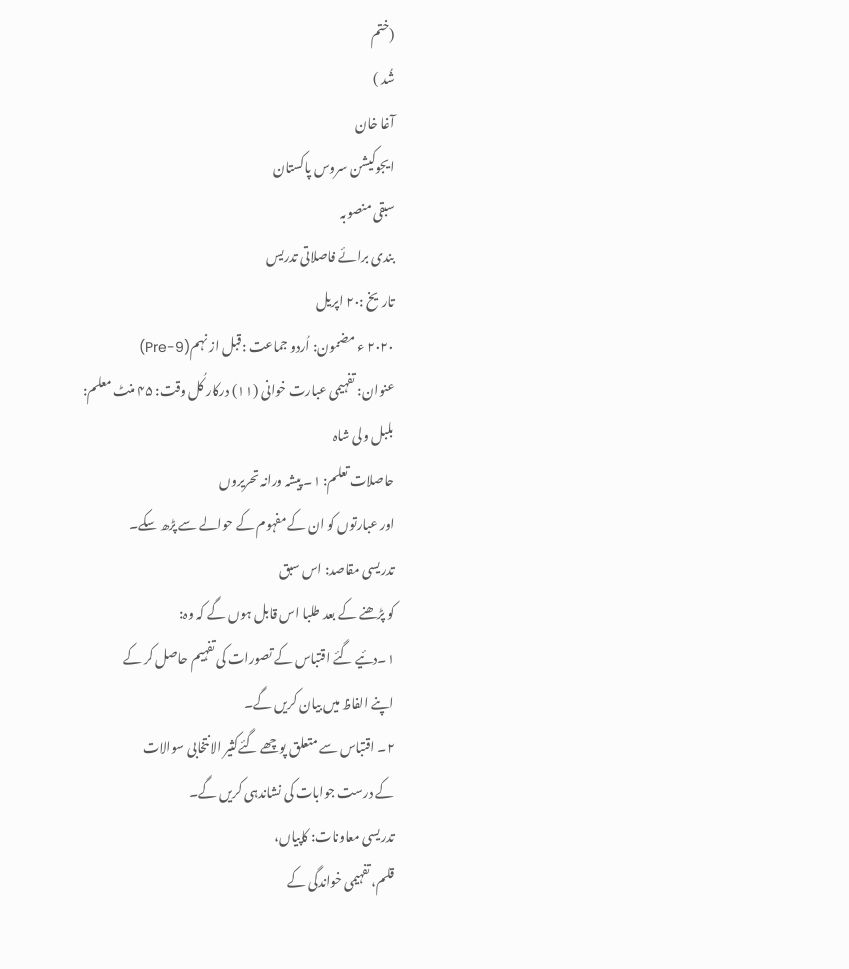(ختم
شُد )
آغا خان
ایجوکیشن سروس پاکستان
سبقی منصوبہ
بندی برائے فاصلاتی تدریس
تاریخ :۲۰ اپریل
۲۰۲۰ ء مضمون: اُردو جماعت :قبل از نہم(Pre-9)
عنوان: تفہیمی عبارت خوانی (۱۱) درکار کُل وقت: ۴۵ منٹ معلم:
بلبل ولی شاہ
حاصلات تعلم: ۱۔ پیشہ ورانہ تحریروں
اور عبارتوں کو ان کے مفہوم کے حوالے سے پڑھ سکے۔
تدریسی مقاصد: اس سبق
کو پڑھنے کے بعد طلبا اس قابل ہوں گے کہ وہ:
۱۔دئیے گئے اقتباس کے تصورات کی تفہیم حاصل کر کے
اپنے الفاظ میں بیان کریں گے۔
۲۔ اقتباس سے متعلق پوچھے گئےکثیر الانتخابی سوالات
کے درست جوابات کی نشاندہی کریں گے۔
تدریسی معاونات: کاپیاں،
قلم، تفہیمی خواندگی کے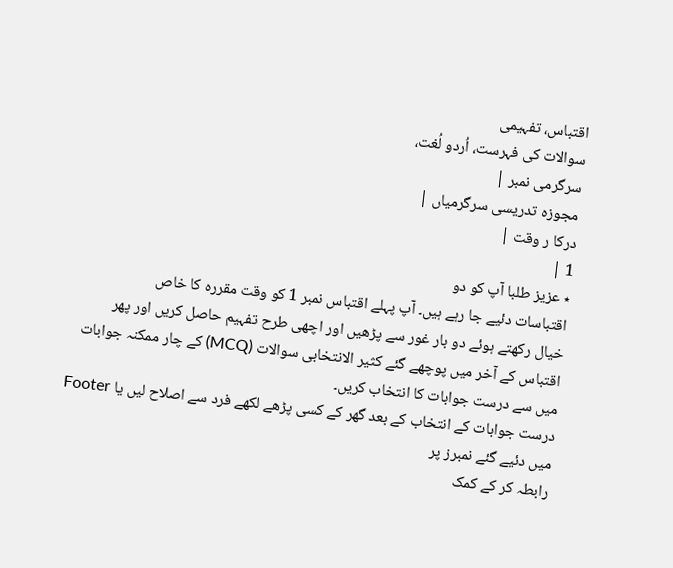اقتباس، تفہیمی
سوالات کی فہرست، اُردو لُغت،
سرگرمی نمبر |
مجوزہ تدریسی سرگرمیاں |
درکا ر وقت |
1 |
٭ عزیز طلبا آپ کو دو
اقتباسات دئیے جا رہے ہیں۔ آپ پہلے اقتباس نمبر 1 کو وقت مقررہ کا خاص
خیال رکھتے ہوئے دو بار غور سے پڑھیں اور اچھی طرح تفہیم حاصل کریں اور پھر
اقتباس کے آخر میں پوچھے گئے کثیر الانتخابی سوالات (MCQ) کے چار ممکنہ جوابات
میں سے درست جوابات کا انتخاب کریں۔
درست جوابات کے انتخاب کے بعد گھر کے کسی پڑھے لکھے فرد سے اصلاح لیں یا Footer میں دئیے گئے نمبرز پر
رابطہ کر کے کمک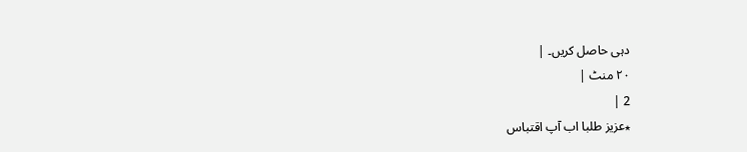دہی حاصل کریں۔ |
۲۰ منٹ |
2 |
٭عزیز طلبا اب آپ اقتباس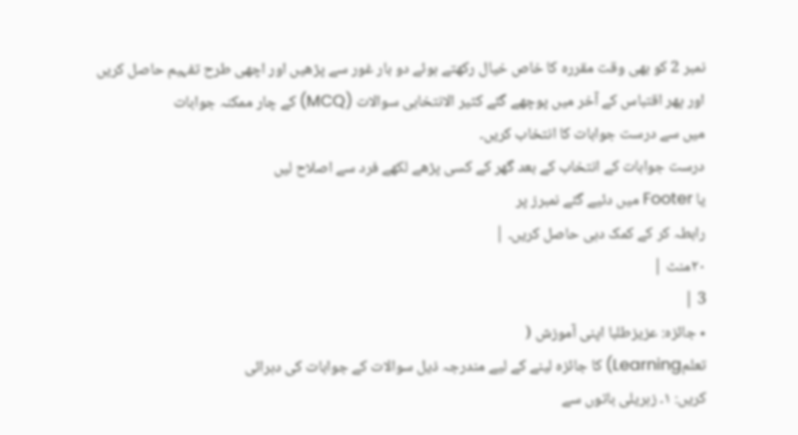نمبر 2 کو بھی وقت مقررہ کا خاص خیال رکھتے ہوئے دو بار غور سے پڑھیں اور اچھی طرح تفہیم حاصل کریں
اور پھر اقتباس کے آخر میں پوچھے گئے کثیر الانتخابی سوالات (MCQ) کے چار ممکنہ جوابات
میں سے درست جوابات کا انتخاب کریں۔
درست جوابات کے انتخاب کے بعد گھر کے کسی پڑھے لکھے فرد سے اصلاح لیں
یا Footer میں دئیے گئے نمبرز پر
رابطہ کر کے کمک دہی حاصل کریں۔ |
۲۰منٹ |
3 |
٭ جائزہ: عزیزطلبا اپنی آموزش (
تعلمLearning) کا جائزہ لینے کے لیے مندرجہ ذیل سوالات کے جوابات کی دہرائی
کریں: ۱۔ زہریلی باتوں سے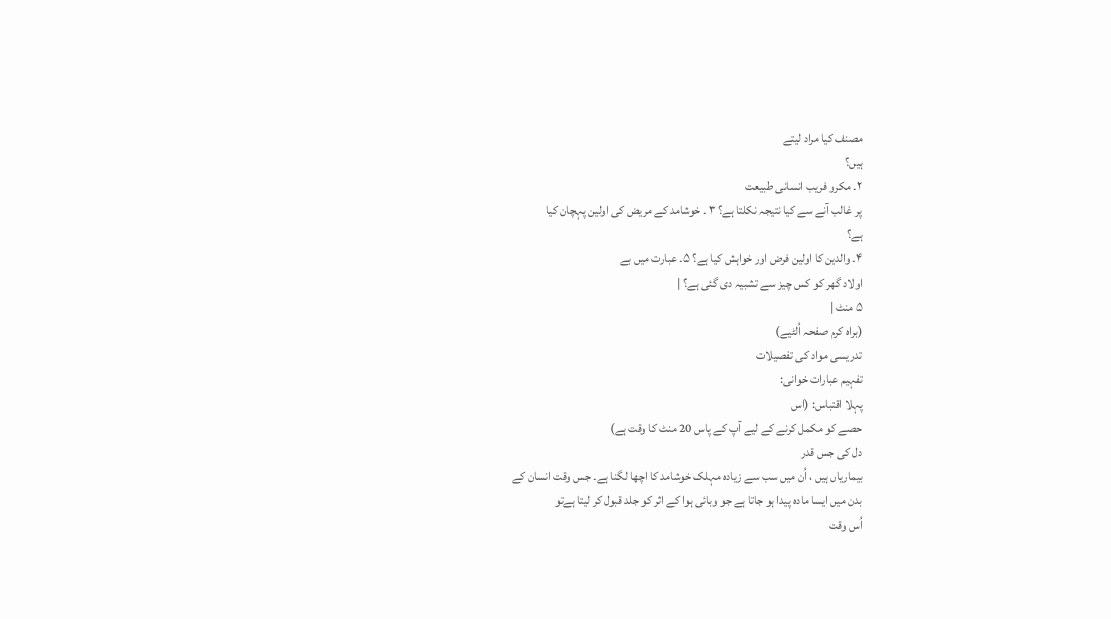مصنف کیا مراد لیتے
ہیں؟
۲۔ مکرو فریب انسانی طبیعت
پر غالب آنے سے کیا نتیجہ نکلتا ہے؟ ۳ ۔ خوشامد کے مریض کی اولین پہچان کیا
ہے؟
۴۔ والدین کا اولین فرض اور خواہش کیا ہے؟ ۵۔ عبارت میں بے
اولاد گھر کو کس چیز سے تشبیہ دی گئی ہے؟ |
۵ منٹ |
(براہ کرم صفحہ اُلٹیے)
تدریسی مواد کی تفصیلات
تفہیم عبارات خوانی:
پہلا اقتباس: (اس
حصے کو مکمل کرنے کے لیے آپ کے پاس 20 منٹ کا وقت ہے)
دل کی جس قدر
بیماریاں ہیں ، اُن میں سب سے زیادہ مہلک خوشامد کا اچھا لگنا ہے۔ جس وقت انسان کے
بدن میں ایسا مادہ پیدا ہو جاتا ہے جو وبائی ہوا کے اثر کو جلد قبول کر لیتا ہےتو
اُس وقت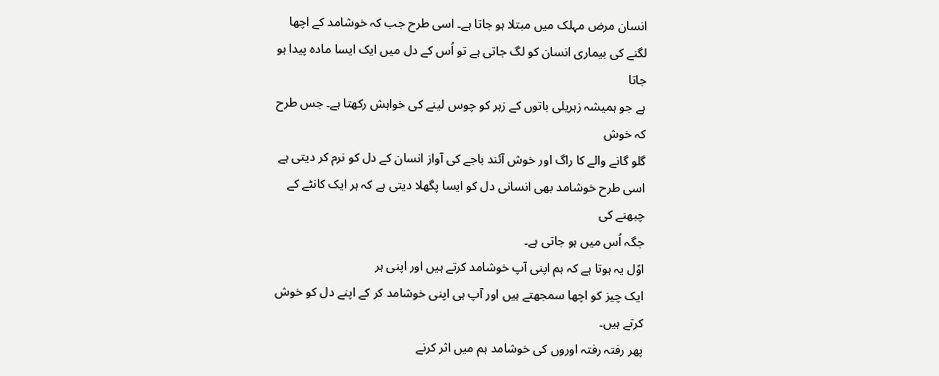انسان مرض مہلک میں مبتلا ہو جاتا ہے۔ اسی طرح جب کہ خوشامد کے اچھا
لگنے کی بیماری انسان کو لگ جاتی ہے تو اُس کے دل میں ایک ایسا مادہ پیدا ہو جاتا
ہے جو ہمیشہ زہریلی باتوں کے زہر کو چوس لینے کی خواہش رکھتا ہے۔ جس طرح کہ خوش
گلو گانے والے کا راگ اور خوش آئند باجے کی آواز انسان کے دل کو نرم کر دیتی ہے
اسی طرح خوشامد بھی انسانی دل کو ایسا پگھلا دیتی ہے کہ ہر ایک کانٹے کے چبھنے کی
جگہ اُس میں ہو جاتی ہے۔
اوًل یہ ہوتا ہے کہ ہم اپنی آپ خوشامد کرتے ہیں اور اپنی ہر
ایک چیز کو اچھا سمجھتے ہیں اور آپ ہی اپنی خوشامد کر کے اپنے دل کو خوش کرتے ہیں۔
پھر رفتہ رفتہ اوروں کی خوشامد ہم میں اثر کرنے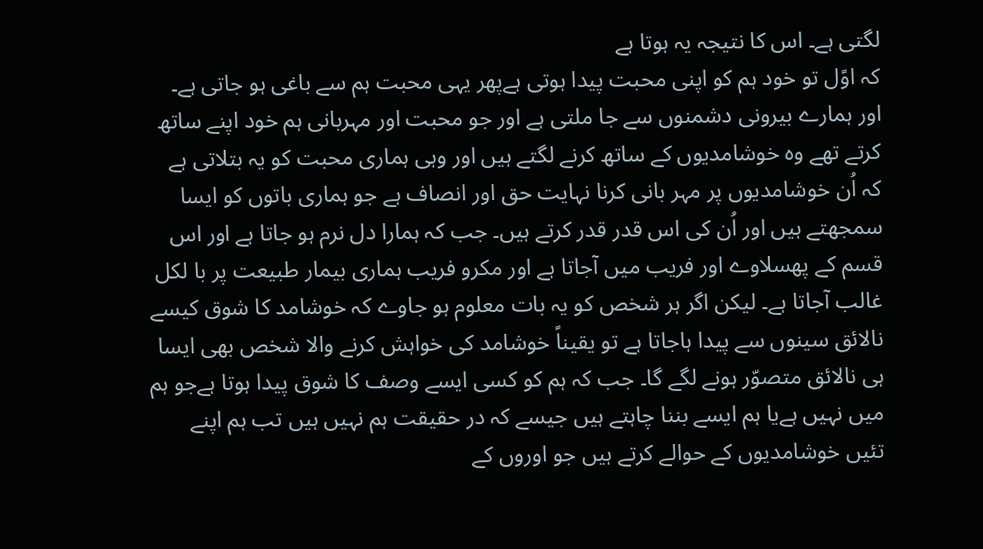لگتی ہے۔ اس کا نتیجہ یہ ہوتا ہے
کہ اوًل تو خود ہم کو اپنی محبت پیدا ہوتی ہےپھر یہی محبت ہم سے باغی ہو جاتی ہے۔
اور ہمارے بیرونی دشمنوں سے جا ملتی ہے اور جو محبت اور مہربانی ہم خود اپنے ساتھ
کرتے تھے وہ خوشامدیوں کے ساتھ کرنے لگتے ہیں اور وہی ہماری محبت کو یہ بتلاتی ہے
کہ اُن خوشامدیوں پر مہر بانی کرنا نہایت حق اور انصاف ہے جو ہماری باتوں کو ایسا
سمجھتے ہیں اور اُن کی اس قدر قدر کرتے ہیں۔ جب کہ ہمارا دل نرم ہو جاتا ہے اور اس
قسم کے پھسلاوے اور فریب میں آجاتا ہے اور مکرو فریب ہماری بیمار طبیعت پر با لکل
غالب آجاتا ہے۔ لیکن اگر ہر شخص کو یہ بات معلوم ہو جاوے کہ خوشامد کا شوق کیسے
نالائق سینوں سے پیدا ہاجاتا ہے تو یقیناً خوشامد کی خواہش کرنے والا شخص بھی ایسا
ہی نالائق متصوّر ہونے لگے گا۔ جب کہ ہم کو کسی ایسے وصف کا شوق پیدا ہوتا ہےجو ہم
میں نہیں ہےیا ہم ایسے بننا چاہتے ہیں جیسے کہ در حقیقت ہم نہیں ہیں تب ہم اپنے
تئیں خوشامدیوں کے حوالے کرتے ہیں جو اوروں کے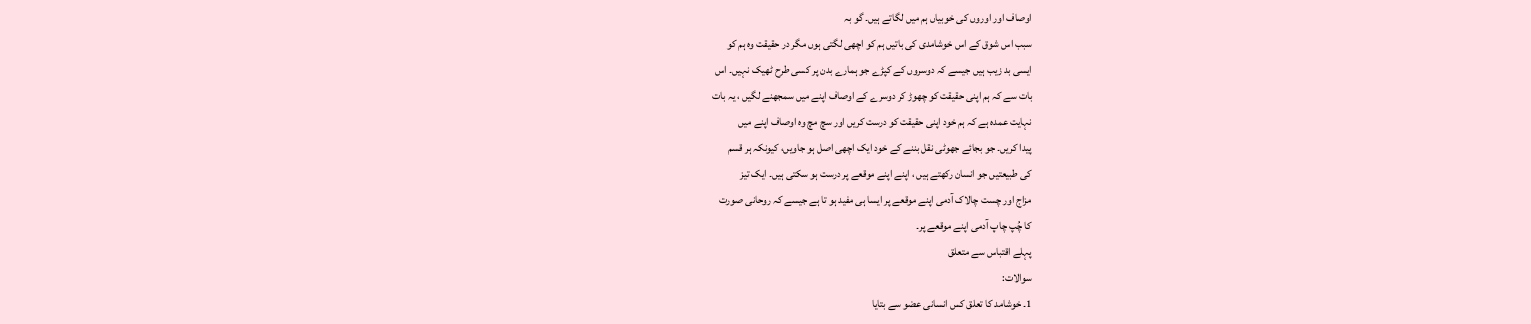اوصاف اور اوروں کی خوبیاں ہم میں لگاتے ہیں۔ گو بہ
سبب اس شوق کے اس خوشامدی کی باتیں ہم کو اچھی لگتی ہوں مگر در حقیقت وہ ہم کو
ایسی بد زیب ہیں جیسے کہ دوسروں کے کپڑے جو ہمارے بدن پر کسی طرح ٹھیک نہیں۔ اس
بات سے کہ ہم اپنی حقیقت کو چھوڑ کر دوسرے کے اوصاف اپنے میں سمجھنے لگیں ، یہ بات
نہایت عمدہ ہے کہ ہم خود اپنی حقیقت کو درست کریں اور سچ مچ وہ اوصاف اپنے میں
پیدا کریں۔ جو بجائے جھوٹی نقل بننے کے خود ایک اچھی اصل ہو جاویں، کیونکہ ہر قسم
کی طبیعتیں جو انسان رکھتے ہیں ، اپنے اپنے موقعے پر درست ہو سکتی ہیں۔ ایک تیز
مزاج اور چست چالاک آدمی اپنے موقعے پر ایسا ہی مفید ہو تا ہے جیسے کہ روحانی صورت
کا چُپ چاپ آدمی اپنے موقعے پر۔
پہلے اقتباس سے متعلق
سوالات:
1۔ خوشامد کا تعلق کس انسانی عضو سے بتایا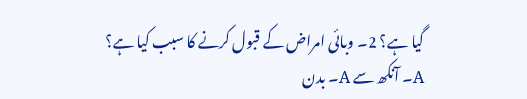گیا ہے؟ 2۔ وبائی امراض کے قبول کرنے کا سبب کیا ہے؟
A۔ آنکھ سے A۔ بدن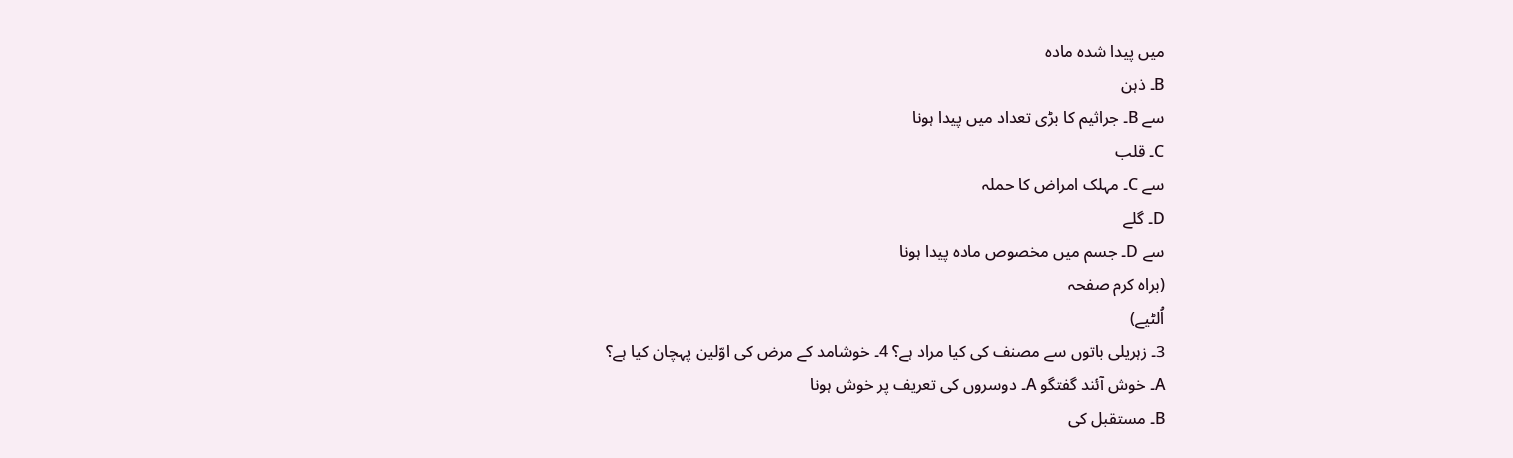میں پیدا شدہ مادہ
B۔ ذہن
سے B۔ جراثیم کا بڑی تعداد میں پیدا ہونا
C۔ قلب
سے C۔ مہلک امراض کا حملہ
D۔ گلے
سے D۔ جسم میں مخصوص مادہ پیدا ہونا
(براہ کرم صفحہ
اُلٹیے)
3۔ زہریلی باتوں سے مصنف کی کیا مراد ہے؟ 4۔ خوشامد کے مرض کی اوّلین پہچان کیا ہے؟
A۔ خوش آئند گفتگو A۔ دوسروں کی تعریف پر خوش ہونا
B۔ مستقبل کی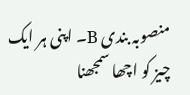منصوبہ بندی B۔ اپنی ہر ایک چیز کو اچھا سمجھنا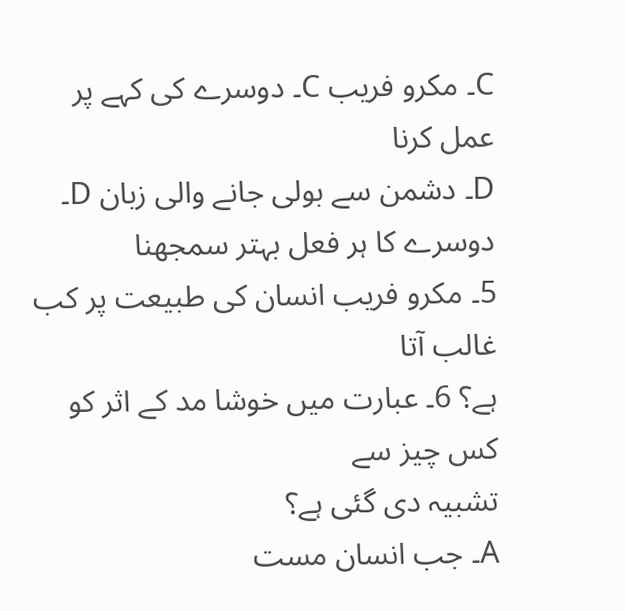C۔ مکرو فریب C۔ دوسرے کی کہے پر عمل کرنا
D۔ دشمن سے بولی جانے والی زبان D۔ دوسرے کا ہر فعل بہتر سمجھنا
5۔ مکرو فریب انسان کی طبیعت پر کب غالب آتا
ہے؟ 6۔ عبارت میں خوشا مد کے اثر کو کس چیز سے
تشبیہ دی گئی ہے؟
A۔ جب انسان مست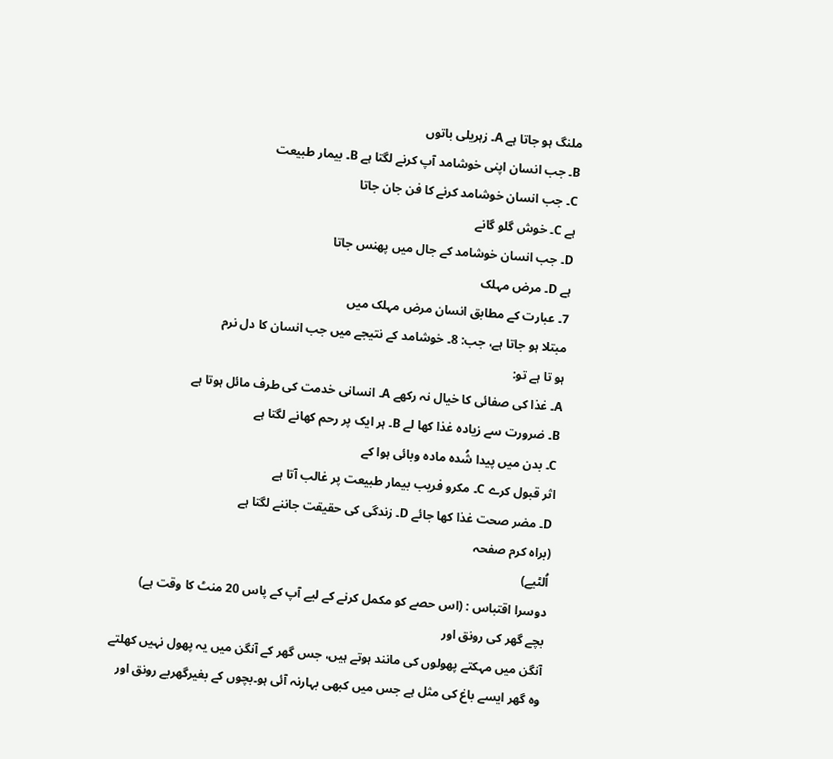ملنگ ہو جاتا ہے A۔ زہریلی باتوں
B۔ جب انسان اپنی خوشامد آپ کرنے لگتا ہے B۔ بیمار طبیعت
C۔ جب انسان خوشامد کرنے کا فن جان جاتا
ہے C۔ خوش گلو گانے
D۔ جب انسان خوشامد کے جال میں پھنس جاتا
ہے D۔ مرض مہلک
7۔ عبارت کے مطابق انسان مرض مہلک میں
مبتلا ہو جاتا ہے، جب: 8۔ خوشامد کے نتیجے میں جب انسان کا دل نرم
ہو تا ہے تو:
A۔ غذا کی صفائی کا خیال نہ رکھے A۔ انسانی خدمت کی طرف مائل ہوتا ہے
B۔ ضرورت سے زیادہ غذا کھا لے B۔ ہر ایک پر رحم کھانے لگتا ہے
C۔ بدن میں پیدا شُدہ مادہ وبائی ہوا کے
اثر قبول کرے C۔ مکرو فریب بیمار طبیعت پر غالب آتا ہے
D۔ مضر صحت غذا کھا جائے D۔ زندگی کی حقیقت جاننے لگتا ہے
(براہ کرم صفحہ
اُلٹیے)
دوسرا اقتباس : (اس حصے کو مکمل کرنے کے لیے آپ کے پاس 20 منٹ کا وقت ہے)
بچے گھر کی رونق اور
آنگن میں مہکتے پھولوں کی مانند ہوتے ہیں، جس گھر کے آنگن میں یہ پھول نہیں کھلتے
وہ گھر ایسے باغ کی مثل ہے جس میں کبھی بہارنہ آئی ہو۔بچوں کے بغیرگھربے رونق اور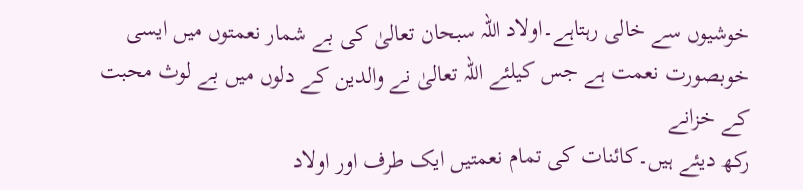خوشیوں سے خالی رہتاہے۔اولاد اللہ سبحان تعالیٰ کی بے شمار نعمتوں میں ایسی
خوبصورت نعمت ہے جس کیلئے اللہ تعالیٰ نے والدین کے دلوں میں بے لوث محبت کے خزانے
رکھ دیئے ہیں۔کائنات کی تمام نعمتیں ایک طرف اور اولاد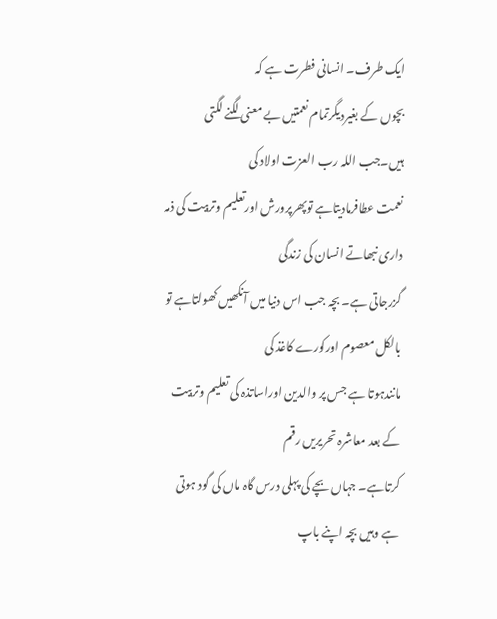ایک طرف۔ انسانی فطرت ہے کہ
بچوں کے بغیردیگرتمام نعمتیں بے معنی لگنے لگتی ہیں۔جب اللہ رب العزت اولاد کی
نعمت عطافرمادیتاہے توپھرپرورش اورتعلیم وتربیت کی ذمہ داری نبھاتے انسان کی زندگی
گزرجاتی ہے۔ بچہ جب اس دنیا میں آنکھیں کھولتاہے تو بالکل معصوم اورکورے کاغذ کی
مانندہوتا ہے جس پر والدین اوراساتذہ کی تعلیم وتربیت کے بعد معاشرہ تحریریں رقم
کرتاہے۔ جہاں بچے کی پہلی درس گاہ ماں کی گود ہوتی ہے وہیں بچہ اپنے باپ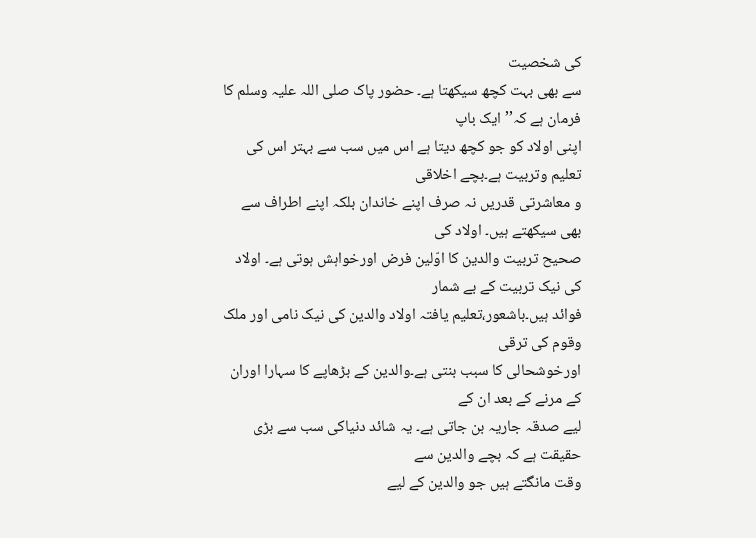کی شخصیت
سے بھی بہت کچھ سیکھتا ہے۔ حضور پاک صلی اللہ علیہ وسلم کا فرمان ہے کہ’’ ایک باپ
اپنی اولاد کو جو کچھ دیتا ہے اس میں سب سے بہتر اس کی تعلیم وتربیت ہے۔بچے اخلاقی
و معاشرتی قدریں نہ صرف اپنے خاندان بلکہ اپنے اطراف سے بھی سیکھتے ہیں۔ اولاد کی
صحیح تربیت والدین کا اوّلین فرض اورخواہش ہوتی ہے۔ اولاد کی نیک تربیت کے بے شمار
فوائد ہیں۔باشعور،تعلیم یافتہ اولاد والدین کی نیک نامی اور ملک وقوم کی ترقی
اورخوشحالی کا سبب بنتی ہے۔والدین کے بڑھاپے کا سہارا اوران کے مرنے کے بعد ان کے
لیے صدقہ جاریہ بن جاتی ہے۔ یہ شائد دنیاکی سب سے بڑی حقیقت ہے کہ بچے والدین سے
وقت مانگتے ہیں جو والدین کے لیے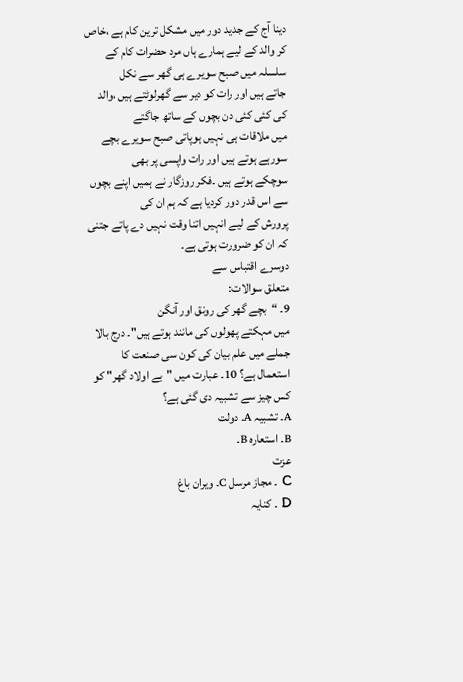دینا آج کے جدید دور میں مشکل ترین کام ہے ،خاص
کر والد کے لیے ہمارے ہاں مرد حضرات کام کے سلسلہ میں صبح سویرے ہی گھر سے نکل
جاتے ہیں اور رات کو دیر سے گھرلوٹتے ہیں ،والد کی کئی کئی دن بچوں کے ساتھ جاگتے
میں ملاقات ہی نہیں ہوپاتی صبح سویرے بچے سورہے ہوتے ہیں اور رات واپسی پر بھی
سوچکے ہوتے ہیں ۔فکر روزگار نے ہمیں اپنے بچوں سے اس قدر دور کردیا ہے کہ ہم ان کی
پرورش کے لیے انہیں اتنا وقت نہیں دے پاتے جتنی کہ ان کو ضرورت ہوتی ہے۔
دوسرے اقتباس سے
متعلق سوالات:
9۔ “بچے گھر کی رونق اور آنگن
میں مہکتے پھولوں کی مانند ہوتے ہیں"۔ درج بالا
جملے میں علم بیان کی کون سی صنعت کا استعمال ہے؟ 10۔ عبارت میں "بے اولاد گھر" کو کس چیز سے تشبیہ دی گئی ہے؟
A۔ تشبیہ A۔ دولت
B۔ استعارہ B۔
عزت
C ۔ مجاز مرسل C۔ ویران باغ
D ۔ کنایہ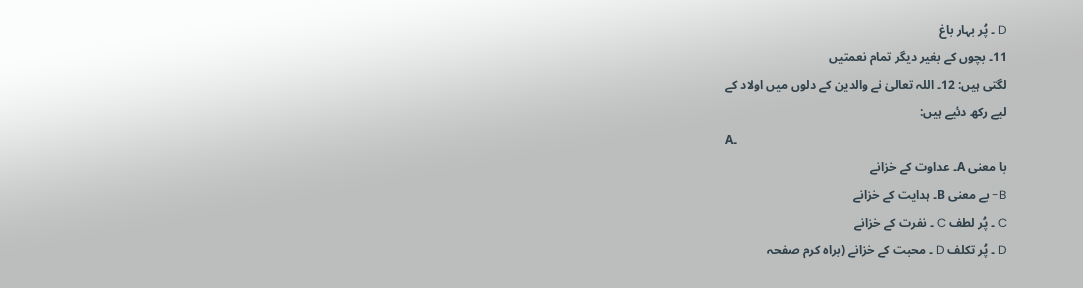D ۔ پُر بہار باغ
11۔ بچوں کے بغیر دیگر تمام نعمتیں
لگتی ہیں: 12۔ اللہ تعالیٰ نے والدین کے دلوں میں اولاد کے
لیے رکھ دئیے ہیں:
A۔
با معنی A۔ عداوت کے خزانے
B- بے معنی B۔ ہدایت کے خزانے
C ۔ پُر لطف C ۔ نفرت کے خزانے
D ۔ پُر تکلف D ۔ محبت کے خزانے (براہ کرم صفحہ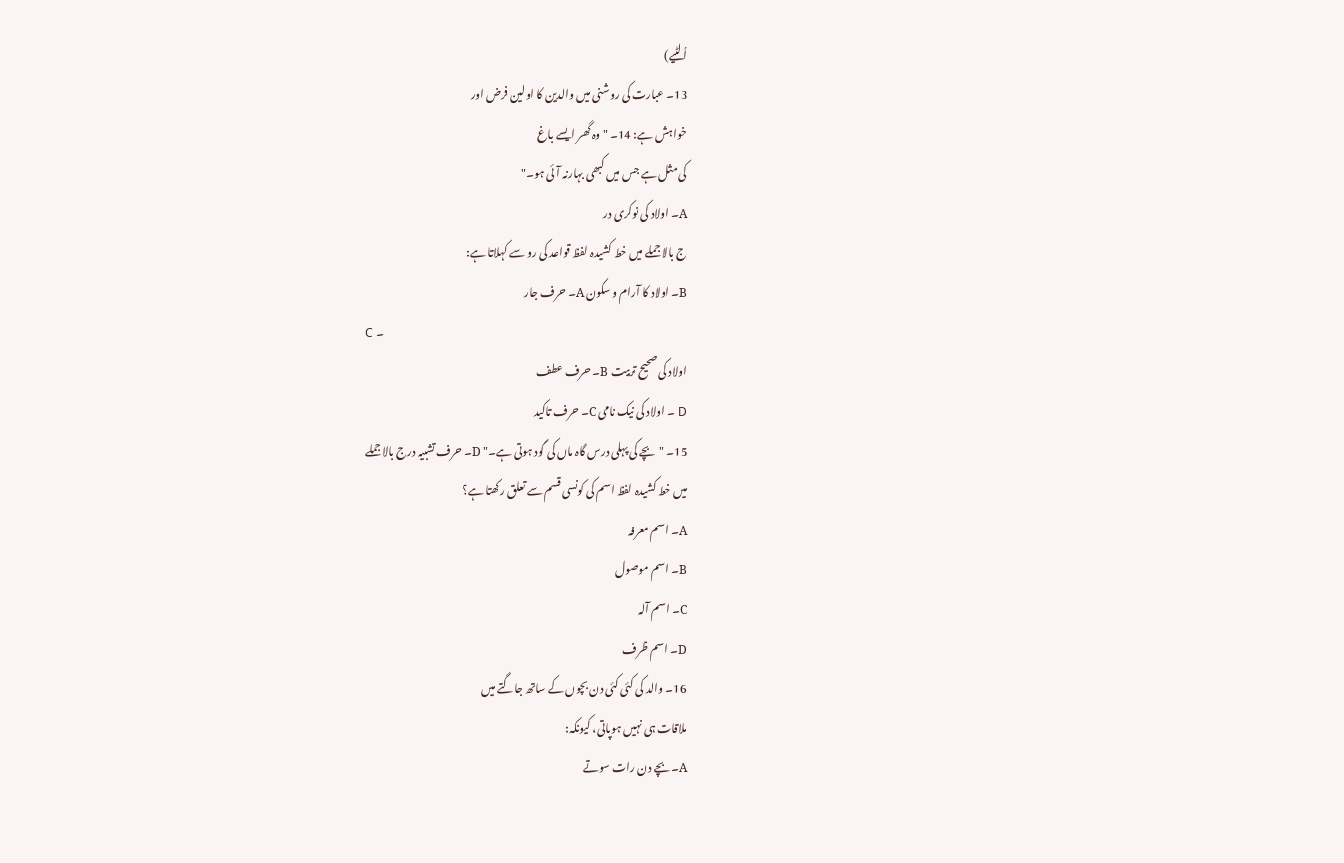اُلٹیے)
13۔ عبارت کی روشنی میں والدین کا اولین فرض اور
خواہش ہے: 14۔ " وہ گھر ایسے باغ
کی مثل ہے جس میں کبھی بہارنہ آئی ہو۔"
A۔ اولاد کی نوکری در
ج بالا جملے میں خط کشیدہ لفظ قواعد کی رو سے کہلاتا ہے:
B۔ اولاد کا آرام و سکون A۔ حرف جار
C ۔
اولاد کی صحیح تربیت B۔ حرف عطف
D ۔ اولاد کی نیک نامی C۔ حرف تاکید
15۔ "بچے کی پہلی درس گاہ ماں کی گود ہوتی ہے۔" D۔ حرف تشبیہ درج بالا جملے
میں خط کشیدہ لفظ اسم کی کونسی قسم سے تعلق رکھتا ہے؟
A۔ اسم معرفہ
B۔ اسم موصول
C۔ اسم آلہ
D۔ اسم ظرف
16۔ والد کی کئی کئی دن بچوں کے ساتھ جاگتے میں
ملاقات ہی نہیں ہوپاتی، کیونکہ:
A۔ بچے دن رات سوتے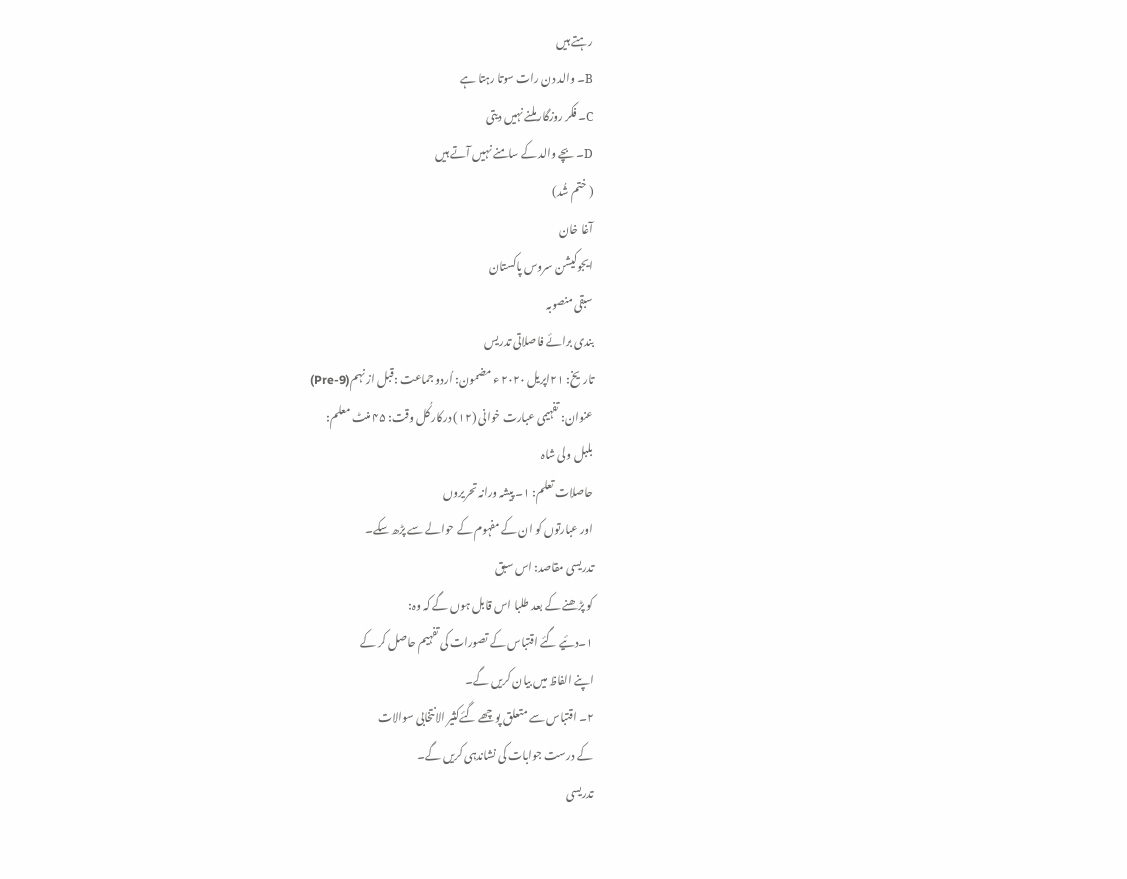رہتے ہیں
B۔ والد دن رات سوتا رہتا ہے
C۔ فکر روزگار ملنے نہیں دیتی
D۔ بچے والد کے سامنے نہیں آتے ہیں
( ختم شُد)
آغا خان
ایجوکیشن سروس پاکستان
سبقی منصوبہ
بندی برائے فاصلاتی تدریس
تاریخ: ۲۱اپریل ۲۰۲۰ ء مضمون: اُردو جماعت :قبل از نہم(Pre-9)
عنوان: تفہیمی عبارت خوانی (۱۲) درکار کُل وقت: ۴۵ منٹ معلم:
بلبل ولی شاہ
حاصلات تعلم: ۱۔ پیشہ ورانہ تحریروں
اور عبارتوں کو ان کے مفہوم کے حوالے سے پڑھ سکے۔
تدریسی مقاصد: اس سبق
کو پڑھنے کے بعد طلبا اس قابل ہوں گے کہ وہ:
۱۔دئیے گئے اقتباس کے تصورات کی تفہیم حاصل کر کے
اپنے الفاظ میں بیان کریں گے۔
۲۔ اقتباس سے متعلق پوچھے گئےکثیر الانتخابی سوالات
کے درست جوابات کی نشاندہی کریں گے۔
تدریسی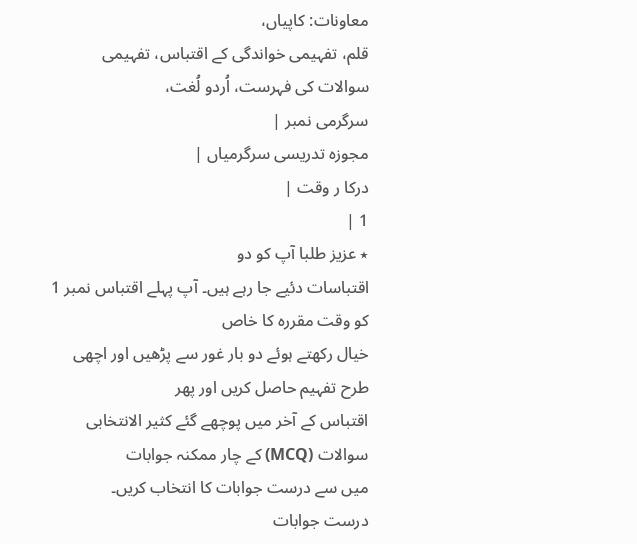معاونات: کاپیاں،
قلم، تفہیمی خواندگی کے اقتباس، تفہیمی
سوالات کی فہرست، اُردو لُغت،
سرگرمی نمبر |
مجوزہ تدریسی سرگرمیاں |
درکا ر وقت |
1 |
٭ عزیز طلبا آپ کو دو
اقتباسات دئیے جا رہے ہیں۔ آپ پہلے اقتباس نمبر 1 کو وقت مقررہ کا خاص
خیال رکھتے ہوئے دو بار غور سے پڑھیں اور اچھی طرح تفہیم حاصل کریں اور پھر
اقتباس کے آخر میں پوچھے گئے کثیر الانتخابی سوالات (MCQ) کے چار ممکنہ جوابات
میں سے درست جوابات کا انتخاب کریں۔
درست جوابات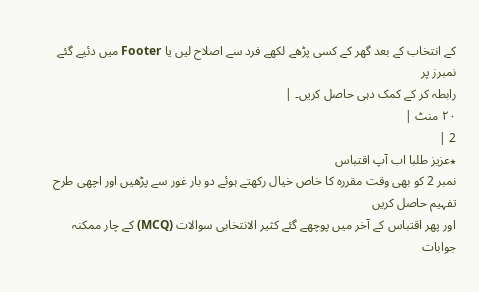کے انتخاب کے بعد گھر کے کسی پڑھے لکھے فرد سے اصلاح لیں یا Footer میں دئیے گئے نمبرز پر
رابطہ کر کے کمک دہی حاصل کریں۔ |
۲۰ منٹ |
2 |
٭عزیز طلبا اب آپ اقتباس
نمبر 2 کو بھی وقت مقررہ کا خاص خیال رکھتے ہوئے دو بار غور سے پڑھیں اور اچھی طرح تفہیم حاصل کریں
اور پھر اقتباس کے آخر میں پوچھے گئے کثیر الانتخابی سوالات (MCQ) کے چار ممکنہ جوابات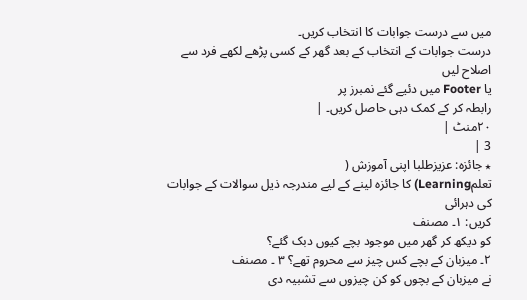میں سے درست جوابات کا انتخاب کریں۔
درست جوابات کے انتخاب کے بعد گھر کے کسی پڑھے لکھے فرد سے اصلاح لیں
یا Footer میں دئیے گئے نمبرز پر
رابطہ کر کے کمک دہی حاصل کریں۔ |
۲۰منٹ |
3 |
٭ جائزہ: عزیزطلبا اپنی آموزش (
تعلمLearning) کا جائزہ لینے کے لیے مندرجہ ذیل سوالات کے جوابات کی دہرائی
کریں: ۱۔ مصنف
کو دیکھ کر گھر میں موجود بچے کیوں دبک گئے؟
۲۔ میزبان کے بچے کس چیز سے محروم تھے؟ ۳ ۔ مصنف
نے میزبان کے بچوں کو کن چیزوں سے تشبیہ دی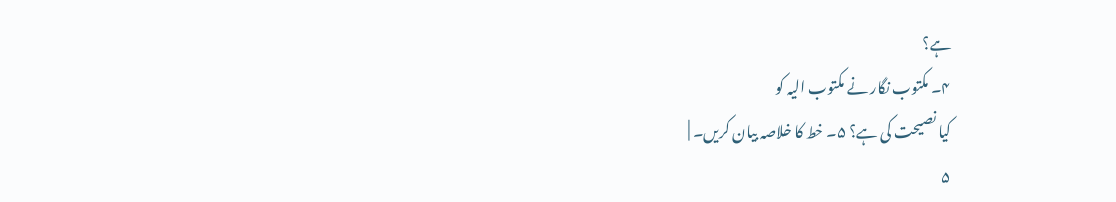ہے؟
۴۔ مکتوب نگار نے مکتوب الیہ کو
کیا نصیحت کی ہے؟ ۵۔ خط کا خلاصہ بیان کریں۔ |
۵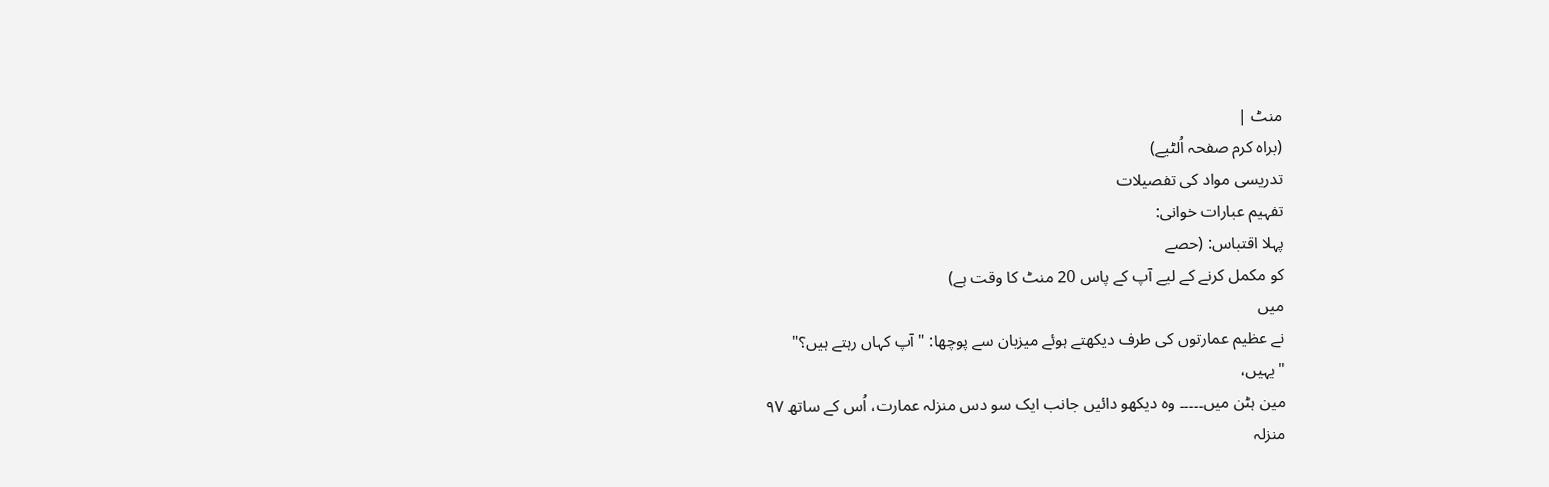منٹ |
(براہ کرم صفحہ اُلٹیے)
تدریسی مواد کی تفصیلات
تفہیم عبارات خوانی:
پہلا اقتباس: (حصے
کو مکمل کرنے کے لیے آپ کے پاس 20 منٹ کا وقت ہے)
میں
نے عظیم عمارتوں کی طرف دیکھتے ہوئے میزبان سے پوچھا: " آپ کہاں رہتے ہیں؟"
"یہیں،
مین ہٹن میں۔۔۔۔۔ وہ دیکھو دائیں جانب ایک سو دس منزلہ عمارت، اُس کے ساتھ ۹۷
منزلہ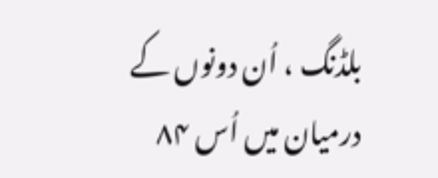بلڈنگ ، اُن دونوں کے درمیان میں اُس ۸۴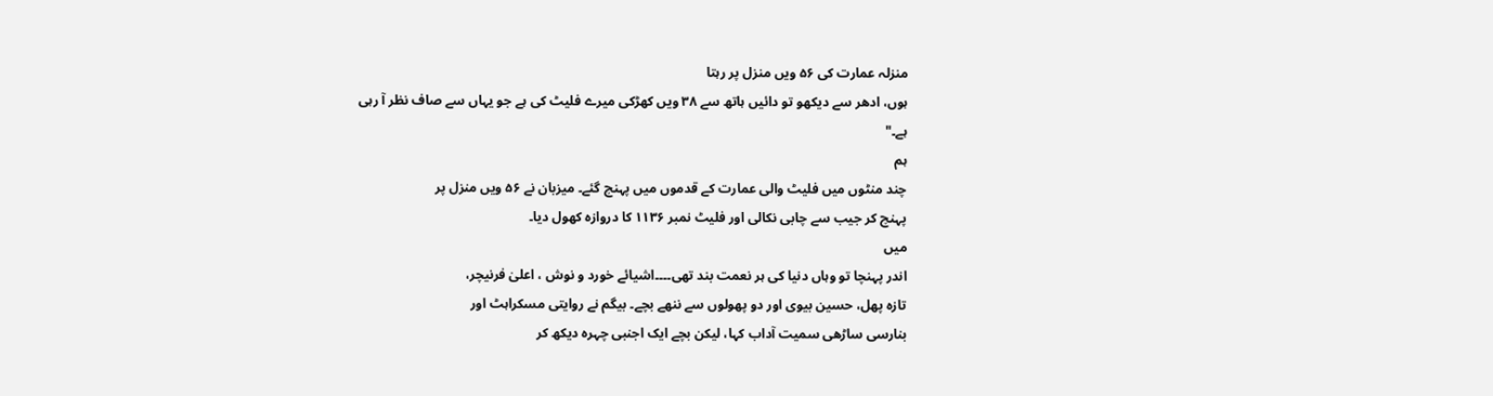منزلہ عمارت کی ۵۶ ویں منزل پر رہتا
ہوں، ادھر سے دیکھو تو دائیں ہاتھ سے ۳۸ ویں کھڑکی میرے فلیٹ کی ہے جو یہاں سے صاف نظر آ رہی
ہے۔"
ہم
چند منٹوں میں فلیٹ والی عمارت کے قدموں میں پہنچ گئے۔ میزبان نے ۵۶ ویں منزل پر
پہنچ کر جیب سے چابی نکالی اور فلیٹ نمبر ۱۱۳۶ کا دروازہ کھول دیا۔
میں
اندر پہنچا تو وہاں دنیا کی ہر نعمت بند تھی۔۔۔۔اشیائے خورد و نوش ، اعلیٰ فرنیچر،
تازہ پھل، حسین بیوی اور دو پھولوں سے ننھے بچے۔ بیگم نے روایتی مسکراہٹ اور
بنارسی ساڑھی سمیت آداب کہا، لیکن بچے ایک اجنبی چہرہ دیکھ کر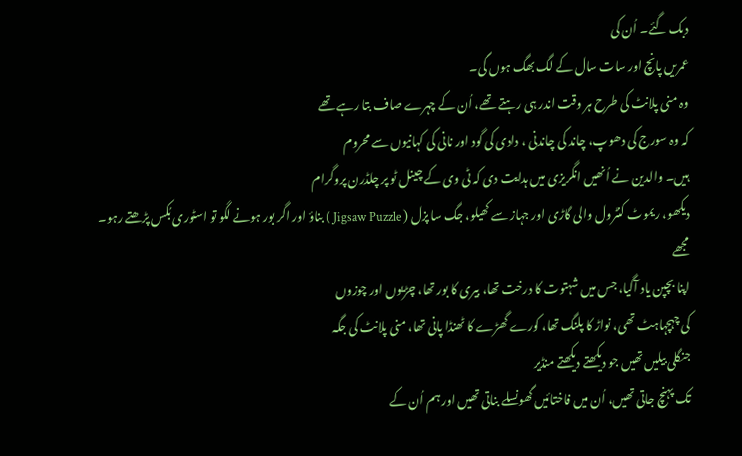دبک گئے۔ اُن کی
عمریں پانچ اور سات سال کے لگ بھگ ہوں گی۔
وہ منی پلانٹ کی طرح ہر وقت اندر ہی رہتے تھے، اُن کے چہرے صاف بتا رہے تھے
کہ وہ سورج کی دھوپ، چاند کی چاندنی ، دادی کی گود اور نانی کی کہانیوں سے محروم
ہیں۔ والدین نے اُنھیں انگریزی میں ہدایت دی کہ ٹی وی کے چینل ٹو پر چلڈرن پروگرام
دیکھو، ریموٹ کنٹرول والی گاڑی اور جہاز سے کھیلو، جگ سا پزل ( Jigsaw Puzzle ) بناؤ اور اگر بور ہونے لگو تو اسٹوری بُکس پڑھتے رہو۔
مجھے
اپنا بچپن یاد آگیا، جس میں شہتوت کا درخت تھا، بیری کا بور تھا، چڑیوں اور چوزوں
کی چہچہاہٹ تھی، نواڑ کا پلنگ تھا، کورے گھڑے کا ٹھنڈا پانی تھا، منی پلانٹ کی جگہ
جنگلی بیلیں تھیں جو دیکھتے دیکھتے منڈیر
تک پہنچ جاتی تھیں، اُن میں فاختائیں گھونسلے بناتی تھیں اور ہم اُن کے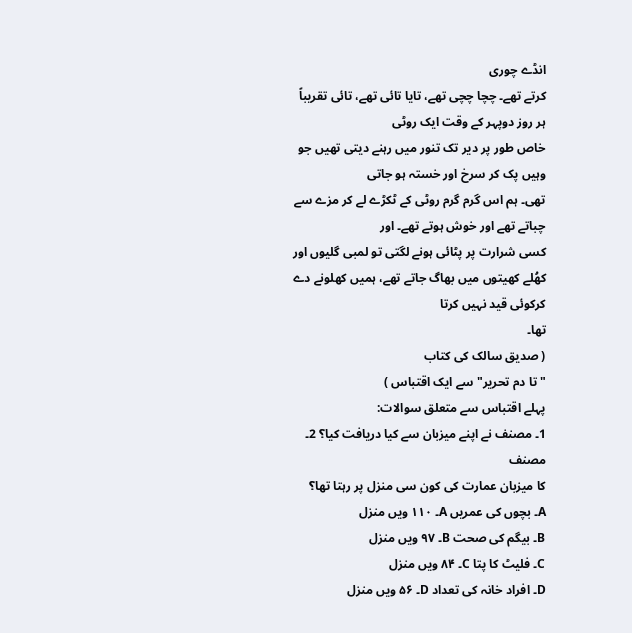انڈے چوری
کرتے تھے۔ چچا چچی تھے، تایا تائی تھے، تائی تقریباً ہر روز دوپہر کے وقت ایک روٹی
خاص طور پر دیر تک تنور میں رہنے دیتی تھیں جو وہیں پک کر سرخ اور خستہ ہو جاتی
تھی۔ ہم اس گرم گرم روٹی کے ٹکڑے لے کر مزے سے چباتے تھے اور خوش ہوتے تھے۔ اور
کسی شرارت پر پٹائی ہونے لگتی تو لمبی گلیوں اور کھُلے کھیتوں میں بھاگ جاتے تھے، ہمیں کھلونے دے کرکوئی قید نہیں کرتا
تھا۔
( صدیق سالک کی کتاب
" تا دم تحریر" سے ایک اقتباس )
پہلے اقتباس سے متعلق سوالات:
1۔ مصنف نے اپنے میزبان سے کیا دریافت کیا؟ 2۔ مصنف
کا میزبان عمارت کی کون سی منزل پر رہتا تھا؟
A۔ بچوں کی عمریں A۔ ۱۱۰ ویں منزل
B۔ بیگم کی صحت B۔ ۹۷ ویں منزل
C۔ فلیٹ کا پتا C۔ ۸۴ ویں منزل
D۔ افراد خانہ کی تعداد D۔ ۵۶ ویں منزل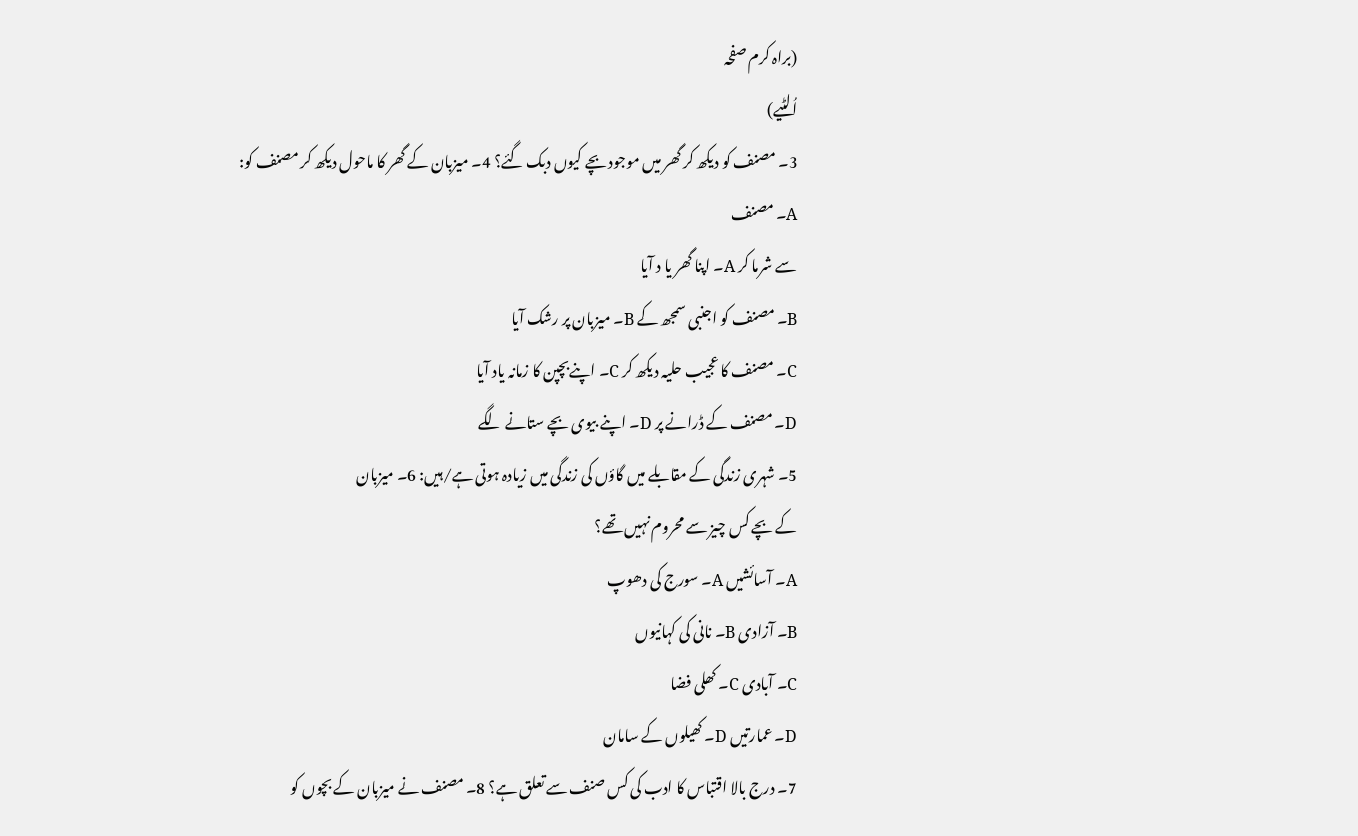(براہ کرم صفحہ
اُلٹیے)
3۔ مصنف کو دیکھ کر گھر میں موجود بچے کیوں دبک گئے؟ 4۔ میزبان کے گھر کا ماحول دیکھ کر مصنف کو:
A۔ مصنف
سے شرما کر A۔ اپنا گھر یا د آیا
B۔ مصنف کو اجنبی سمجھ کے B۔ میزبان پر رشک آیا
C۔ مصنف کا عجیب حلیہ دیکھ کر C۔ اپنےبچپن کا زمانہ یاد آیا
D۔ مصنف کے ڈرانے پر D۔ اپنے بیوی بچے ستانے لگے
5۔ شہری زندگی کے مقابلے میں گاؤں کی زندگی میں زیادہ ہوتی ہے/ہیں: 6۔ میزبان
کے بچے کس چیز سے محروم نہیں تھے؟
A۔ آسائشیں A۔ سورج کی دھوپ
B۔ آزادی B۔ نانی کی کہانیوں
C۔ آبادی C۔ کھلی فضا
D۔ عمارتیں D۔ کھیلوں کے سامان
7۔ درج بالا اقتباس کا ادب کی کس صنف سے تعلق ہے؟ 8۔ مصنف نے میزبان کے بچوں کو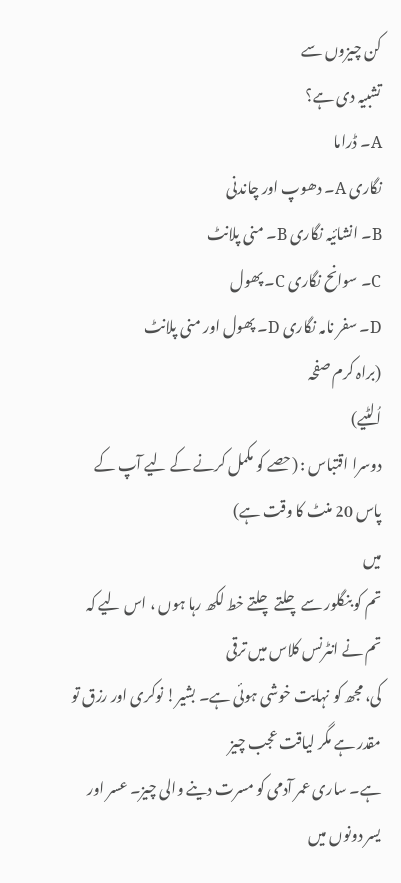کن چیزوں سے
تشبیہ دی ہے؟
A۔ ڈراما
نگاری A۔ دھوپ اور چاندنی
B۔ انشائیہ نگاری B۔ منی پلانٹ
C۔ سوانح نگاری C۔ پھول
D۔ سفر نامہ نگاری D۔ پھول اور منی پلانٹ
(براہ کرم صفحہ
اُلٹیے)
دوسرا اقتباس : (حصے کو مکمل کرنے کے لیے آپ کے پاس 20 منٹ کا وقت ہے)
میں
تم کو بنگلور سے چلتے چلتے خط لکھ رہا ہوں ، اس لیے کہ تم نے انٹرنس کلاس میں ترقی
کی، مجھ کو نہایت خوشی ہوئی ہے۔ بشیر! نوکری اور رزق تو مقدر ہے مگر لیاقت عجب چیز
ہے۔ ساری عمر آدمی کو مسرت دینے والی چیز۔ عسر اور یسر دونوں میں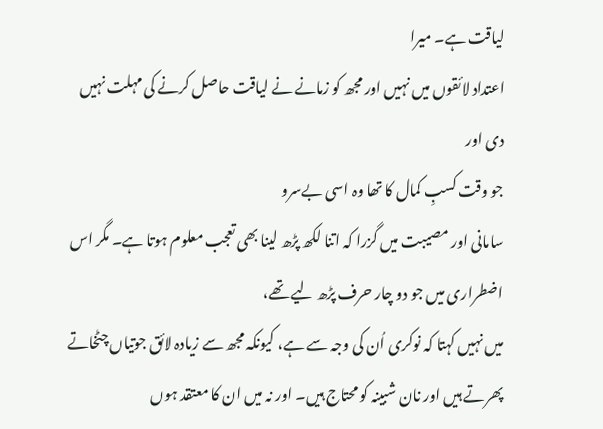لیاقت ہے۔ میرا
اعتداد لائقوں میں نہیں اور مجھ کو زمانے نے لیاقت حاصل کرنے کی مہلت نہیں دی اور
جو وقت کسبِ کمال کا تھا وہ اسی بےسرو
سامانی اور مصیبت میں گزرا کہ اتنا لکھ پڑھ لینا بھی تعجب معلوم ہوتا ہے۔ مگر اس اضطراری میں جو دو چار حرف پڑھ لیے تھے،
میں نہیں کہتا کہ نوکری اُن کی وجہ سے ہے، کیونکہ مجھ سے زیادہ لائق جوتیاں چٹخاتے
پھرتے ہیں اور نان شبینہ کو محتاج ہیں۔ اور نہ میں ان کا معتقد ہوں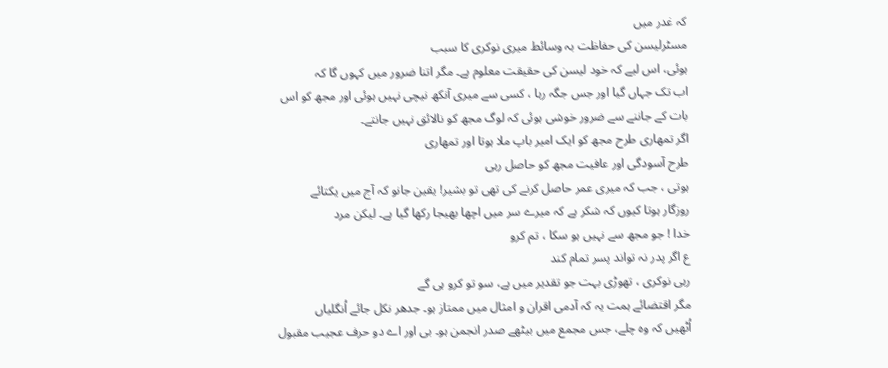کہ غدر میں
مسٹرلیسن کی حفاظت بہ وسائط میری نوکری کا سبب
ہوئی، اس لیے کہ خود لیسن کی حقیقت معلوم ہے۔ مگر اتنا ضرور میں کہوں گا کہ
اب تک جہاں گیا اور جس جگہ رہا ، کسی سے میری آنکھ نیچی نہیں ہوئی اور مجھ کو اس
بات کے جاننے سے ضرور خوشی ہوئی کہ لوگ مجھ کو نالائق نہیں جانتے۔
اگر تمھاری طرح مجھ کو ایک امیر باپ ملا ہوتا اور تمھاری
طرح آسودگی اور عافیت مجھ کو حاصل رہی
ہوتی ، جب کہ میری عمر حاصل کرنے کی تھی تو بشیر! یقین جانو کہ آج میں یکتائے
روزگار ہوتا کیوں کہ شکر ہے کہ میرے سر میں اچھا بھیجا رکھا گیا ہے۔ لیکن مرد
خدا ! جو مجھ سے نہیں ہو سکا ، تم کرو
ع اگر پدر نہ تواند پسر تمام کند
رہی نوکری ، تھوڑی بہت جو تقدیر میں ہے، سو تو کرو ہی گے
مگر اقتضائے ہمت یہ کہ آدمی اقران و امثال میں ممتاز ہو۔ جدھر نکل جائے اُنگلیاں
اُٹھیں کہ وہ چلے، جس مجمع میں بیٹھے صدر انجمن ہو۔ بی اور اے دو حرف عجیب مقبول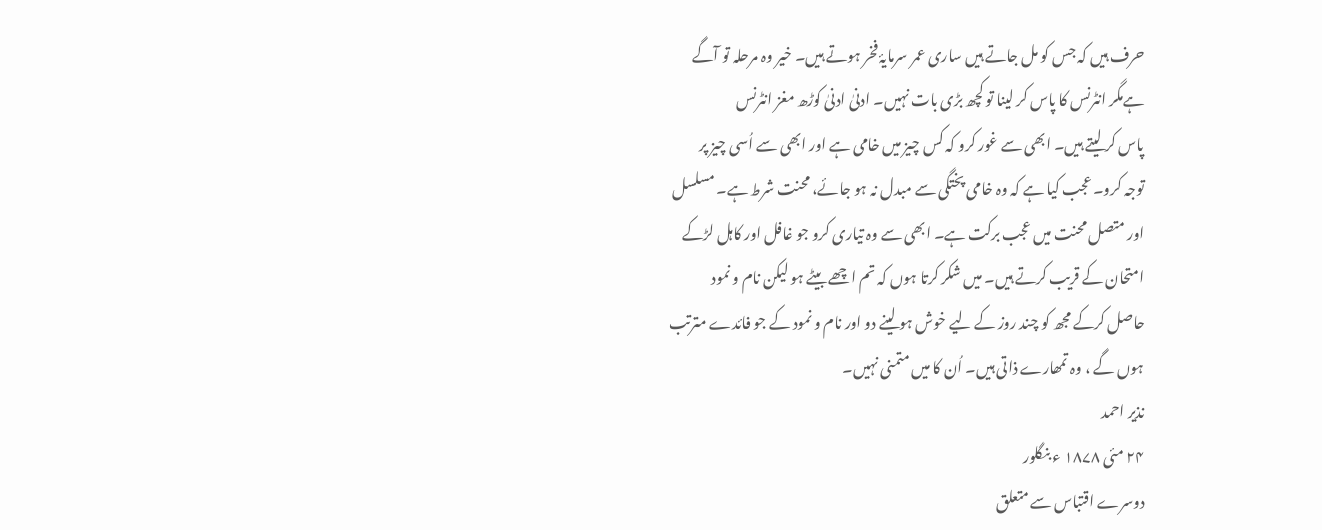حرف ہیں کہ جس کو مل جاتے ہیں ساری عمر سرمایۂ فخر ہوتے ہیں۔ خیر وہ مرحلہ تو آگے
ہےمگر انٹرنس کا پاس کر لینا تو کچھ بڑی بات نہیں۔ ادنیٰ ادنیٰ کوڑھ مغز انٹرنس
پاس کر لیتے ہیں۔ ابھی سے غور کرو کہ کس چیز میں خامی ہے اور ابھی سے اُسی چیز پر
توجہ کرو۔ عجب کیا ہے کہ وہ خامی پختگی سے مبدل نہ ہو جائے، محنت شرط ہے۔ مسلسل
اور متصل محنت میں عجب برکت ہے۔ ابھی سے وہ تیاری کرو جو غافل اور کاہل لڑکے
امتحان کے قریب کرتے ہیں۔ میں شکر کرتا ہوں کہ تم اچھے بیٹے ہو لیکن نام و نمود
حاصل کرکے مجھ کو چند روز کے لیے خوش ہو لینے دو اور نام و نمود کے جو فائدے مترتب
ہوں گے ، وہ تمھارے ذاتی ہیں۔ اُن کا میں متمنی نہیں۔
نذیر احمد
۲۴ مئی ۱۸۷۸ ء بنگلور
دوسرے اقتباس سے متعلق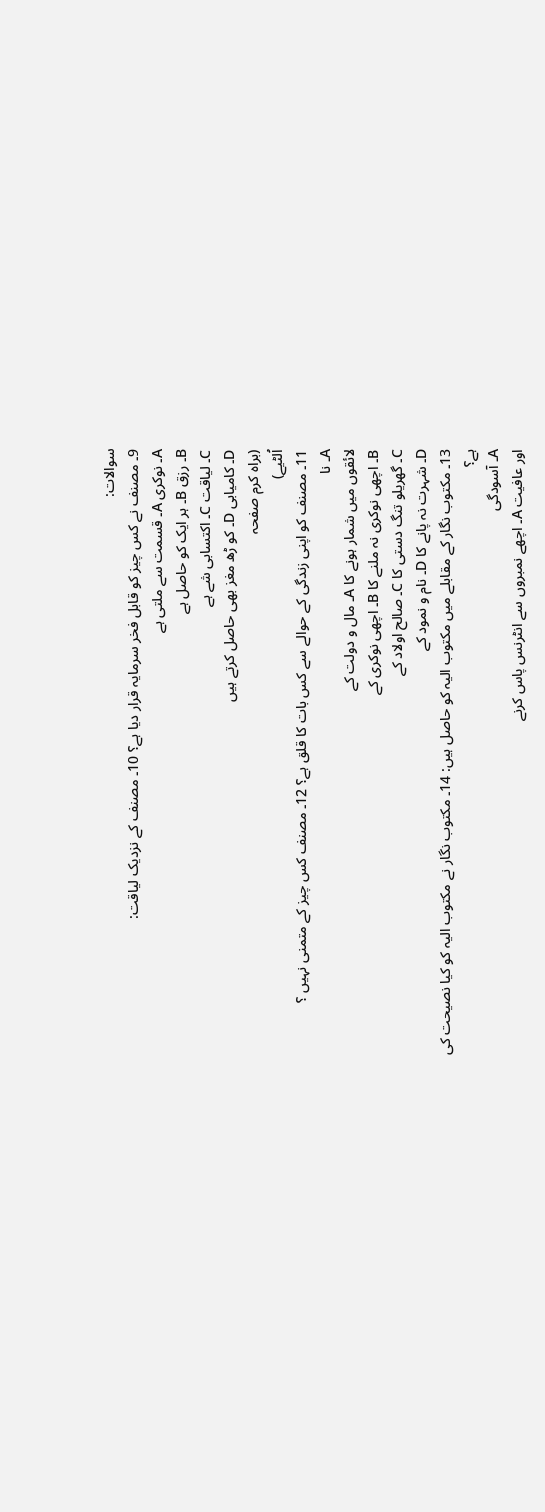سوالات:
9۔ مصنف نے کس چیز کو قابل فخر سرمایہ قرار دیا ہے؟ 10۔ مصنف کے نزدیک لیاقت:
A۔ نوکری A۔ قسمت سے ملتی ہے
B۔ رزق B۔ ہر ایک کو حاصل ہے
C۔ لیاقت C۔ اکتسابی شے ہے
D۔ کامیابی D۔ کو ڑھ مغز بھی حاصل کرتے ہیں
(براہ کرم صفحہ
اُلٹیے)
11۔ مصنف کو اپنی زندگی کے حوالے سے کس بات کا قلق ہے؟ 12۔ مصنف کس چیز کے متمنی نہیں ؟
A۔ نا
لائقوں میں شمار ہونے کا A۔ مال و دولت کے
B۔ اچھی نوکری نہ ملنے کا B۔ اچھی نوکری کے
C۔ گھریلو تنگ دستی کا C۔ صالح اولاد کے
D۔ شہرت نہ پانے کا D۔ نام و نمود کے
13۔ مکتوب نگار کے مقابلے میں مکتوب الیہ کو حاصل ہیں: 14۔ مکتوب نگار نے مکتوب الیہ کو کیا نصیحت کی
ہے؟
A۔ آسودگی
اور عافیت A۔ اچھے نمبروں سے انٹرنس پاس کرنے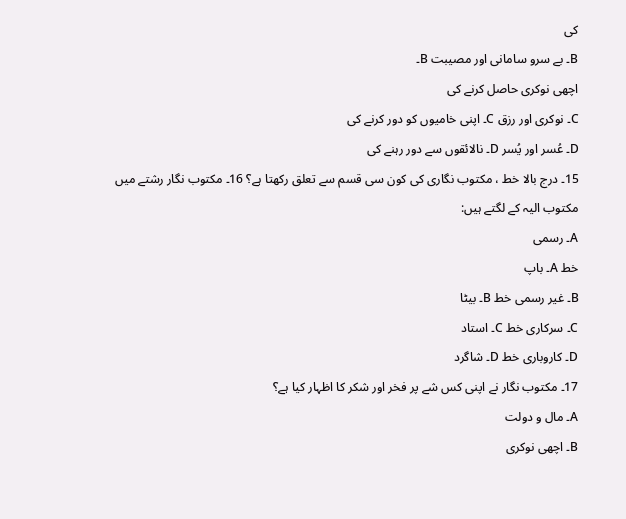کی
B۔ بے سرو سامانی اور مصیبت B۔
اچھی نوکری حاصل کرنے کی
C۔ نوکری اور رزق C۔ اپنی خامیوں کو دور کرنے کی
D۔ عُسر اور یُسر D۔ نالائقوں سے دور رہنے کی
15۔ درج بالا خط ، مکتوب نگاری کی کون سی قسم سے تعلق رکھتا ہے؟ 16۔ مکتوب نگار رشتے میں
مکتوب الیہ کے لگتے ہیں:
A۔ رسمی
خط A۔ باپ
B۔ غیر رسمی خط B۔ بیٹا
C۔ سرکاری خط C۔ استاد
D۔ کاروباری خط D۔ شاگرد
17۔ مکتوب نگار نے اپنی کس شے پر فخر اور شکر کا اظہار کیا ہے؟
A۔ مال و دولت
B۔ اچھی نوکری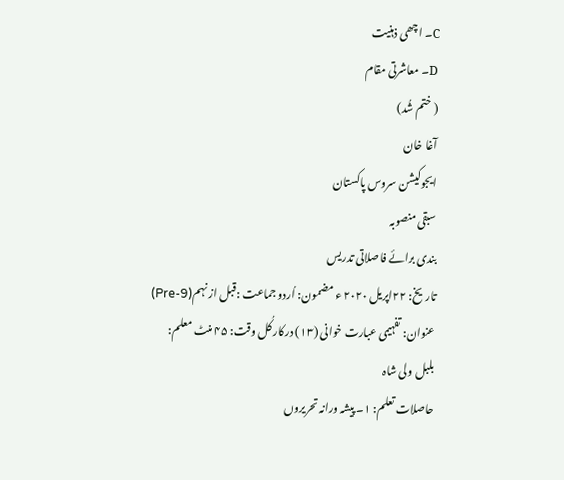C۔ اچھی ذہنیت
D۔ معاشرتی مقام
( ختم شُد)
آغا خان
ایجوکیشن سروس پاکستان
سبقی منصوبہ
بندی برائے فاصلاتی تدریس
تاریخ: ۲۲اپریل ۲۰۲۰ ء مضمون: اُردو جماعت :قبل از نہم(Pre-9)
عنوان: تفہیمی عبارت خوانی (۱۳) درکار کُل وقت: ۴۵ منٹ معلم:
بلبل ولی شاہ
حاصلات تعلم: ۱۔ پیشہ ورانہ تحریروں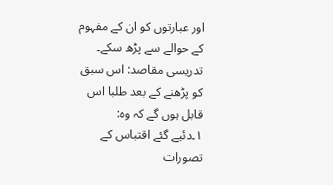اور عبارتوں کو ان کے مفہوم کے حوالے سے پڑھ سکے۔
تدریسی مقاصد: اس سبق
کو پڑھنے کے بعد طلبا اس قابل ہوں گے کہ وہ:
۱۔دئیے گئے اقتباس کے تصورات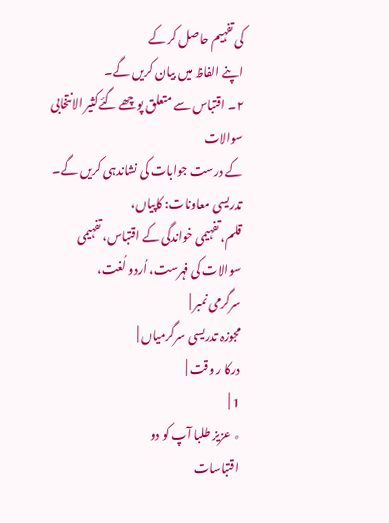کی تفہیم حاصل کر کے
اپنے الفاظ میں بیان کریں گے۔
۲۔ اقتباس سے متعلق پوچھے گئےکثیر الانتخابی سوالات
کے درست جوابات کی نشاندہی کریں گے۔
تدریسی معاونات: کاپیاں،
قلم، تفہیمی خواندگی کے اقتباس، تفہیمی
سوالات کی فہرست، اُردو لُغت،
سرگرمی نمبر |
مجوزہ تدریسی سرگرمیاں |
درکا ر وقت |
1 |
٭ عزیز طلبا آپ کو دو
اقتباسات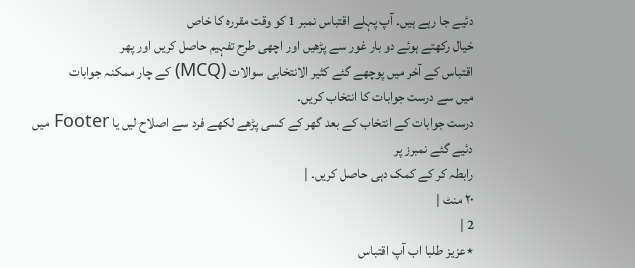دئیے جا رہے ہیں۔ آپ پہلے اقتباس نمبر 1 کو وقت مقررہ کا خاص
خیال رکھتے ہوئے دو بار غور سے پڑھیں اور اچھی طرح تفہیم حاصل کریں اور پھر
اقتباس کے آخر میں پوچھے گئے کثیر الانتخابی سوالات (MCQ) کے چار ممکنہ جوابات
میں سے درست جوابات کا انتخاب کریں۔
درست جوابات کے انتخاب کے بعد گھر کے کسی پڑھے لکھے فرد سے اصلاح لیں یا Footer میں دئیے گئے نمبرز پر
رابطہ کر کے کمک دہی حاصل کریں۔ |
۲۰ منٹ |
2 |
٭عزیز طلبا اب آپ اقتباس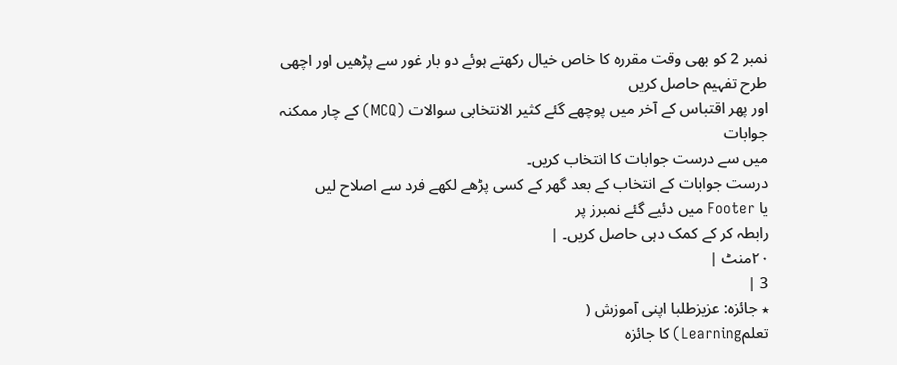نمبر 2 کو بھی وقت مقررہ کا خاص خیال رکھتے ہوئے دو بار غور سے پڑھیں اور اچھی طرح تفہیم حاصل کریں
اور پھر اقتباس کے آخر میں پوچھے گئے کثیر الانتخابی سوالات (MCQ) کے چار ممکنہ جوابات
میں سے درست جوابات کا انتخاب کریں۔
درست جوابات کے انتخاب کے بعد گھر کے کسی پڑھے لکھے فرد سے اصلاح لیں
یا Footer میں دئیے گئے نمبرز پر
رابطہ کر کے کمک دہی حاصل کریں۔ |
۲۰منٹ |
3 |
٭ جائزہ: عزیزطلبا اپنی آموزش (
تعلمLearning) کا جائزہ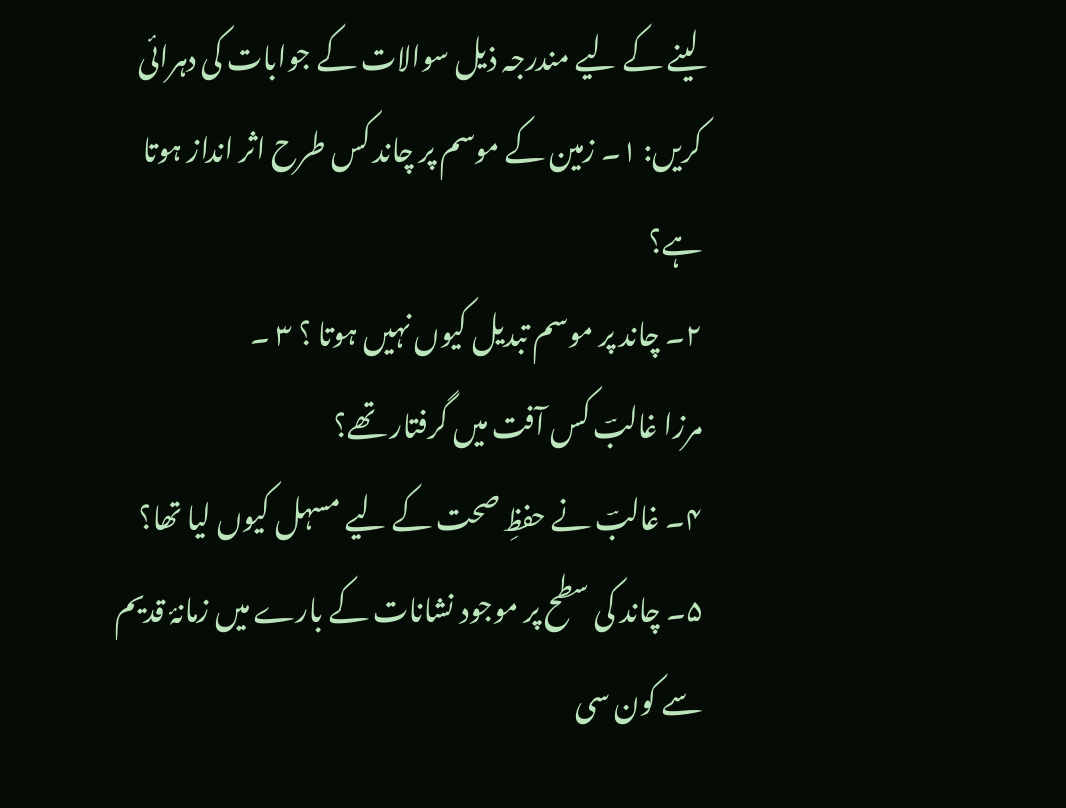لینے کے لیے مندرجہ ذیل سوالات کے جوابات کی دہرائی
کریں: ۱۔ زمین کے موسم پر چاند کس طرح اثر انداز ہوتا ہے؟
۲۔ چاند پر موسم تبدیل کیوں نہیں ہوتا ؟ ۳ ۔
مرزا غالبؔ کس آفت میں گرفتار تھے؟
۴۔ غالبؔ نے حفظِ صحت کے لیے مسہل کیوں لیا تھا؟ ۵۔ چاند کی سطح پر موجود نشانات کے بارے میں زمانۂ قدیم
سے کون سی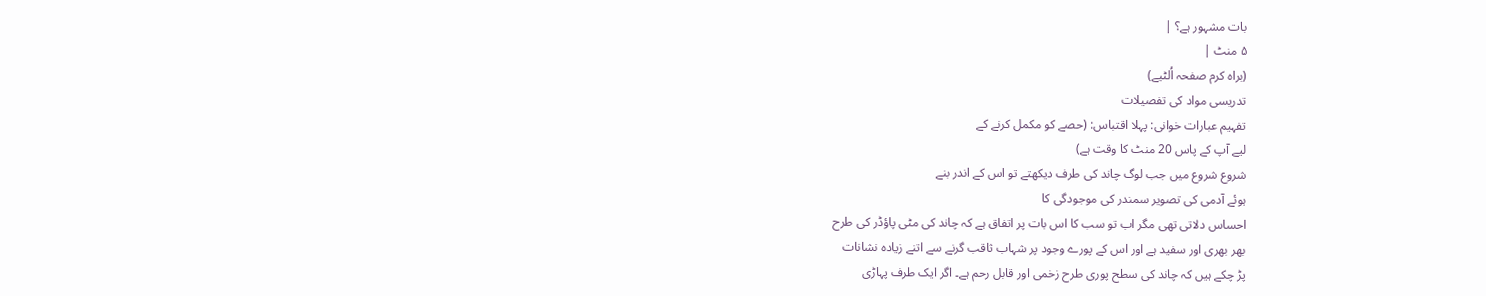بات مشہور ہے؟ |
۵ منٹ |
(براہ کرم صفحہ اُلٹیے)
تدریسی مواد کی تفصیلات
تفہیم عبارات خوانی: پہلا اقتباس: (حصے کو مکمل کرنے کے
لیے آپ کے پاس 20 منٹ کا وقت ہے)
شروع شروع میں جب لوگ چاند کی طرف دیکھتے تو اس کے اندر بنے
ہوئے آدمی کی تصویر سمندر کی موجودگی کا
احساس دلاتی تھی مگر اب تو سب کا اس بات پر اتفاق ہے کہ چاند کی مٹی پاؤڈر کی طرح
بھر بھری اور سفید ہے اور اس کے پورے وجود پر شہاب ثاقب گرنے سے اتنے زیادہ نشانات
پڑ چکے ہیں کہ چاند کی سطح پوری طرح زخمی اور قابل رحم ہے۔ اگر ایک طرف پہاڑی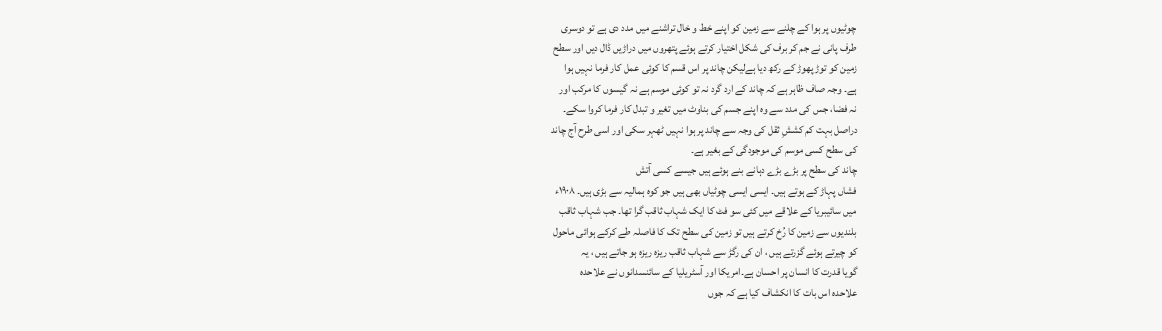چوٹیوں پر ہوا کے چلنے سے زمین کو اپنے خط و خال تراشنے میں مدد دی ہے تو دوسری
طرف پانی نے جم کر برف کی شکل اختیار کرتے ہوئے پتھروں میں دراڑیں ڈال دیں اور سطح
زمین کو توڑ پھوڑ کے رکھ دیا ہےلیکن چاند پر اس قسم کا کوئی عمل کار فرما نہیں ہوا
ہے۔ وجہ صاف ظاہر ہے کہ چاند کے ارد گرد نہ تو کوئی موسم ہے نہ گیسوں کا مرکب اور
نہ فضا، جس کی مدد سے وہ اپنے جسم کی بناوٹ میں تغیر و تبدل کار فرما کروا سکے۔
دراصل بہت کم کششِ ثقل کی وجہ سے چاند پر ہوا نہیں ٹھہر سکی اور اسی طرح آج چاند
کی سطح کسی موسم کی موجودگی کے بغیر ہے۔
چاند کی سطح پر بڑے بڑے دہانے بنے ہوئے ہیں جیسے کسی آتش
فشاں پہاڑ کے ہوتے ہیں۔ ایسی ایسی چوٹیاں بھی ہیں جو کوہ ہمالیہ سے بڑی ہیں۔ ۱۹۰۸ء
میں سائیبریا کے علاقے میں کئی سو فٹ کا ایک شہاب ثاقب گرا تھا۔ جب شہاب ثاقب
بلندیوں سے زمین کا رُخ کرتے ہیں تو زمین کی سطح تک کا فاصلہ طے کرکے ہوائی ماحول
کو چیرتے ہوئے گزرتے ہیں ، ان کی رگڑ سے شہاب ثاقب ریزہ ریزہ ہو جاتے ہیں ، یہ
گویا قدرت کا انسان پر احسان ہے۔امریکا اور آسٹریلیا کے سائنسدانوں نے علاحدہ
علاحدہ اس بات کا انکشاف کیا ہے کہ جوں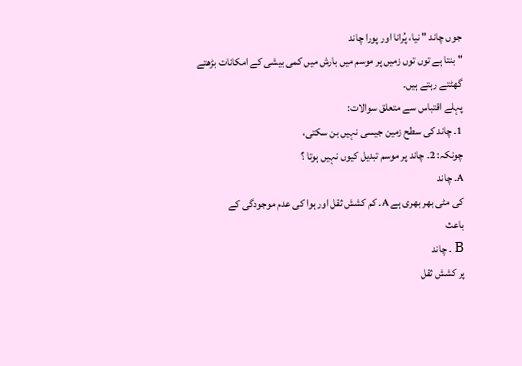جوں چاند " نیا، پُرانا اور پورا چاند
" بنتا ہے توں توں زمیں پر موسم میں بارش میں کمی بیشی کے امکانات بڑھتے
گھٹتے رہتے ہیں۔
پہلے اقتباس سے متعلق سوالات:
1۔ چاند کی سطح زمین جیسی نہیں بن سکتی،
چونکہ: 2۔ چاند پر موسم تبدیل کیوں نہیں ہوتا ؟
A۔ چاند
کی مٹی بھر بھری ہے A۔ کم کشش ثقل اور ہوا کی عدم موجودگی کے
باعث
B ۔ چاند
پر کشش ثقل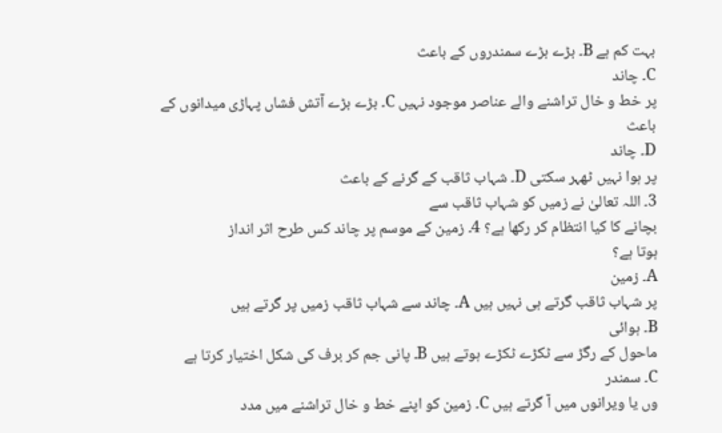بہت کم ہے B۔ بڑے بڑے سمندروں کے باعث
C۔ چاند
پر خط و خال تراشنے والے عناصر موجود نہیں C۔ بڑے بڑے آتش فشاں پہاڑی میدانوں کے
باعث
D۔ چاند
پر ہوا نہیں ٹھہر سکتی D۔ شہاب ثاقب کے گرنے کے باعث
3۔ اللہ تعالیٰ نے زمیں کو شہاب ثاقب سے
بچانے کا کیا انتظام کر رکھا ہے؟ 4۔ زمین کے موسم پر چاند کس طرح اثر انداز
ہوتا ہے؟
A۔ زمین
پر شہاب ثاقب گرتے ہی نہیں ہیں A۔ چاند سے شہاب ثاقب زمیں پر گرتے ہیں
B۔ ہوائی
ماحول کے رگڑ سے ٹکڑے ٹکڑے ہوتے ہیں B۔ پانی جم کر برف کی شکل اختیار کرتا ہے
C۔ سمندر
وں یا ویرانوں میں آ گرتے ہیں C۔ زمین کو اپنے خط و خال تراشنے میں مدد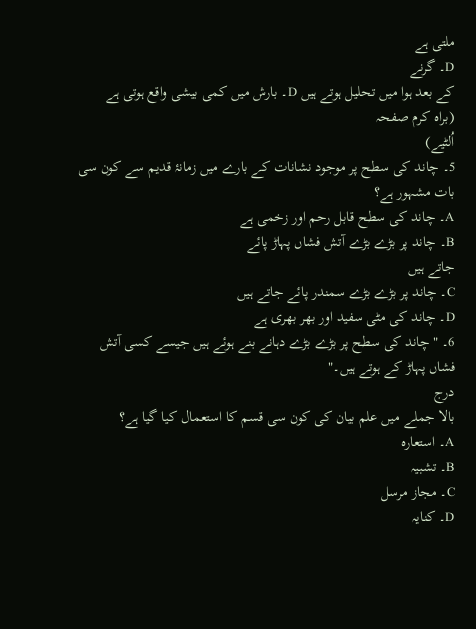ملتی ہے
D۔ گرنے
کے بعد ہوا میں تحلیل ہوتے ہیں D۔ بارش میں کمی بیشی واقع ہوتی ہے
(براہ کرم صفحہ
اُلٹیے)
5۔ چاند کی سطح پر موجود نشانات کے بارے میں زمانۂ قدیم سے کون سی
بات مشہور ہے؟
A۔ چاند کی سطح قابل رحم اور زخمی ہے
B۔ چاند پر بڑے بڑے آتش فشاں پہاڑ پائے
جاتے ہیں
C۔ چاند پر بڑے بڑے سمندر پائے جاتے ہیں
D۔ چاند کی مٹی سفید اور بھر بھری ہے
6۔ "چاند کی سطح پر بڑے بڑے دہانے بنے ہوئے ہیں جیسے کسی آتش
فشاں پہاڑ کے ہوتے ہیں۔"
درج
بالا جملے میں علم بیان کی کون سی قسم کا استعمال کیا گیا ہے؟
A۔ استعارہ
B۔ تشبیہ
C۔ مجاز مرسل
D۔ کنایہ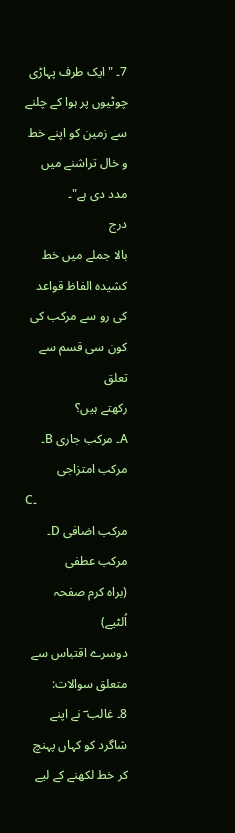7۔ "ایک طرف پہاڑی چوٹیوں پر ہوا کے چلنے سے زمین کو اپنے خط و خال تراشنے میں مدد دی ہے"۔
درج
بالا جملے میں خط کشیدہ الفاظ قواعد کی رو سے مرکب کی کون سی قسم سے تعلق
رکھتے ہیں؟
A۔ مرکب جاری B۔ مرکب امتزاجی
C۔
مرکب اضافی D۔ مرکب عطفی
(براہ کرم صفحہ
اُلٹیے)
دوسرے اقتباس سے متعلق سوالات:
8۔ غالب ؔ نے اپنے شاگرد کو کہاں پہنچ کر خط لکھنے کے لیے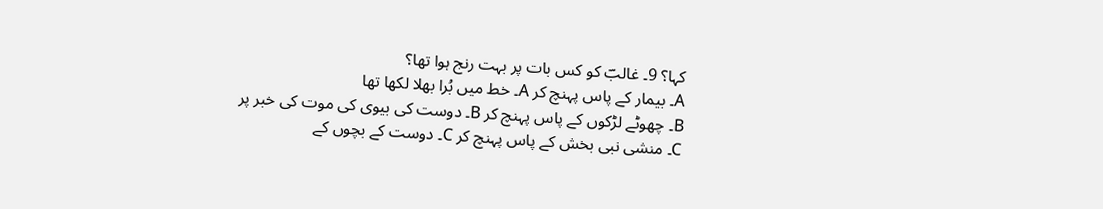کہا؟ 9۔ غالبؔ کو کس بات پر بہت رنج ہوا تھا؟
A۔ بیمار کے پاس پہنچ کر A۔ خط میں بُرا بھلا لکھا تھا
B۔ چھوٹے لڑکوں کے پاس پہنچ کر B۔ دوست کی بیوی کی موت کی خبر پر
C۔ منشی نبی بخش کے پاس پہنچ کر C۔ دوست کے بچوں کے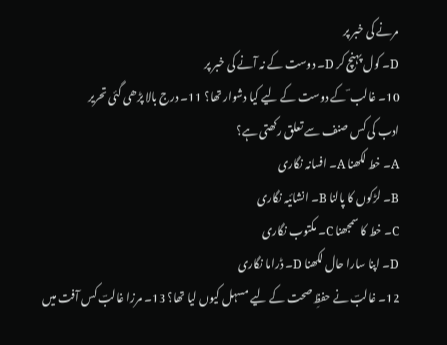مرنے کی خبر پر
D۔ کول پہنچ کر D۔ دوست کے نہ آنے کی خبر پر
10۔ غالب ؔ کے دوست کے لیے کیا دشوار تھا؟ 11۔ درج بالا پڑھی گئی تحریر
ادب کی کس صنف سے تعلق رکھتی ہے؟
A۔ خط لکھنا A۔ افسانہ نگاری
B۔ لڑکوں کا پالنا B۔ انشائیہ نگاری
C۔ خط کا سمجھنا C۔ مکتوب نگاری
D۔ اپنا سارا حال لکھنا D۔ ڈراما نگاری
12۔ غالبؔ نے حفظِ صحت کے لیے مسہل کیوں لیا تھا؟ 13۔ مرزا غالبؔ کس آفت میں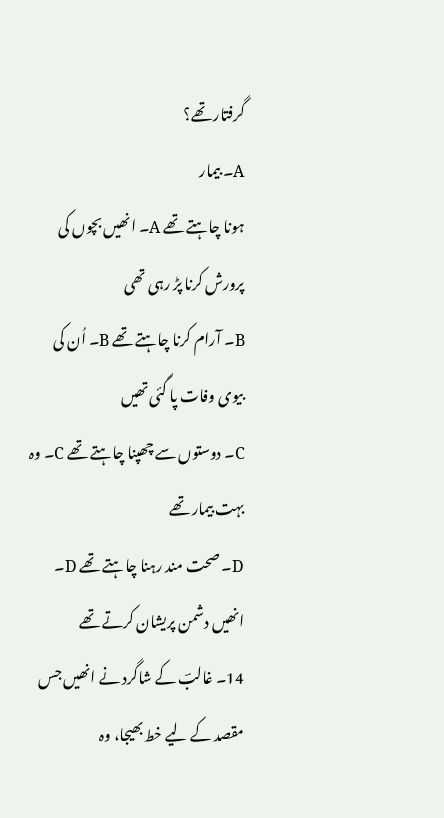گرفتار تھے؟
A۔ بیمار
ہونا چاہتے تھے A۔ انھیں بچوں کی پرورش کرنا پڑ رہی تھی
B۔ آرام کرنا چاہتے تھے B۔ اُن کی بیوی وفات پا گئی تھیں
C۔ دوستوں سے چھپنا چاہتے تھے C۔ وہ بہت بیمار تھے
D۔ صحت مند رہنا چاہتے تھے D۔ انھیں دشمن پریشان کرتے تھے
14۔ غالبؔ کے شاگرد نے انھیں جس مقصد کے لیے خط بھیجا، وہ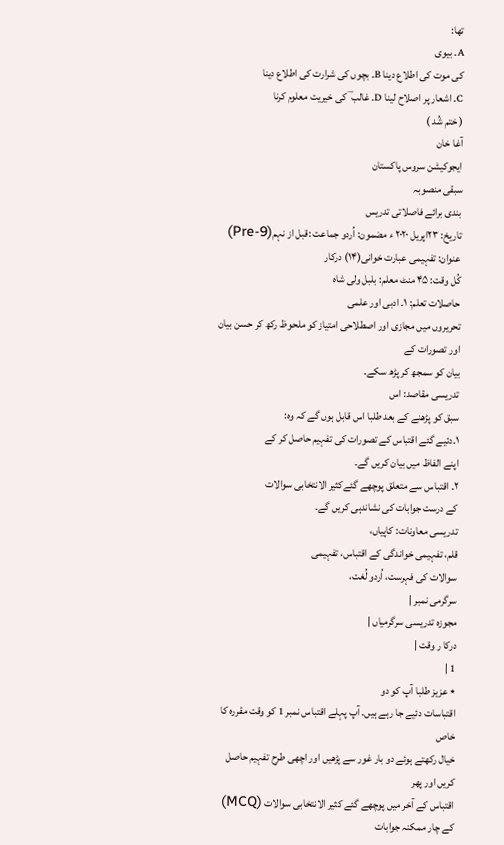تھا:
A۔ بیوی
کی موت کی اطلاع دینا B۔ بچوں کی شرارت کی اطلاع دینا
C۔ اشعار پر اصلاح لینا D۔ غالب ؔ کی خیریت معلوم کرنا
( ختم شُد )
آغا خان
ایجوکیشن سروس پاکستان
سبقی منصوبہ
بندی برائے فاصلاتی تدریس
تاریخ: ۲۳اپریل ۲۰۲۰ ء مضمون: اُردو جماعت :قبل از نہم(Pre-9)
عنوان: تفہیمی عبارت خوانی(۱۴) درکار
کُل وقت: ۴۵ منٹ معلم: بلبل ولی شاہ
حاصلات تعلم: ۱۔ ادبی اور علمی
تحریروں میں مجازی اور اصطلاحی امتیاز کو ملحوظ رکھ کر حسن بیان اور تصورات کے
بیان کو سمجھ کر پڑھ سکے۔
تدریسی مقاصد: اس
سبق کو پڑھنے کے بعد طلبا اس قابل ہوں گے کہ وہ:
۱۔دئیے گئے اقتباس کے تصورات کی تفہیم حاصل کر کے
اپنے الفاظ میں بیان کریں گے۔
۲۔ اقتباس سے متعلق پوچھے گئےکثیر الانتخابی سوالات
کے درست جوابات کی نشاندہی کریں گے۔
تدریسی معاونات: کاپیاں،
قلم، تفہیمی خواندگی کے اقتباس، تفہیمی
سوالات کی فہرست، اُردو لُغت،
سرگرمی نمبر |
مجوزہ تدریسی سرگرمیاں |
درکا ر وقت |
1 |
٭ عزیز طلبا آپ کو دو
اقتباسات دئیے جا رہے ہیں۔ آپ پہلے اقتباس نمبر 1 کو وقت مقررہ کا خاص
خیال رکھتے ہوئے دو بار غور سے پڑھیں اور اچھی طرح تفہیم حاصل کریں اور پھر
اقتباس کے آخر میں پوچھے گئے کثیر الانتخابی سوالات (MCQ) کے چار ممکنہ جوابات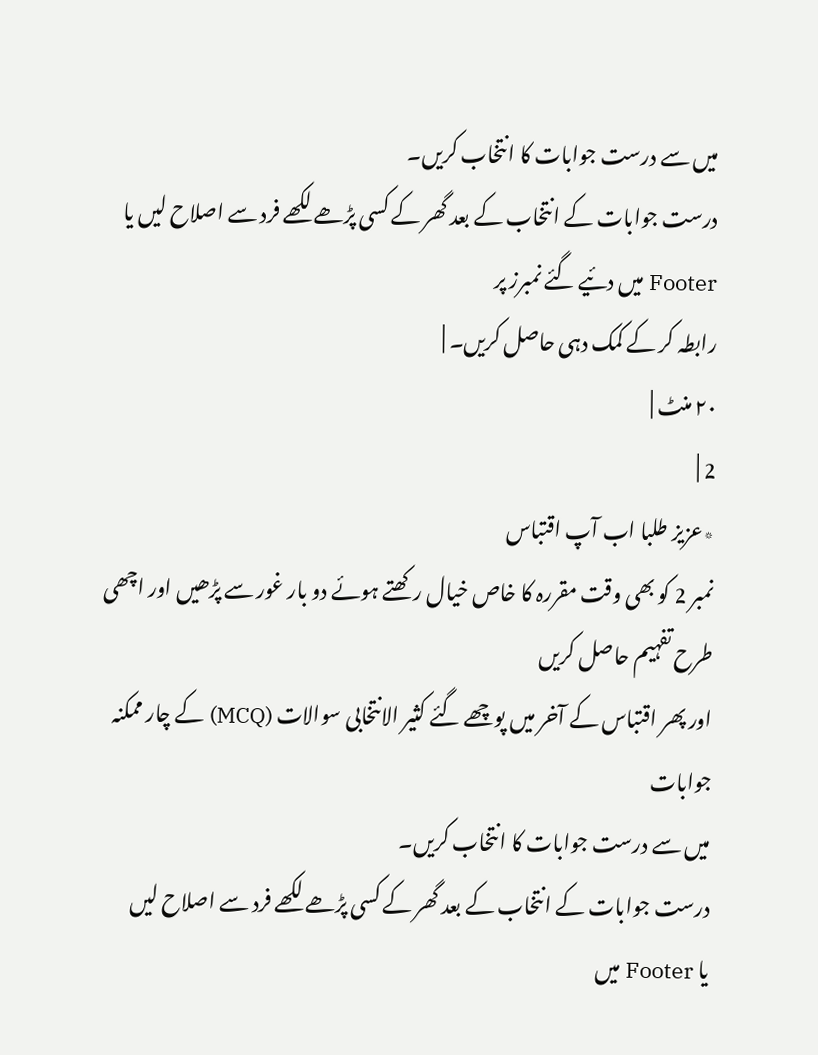میں سے درست جوابات کا انتخاب کریں۔
درست جوابات کے انتخاب کے بعد گھر کے کسی پڑھے لکھے فرد سے اصلاح لیں یا Footer میں دئیے گئے نمبرز پر
رابطہ کر کے کمک دہی حاصل کریں۔ |
۲۰ منٹ |
2 |
٭عزیز طلبا اب آپ اقتباس
نمبر 2 کو بھی وقت مقررہ کا خاص خیال رکھتے ہوئے دو بار غور سے پڑھیں اور اچھی طرح تفہیم حاصل کریں
اور پھر اقتباس کے آخر میں پوچھے گئے کثیر الانتخابی سوالات (MCQ) کے چار ممکنہ جوابات
میں سے درست جوابات کا انتخاب کریں۔
درست جوابات کے انتخاب کے بعد گھر کے کسی پڑھے لکھے فرد سے اصلاح لیں
یا Footer میں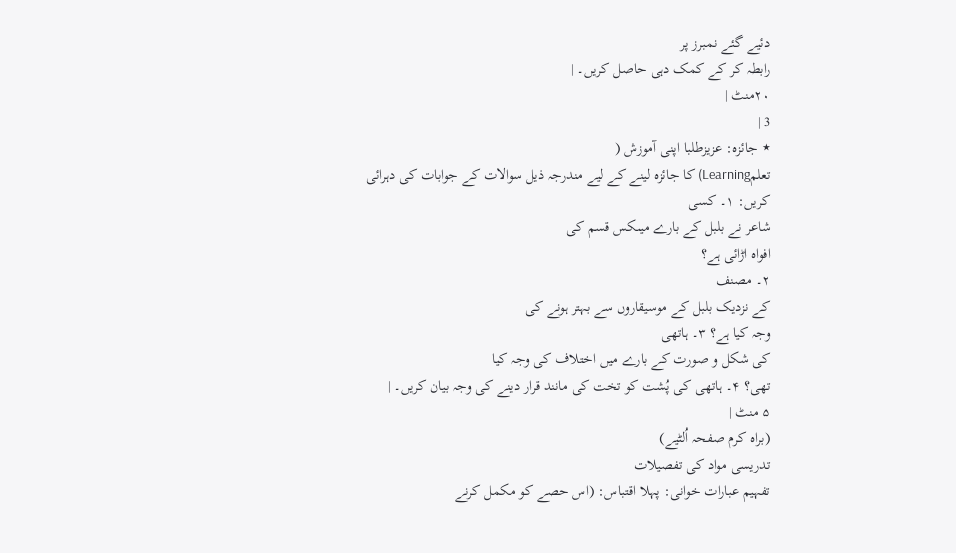دئیے گئے نمبرز پر
رابطہ کر کے کمک دہی حاصل کریں۔ |
۲۰منٹ |
3 |
٭ جائزہ: عزیزطلبا اپنی آموزش (
تعلمLearning) کا جائزہ لینے کے لیے مندرجہ ذیل سوالات کے جوابات کی دہرائی
کریں: ۱۔ کسی
شاعر نے بلبل کے بارے میںکس قسم کی
افواہ اڑائی ہے؟
۲۔ مصنف
کے نزدیک بلبل کے موسیقاروں سے بہتر ہونے کی
وجہ کیا ہے؟ ۳۔ ہاتھی
کی شکل و صورت کے بارے میں اختلاف کی وجہ کیا
تھی؟ ۴۔ ہاتھی کی پُشت کو تخت کی مانند قرار دینے کی وجہ بیان کریں۔ |
۵ منٹ |
(براہ کرم صفحہ اُلٹیے)
تدریسی مواد کی تفصیلات
تفہیم عبارات خوانی: پہلا اقتباس: (اس حصے کو مکمل کرنے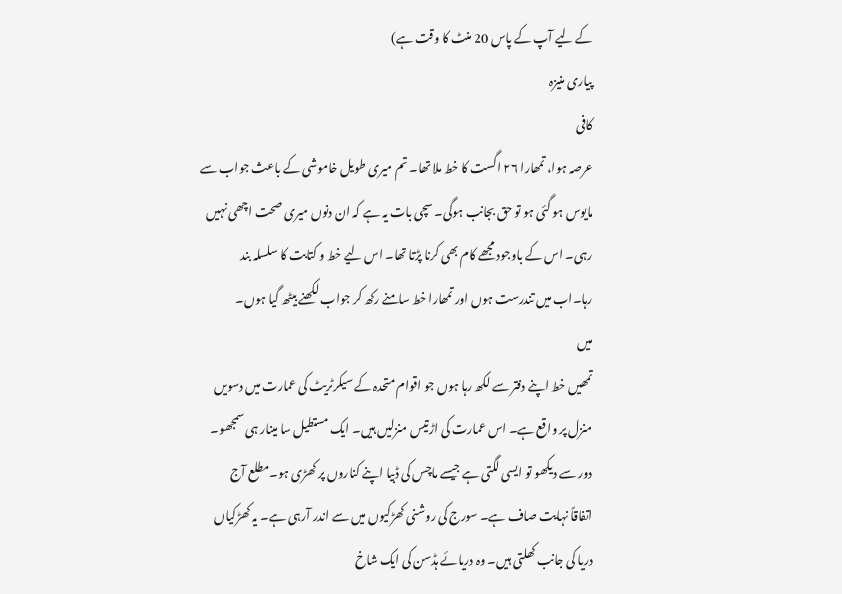کے لیے آپ کے پاس 20 منٹ کا وقت ہے)
پیاری منیزہ
کافی
عرصہ ہوا، تمھارا ۲۶ اگست کا خط ملا تھا۔ تم میری طویل خاموشی کے باعث جواب سے
مایوس ہو گئی ہو تو حق بجانب ہوگی۔ سچی بات یہ ہے کہ ان دنوں میری صحت اچھی نہیں
رہی۔ اس کے باوجود مجھے کام بھی کرنا پڑتا تھا۔ اس لیے خط و کتابت کا سلسلہ بند
رہا۔اب میں تندرست ہوں اور تمھارا خط سامنے رکھ کر جواب لکھنے بیٹھ گیا ہوں۔
میں
تمھیں خط اپنے دفتر سے لکھ رہا ہوں جو اقوام متحدہ کے سیکرٹریٹ کی عمارت میں دسویں
منزل پر واقع ہے۔ اس عمارت کی اڑتیس منزلیں ہیں۔ ایک مستطیل سا مینار ہی سمجھو۔
دور سے دیکھو تو ایسی لگتی ہے جیسے ماچس کی ڈبیا اپنے کناروں پر کھڑی ہو۔مطلع آج
اتفاقاً نہایت صاف ہے۔ سورج کی روشنی کھڑکیوں میں سے اندر آرہی ہے۔ یہ کھڑکیاں
دریا کی جانب کھلتی ہیں۔ وہ دریائے ہڈسن کی ایک شاخ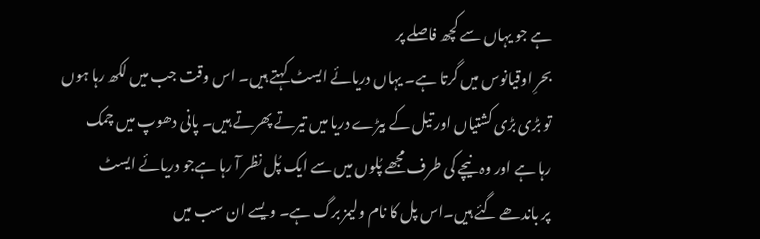ہے جو یہاں سے کچھ فاصلے پر
بحرِ اوقیانوس میں گرتا ہے۔ یہاں دریائے ایسٹ کہتے ہیں۔ اس وقت جب میں لکھ رہا ہوں
تو بڑی بڑی کشتیاں اور تیل کے بیڑے دریا میں تیرتے پھرتے ہیں۔ پانی دھوپ میں چمک
رہا ہے اور وہ نیچے کی طرف مجھے پُلوں میں سے ایک پُل نظر آ رہا ہےجو دریائے ایسٹ
پر باندھے گئے ہیں۔اس پل کا نام ولیمز برگ ہے۔ ویسے ان سب میں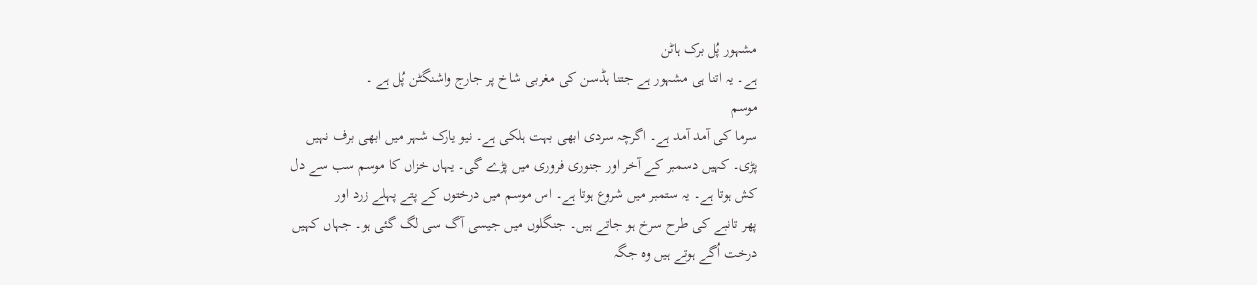مشہور پُل برک ہاٹن
ہے۔ یہ اتنا ہی مشہور ہے جتنا ہڈسن کی مغربی شاخ پر جارج واشنگٹن پُل ہے ۔
موسم
سرما کی آمد آمد ہے۔ اگرچہ سردی ابھی بہت ہلکی ہے۔ نیو یارک شہر میں ابھی برف نہیں
پڑی۔ کہیں دسمبر کے آخر اور جنوری فروری میں پڑے گی۔ یہاں خزاں کا موسم سب سے دل
کش ہوتا ہے۔ یہ ستمبر میں شروع ہوتا ہے۔ اس موسم میں درختوں کے پتے پہلے زرد اور
پھر تانبے کی طرح سرخ ہو جاتے ہیں۔ جنگلوں میں جیسی آگ سی لگ گئی ہو۔ جہاں کہیں
درخت اُگے ہوتے ہیں وہ جگہ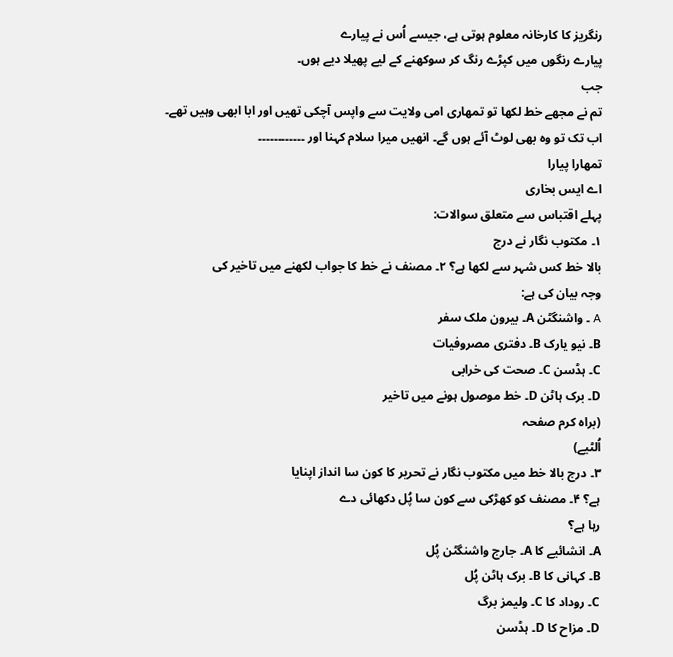رنگریز کا کارخانہ معلوم ہوتی ہے، جیسے اُس نے پیارے
پیارے رنگوں میں کپڑے رنگ کر سوکھنے کے لیے پھیلا دیے ہوں۔
جب
تم نے مجھے خط لکھا تو تمھاری امی ولایت سے واپس آچکی تھیں اور ابا ابھی وہیں تھے۔
اب تک تو وہ بھی لوٹ آئے ہوں گے۔ انھیں میرا سلام کہنا اور ۔۔۔۔۔۔۔۔۔۔۔۔
تمھارا پیارا
اے ایس بخاری
پہلے اقتباس سے متعلق سوالات:
۱۔ مکتوب نگار نے درج
بالا خط کس شہر سے لکھا ہے؟ ۲۔ مصنف نے خط کا جواب لکھنے میں تاخیر کی
وجہ بیان کی ہے:
A ۔ واشنگٹن A۔ بیرون ملک سفر
B۔ نیو یارک B۔ دفتری مصروفیات
C۔ ہڈسن C۔ صحت کی خرابی
D۔ برک ہاٹن D۔ خط موصول ہونے میں تاخیر
(براہ کرم صفحہ
اُلٹیے)
۳۔ درج بالا خط میں مکتوب نگار نے تحریر کا کون سا انداز اپنایا
ہے؟ ۴۔ مصنف کو کھڑکی سے کون سا پُل دکھائی دے
رہا ہے؟
A۔ انشائیے کا A۔ جارج واشنگٹن پُل
B۔ کہانی کا B۔ برک ہاٹن پُل
C۔ روداد کا C۔ ولیمز برگ
D۔ مزاح کا D۔ ہڈسن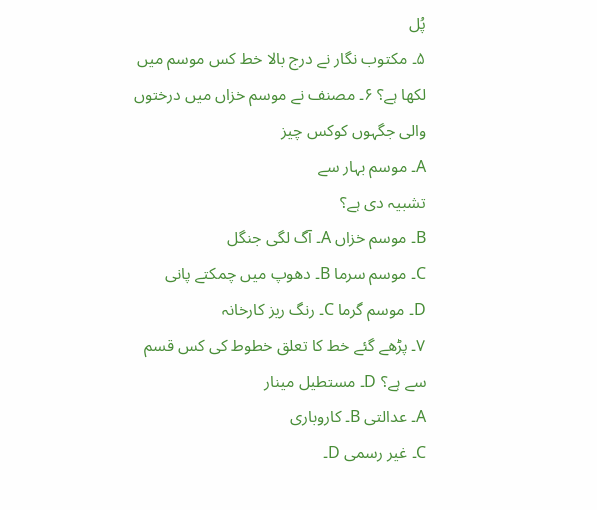پُل
۵۔ مکتوب نگار نے درج بالا خط کس موسم میں لکھا ہے؟ ۶۔ مصنف نے موسم خزاں میں درختوں والی جگہوں کوکس چیز
A۔ موسم بہار سے
تشبیہ دی ہے؟
B۔ موسم خزاں A۔ آگ لگی جنگل
C۔ موسم سرما B۔ دھوپ میں چمکتے پانی
D۔ موسم گرما C۔ رنگ ریز کارخانہ
۷۔ پڑھے گئے خط کا تعلق خطوط کی کس قسم سے ہے؟ D۔ مستطیل مینار
A۔ عدالتی B۔ کاروباری
C۔ غیر رسمی D۔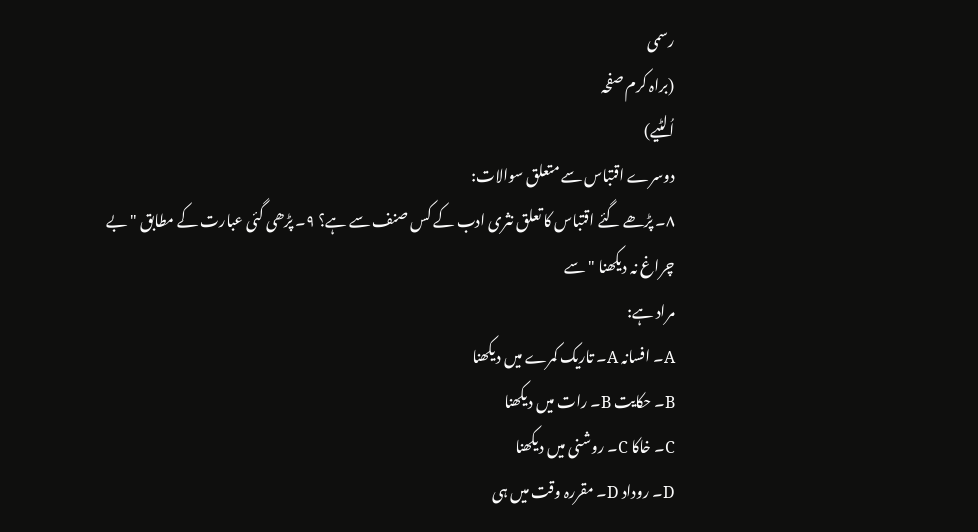رسمی
(براہ کرم صفحہ
اُلٹیے)
دوسرے اقتباس سے متعلق سوالات:
۸۔ پڑھے گئے اقتباس کا تعلق نثری ادب کے کس صنف سے ہے؟ ۹۔ پڑھی گئی عبارت کے مطابق "بے چراغ نہ دیکھنا "سے
مراد ہے:
A۔ افسانہ A۔ تاریک کمرے میں دیکھنا
B۔ حکایت B۔ رات میں دیکھنا
C۔ خاکا C۔ روشنی میں دیکھنا
D۔ روداد D۔ مقررہ وقت میں ہی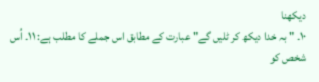دیکھنا
۱۰۔ " بہ خدا دیکھ کر ٹلیں گے" عبارت کے مطابق اس جملے کا مطلب ہے: ۱۱۔ اُس شخص کو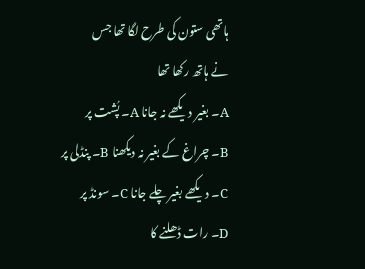ہاتھی ستون کی طرح لگا تھا جس
نے ہاتھ رکھا تھا
A۔ بغیر دیکھے نہ جانا A۔ پُشت پر
B۔ چراغ کے بغیر نہ دیکھنا B۔ پنڈلی پر
C۔ دیکھے بغیر چلے جانا C۔ سونڈ پر
D۔ رات ڈھلنے کا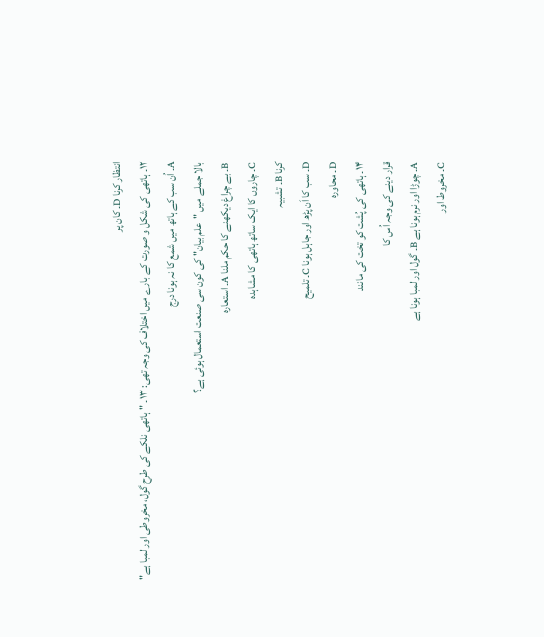انتظار کرنا D۔ کان پر
۱۲۔ ہاتھی کی شکل و صورت کے بارے میں اختلاف کی وجہ تھی: ۱۳۔ "ہاتھی نلکے کی طرح گول، مخروطی اور لمبا ہے"
A۔ اُن سب کے ہاتھ میں شمع کا نہ ہونا درج
بالا جملے میں "علم بیان" کی کون سی صنعت استعمال ہوئی ہے؟
B۔ بے چراغ دیکھنے کا حکم ملنا A۔ استعارہ
C۔ چاروں کا ایک ساتھ ہاتھی کا مشاہدہ
کرنا B۔ تشبیہ
D۔ سب کا اَن پڑھ اور جاہل ہونا C۔ تلمیح
D۔ محاورہ
۱۴۔ ہاتھی کی پُشت کو تخت کی مانند
قرار دینے کی وجہ اُس کا
A۔ چوڑا اور نرم ہونا ہے B۔ گول اور لمبا ہونا ہے
C۔ مخروط اور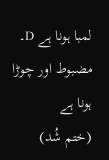لمبا ہونا ہے D۔ مضبوط اور چوڑا ہونا ہے
(ختم شُد)